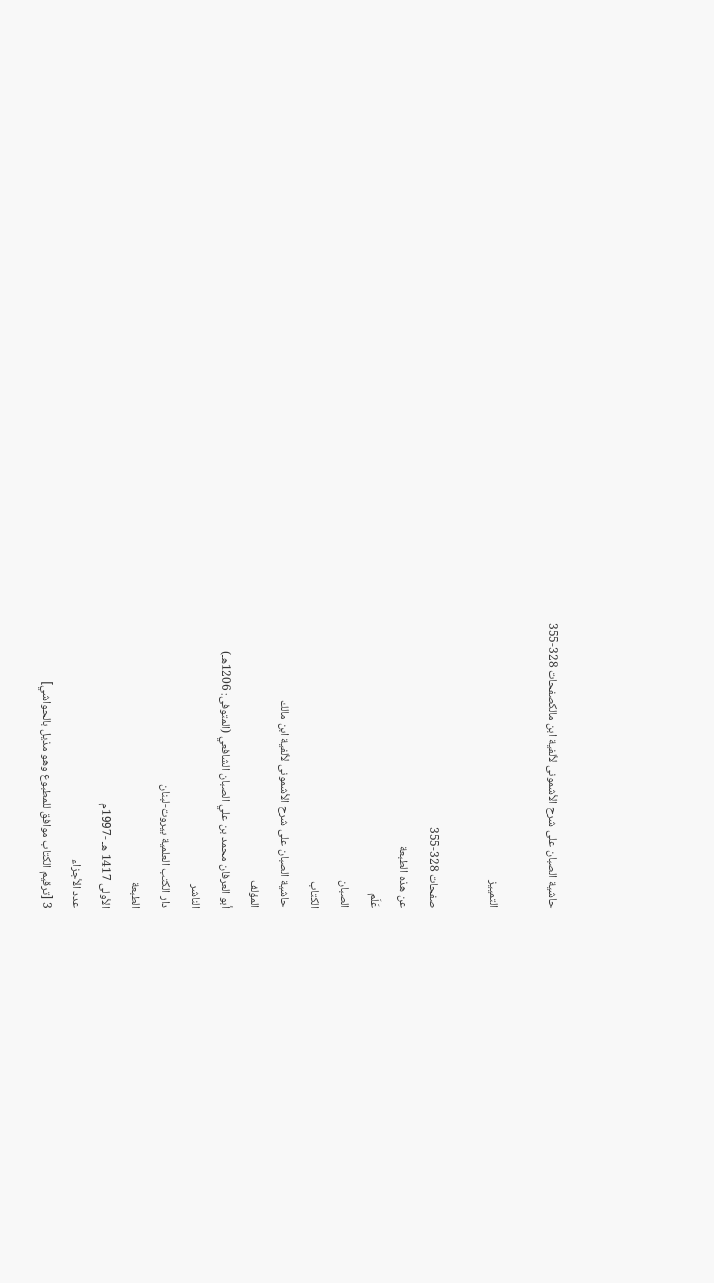حاشية الصبان على شرح الأشمونى لألفية ابن مالكصفحات 328-355

التمييز

صفحات 328-355
عن هذه الطبعة
عَلَم
الصبان
الكتاب
حاشية الصبان على شرح الأشمونى لألفية ابن مالك
المؤلف
أبو العرفان محمد بن علي الصبان الشافعي (المتوفى: 1206هـ)
الناشر
دار الكتب العلمية بيروت-لبنان
الطبعة
الأولى 1417 هـ -1997م
عدد الأجزاء
3 [ترقيم الكتاب موافق للمطبوع وهو مذيل بالحواشي]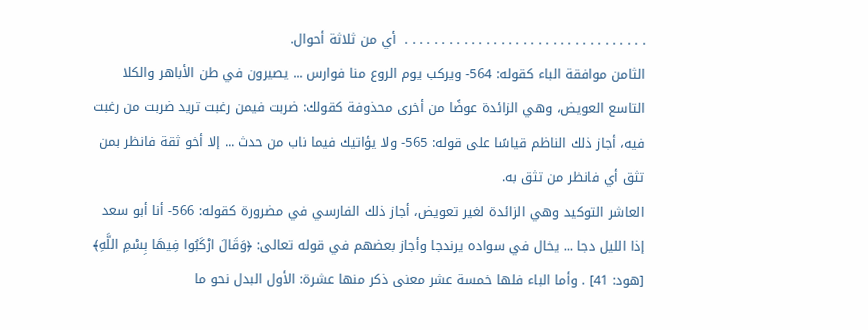. . . . . . . . . . . . . . . . . . . . . . . . . . . . . . . . .  أي من ثلاثة أحوال.
الثامن موافقة الباء كقوله: 564- ويركب يوم الروع منا فوارس ... يصيرون في طن الأباهر والكلا التاسع العويض، وهي الزائدة عوضًا من أخرى محذوفة كقولك: ضربت فيمن رغبت تريد ضربت من رغبت فيه، أجاز ذلك الناظم قياسًا على قوله: 565- ولا يؤاتيك فيما ناب من حدث ... إلا أخو ثقة فانظر بمن تثق أي فانظر من تثق به.
العاشر التوكيد وهي الزائدة لغير تعويض، أجاز ذلك الفارسي في مضرورة كقوله: 566- أنا أبو سعد إذا الليل دجا ... يخال في سواده يرندجا وأجاز بعضهم في قوله تعالى: ﴿وَقَالَ ارْكَبُوا فِيهَا بِسْمِ اللَّهِ﴾ [هود: 41] . وأما الباء فلها خمسة عشر معنى ذكر منها عشرة: الأول البدل نحو ما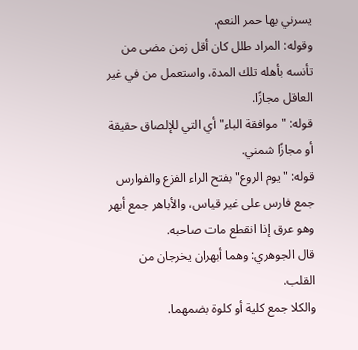يسرني بها حمر النعم.
وقوله: المراد طلل كان أقل زمن مضى من تأنسه بأهله تلك المدة، واستعمل من في غير العاقل مجازًا.
قوله: "موافقة الباء" أي التي للإلصاق حقيقة أو مجازًا شمني.
قوله: "يوم الروع" بفتح الراء الفزع والفوارس جمع فارس على غير قياس، والأباهر جمع أبهر وهو عرق إذا انقطع مات صاحبه.
قال الجوهري: وهما أبهران يخرجان من القلب.
والكلا جمع كلية أو كلوة بضمهما.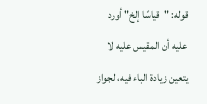قوله: "قياسًا إلخ" أورد عليه أن المقيس عليه لا يتعين زيادة الباء فيه، لجواز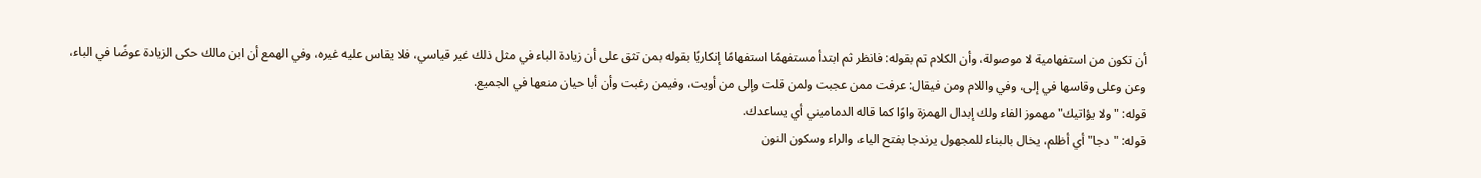أن تكون من استفهامية لا موصولة، وأن الكلام تم بقوله: فانظر ثم ابتدأ مستفهمًا استفهامًا إنكاريًا بقوله بمن تثق على أن زيادة الباء في مثل ذلك غير قياسي، فلا يقاس عليه غيره، وفي الهمع أن ابن مالك حكى الزيادة عوضًا في الباء، وعن وعلى وقاسها في إلى، وفي واللام ومن فيقال: عرفت ممن عجبت ولمن قلت وإلى من أويت، وفيمن رغبت وأن أبا حيان منعها في الجميع.
قوله: "ولا يؤاتيك" مهموز الفاء ولك إبدال الهمزة واوًا كما قاله الدماميني أي يساعدك.
قوله: "دجا" أي أظلم، يخال بالبناء للمجهول يرندجا بفتح الياء، والراء وسكون النون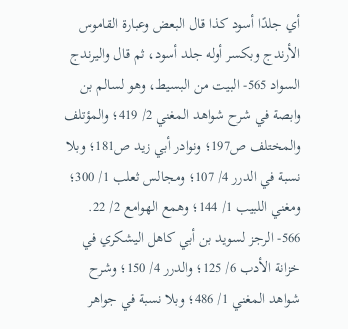أي جلدًا أسود كذا قال البعض وعبارة القاموس الأرندج وبكسر أوله جلد أسود، ثم قال واليرندج السواد 565- البيت من البسيط، وهو لسالم بن وابصة في شرح شواهد المغني 2/ 419؛ والمؤتلف والمختلف ص197؛ ونوادر أبي زيد ص181؛ وبلا نسبة في الدرر 4/ 107؛ ومجالس ثعلب 1/ 300؛ ومغني اللبيب 1/ 144؛ وهمع الهوامع 2/ 22. 566- الرجز لسويد بن أبي كاهل اليشكري في خزانة الأدب 6/ 125؛ والدرر 4/ 150؛ وشرح شواهد المغني 1/ 486؛ وبلا نسبة في جواهر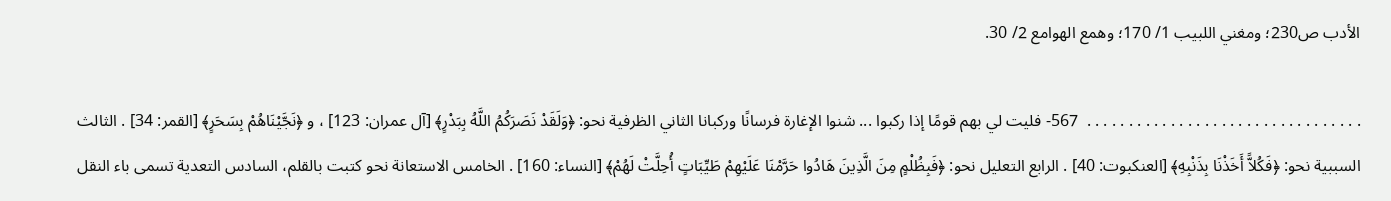الأدب ص230؛ ومغني اللبيب 1/ 170؛ وهمع الهوامع 2/ 30.

. . . . . . . . . . . . . . . . . . . . . . . . . . . . . . . . .  567- فليت لي بهم قومًا إذا ركبوا ... شنوا الإغارة فرسانًا وركبانا الثاني الظرفية نحو: ﴿وَلَقَدْ نَصَرَكُمُ اللَّهُ بِبَدْرٍ﴾ [آل عمران: 123] ، و ﴿نَجَّيْنَاهُمْ بِسَحَرٍ﴾ [القمر: 34] . الثالث السببية نحو: ﴿فَكُلاًّ أَخَذْنَا بِذَنْبِهِ﴾ [العنكبوت: 40] . الرابع التعليل نحو: ﴿فَبِظُلْمٍ مِنَ الَّذِينَ هَادُوا حَرَّمْنَا عَلَيْهِمْ طَيِّبَاتٍ أُحِلَّتْ لَهُمْ﴾ [النساء: 160] . الخامس الاستعانة نحو كتبت بالقلم، السادس التعدية تسمى باء النقل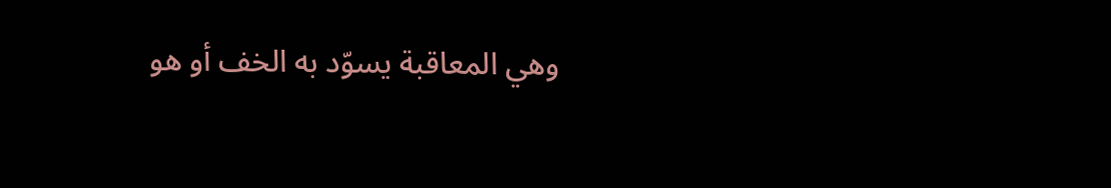وهي المعاقبة يسوّد به الخف أو هو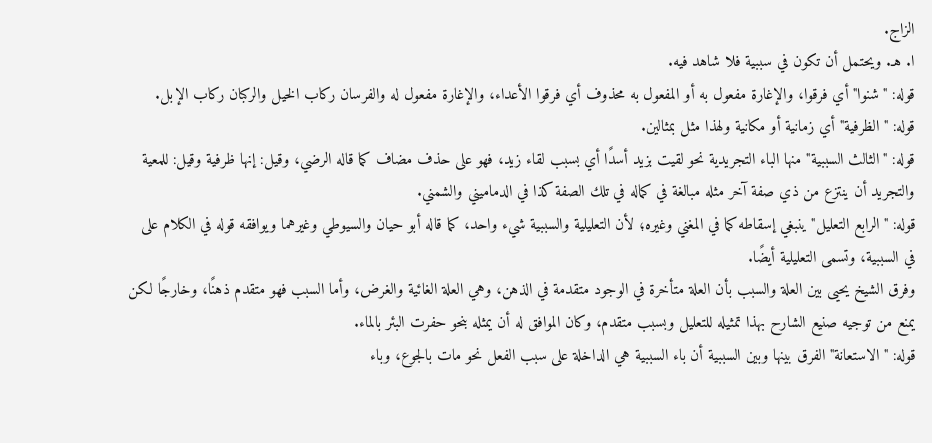الزاج.
ا. هـ. ويحتمل أن تكون في سببية فلا شاهد فيه.
قوله: "شنوا" أي فرقوا، والإغارة مفعول به أو المفعول به محذوف أي فرقوا الأعداء، والإغارة مفعول له والفرسان ركاب الخيل والركبان ركاب الإبل.
قوله: "الظرفية" أي زمانية أو مكانية ولهذا مثل بمثالين.
قوله: "الثالث السببية" منها الباء التجريدية نحو لقيت بزيد أسدًا أي بسبب لقاء زيد، فهو على حذف مضاف كما قاله الرضي، وقيل: إنها ظرفية وقيل: للمعية والتجريد أن ينتزع من ذي صفة آخر مثله مبالغة في كماله في تلك الصفة كذا في الدماميني والشمني.
قوله: "الرابع التعليل" ينبغي إسقاطه كما في المغني وغيره؛ لأن التعليلية والسببية شيء واحد، كما قاله أبو حيان والسيوطي وغيرهما ويوافقه قوله في الكلام على في السببية، وتسمى التعليلية أيضًا.
وفرق الشيخ يحيى بين العلة والسبب بأن العلة متأخرة في الوجود متقدمة في الذهن، وهي العلة الغائية والغرض، وأما السبب فهو متقدم ذهنًا، وخارجًا لكن يمنع من توجيه صنيع الشارح بهذا تمثيله للتعليل وبسبب متقدم، وكان الموافق له أن يمثله بنحو حفرت البئر بالماء.
قوله: "الاستعانة" الفرق بينها وبين السببية أن باء السببية هي الداخلة على سبب الفعل نحو مات بالجوع، وباء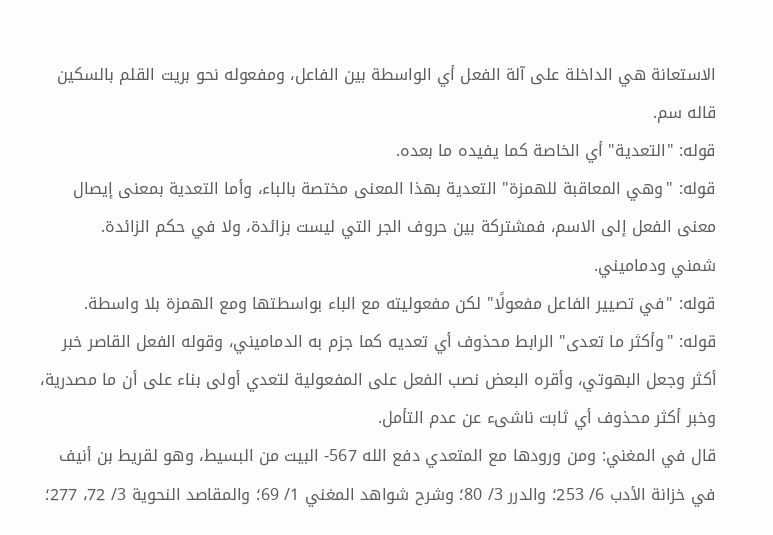الاستعانة هي الداخلة على آلة الفعل أي الواسطة بين الفاعل، ومفعوله نحو بريت القلم بالسكين قاله سم.
قوله: "التعدية" أي الخاصة كما يفيده ما بعده.
قوله: "وهي المعاقبة للهمزة" التعدية بهذا المعنى مختصة بالباء، وأما التعدية بمعنى إيصال معنى الفعل إلى الاسم، فمشتركة بين حروف الجر التي ليست بزائدة، ولا في حكم الزائدة.
شمني ودماميني.
قوله: "في تصيير الفاعل مفعولًا" لكن مفعوليته مع الباء بواسطتها ومع الهمزة بلا واسطة.
قوله: "وأكثر ما تعدى" الرابط محذوف أي تعديه كما جزم به الدماميني، وقوله الفعل القاصر خبر أكثر وجعل البهوتي، وأقره البعض نصب الفعل على المفعولية لتعدي أولى بناء على أن ما مصدرية، وخبر أكثر محذوف أي ثابت ناشىء عن عدم التأمل.
قال في المغني: ومن ورودها مع المتعدي دفع الله 567- البيت من البسيط، وهو لقريط بن أنيف في خزانة الأدب 6/ 253؛ والدرر 3/ 80؛ وشرح شواهد المغني 1/ 69؛ والمقاصد النحوية 3/ 72، 277؛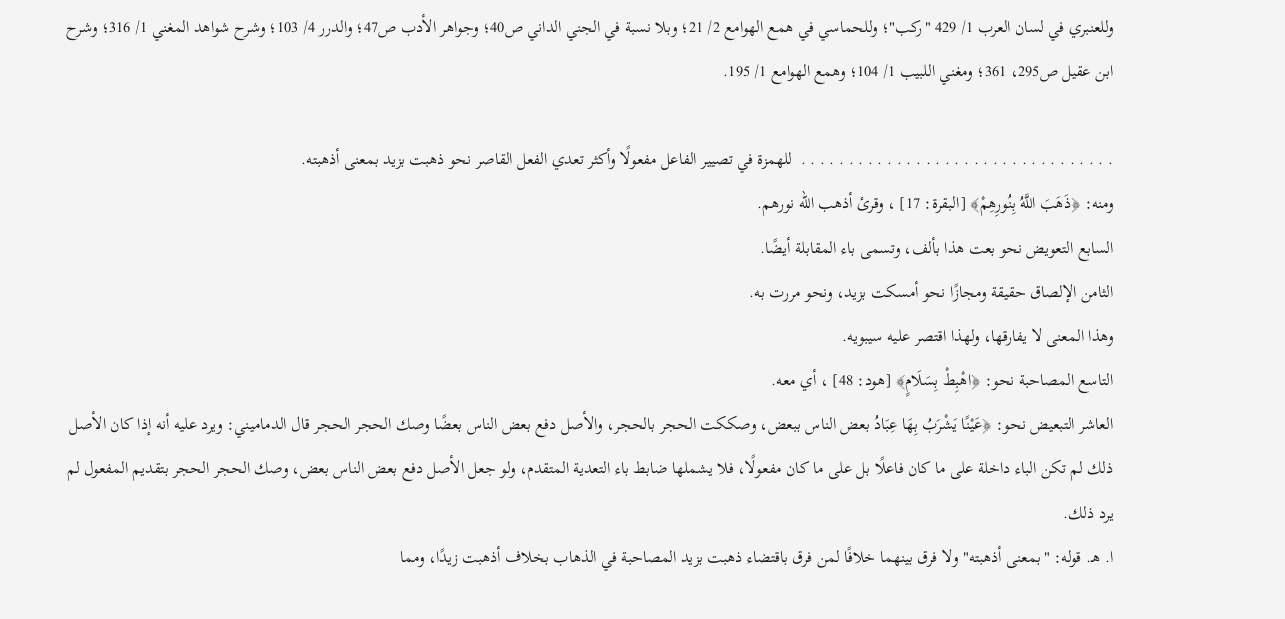وللعنبري في لسان العرب 1/ 429 "ركب"؛ وللحماسي في همع الهوامع 2/ 21؛ وبلا نسبة في الجني الداني ص40؛ وجواهر الأدب ص47؛ والدرر 4/ 103؛ وشرح شواهد المغني 1/ 316؛ وشرح ابن عقيل ص295، 361؛ ومغني اللبيب 1/ 104؛ وهمع الهوامع 1/ 195.

. . . . . . . . . . . . . . . . . . . . . . . . . . . . . . . . .  للهمزة في تصيير الفاعل مفعولًا وأكثر تعدي الفعل القاصر نحو ذهبت بزيد بمعنى أذهبته.
ومنه: ﴿ذَهَبَ اللَّهُ بِنُورِهِمْ﴾ [البقرة: 17] ، وقرئ أذهب الله نورهم.
السابع التعويض نحو بعت هذا بألف، وتسمى باء المقابلة أيضًا.
الثامن الإلصاق حقيقة ومجازًا نحو أمسكت بزيد، ونحو مررت به.
وهذا المعنى لا يفارقها، ولهذا اقتصر عليه سيبويه.
التاسع المصاحبة نحو: ﴿اهْبِطْ بِسَلَامٍ﴾ [هود: 48] ، أي معه.
العاشر التبعيض نحو: ﴿عَيْنًا يَشْرَبُ بِهَا عِبَادُ بعض الناس ببعض، وصككت الحجر بالحجر، والأصل دفع بعض الناس بعضًا وصك الحجر الحجر قال الدماميني: ويرد عليه أنه إذا كان الأصل ذلك لم تكن الباء داخلة على ما كان فاعلًا بل على ما كان مفعولًا، فلا يشملها ضابط باء التعدية المتقدم، ولو جعل الأصل دفع بعض الناس بعض، وصك الحجر الحجر بتقديم المفعول لم يرد ذلك.
ا. هـ. قوله: "بمعنى أذهبته" ولا فرق بينهما خلافًا لمن فرق باقتضاء ذهبت بزيد المصاحبة في الذهاب بخلاف أذهبت زيدًا، ومما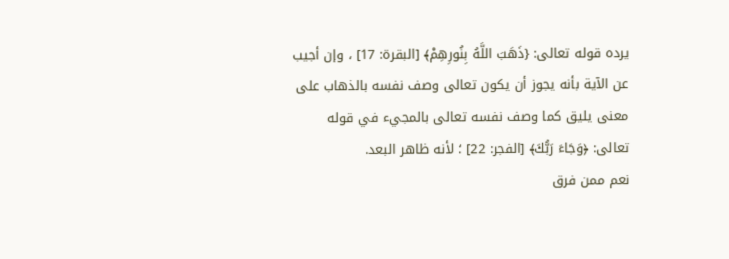يرده قوله تعالى: {ذَهَبَ اللَّهُ بِنُورِهِمْ﴾ [البقرة: 17] ، وإن أجيب عن الآية بأنه يجوز أن يكون تعالى وصف نفسه بالذهاب على معنى يليق كما وصف نفسه تعالى بالمجيء في قوله تعالى: ﴿وَجَاءَ رَبُّكَ﴾ [الفجر: 22] ؛ لأنه ظاهر البعد.
نعم ممن فرق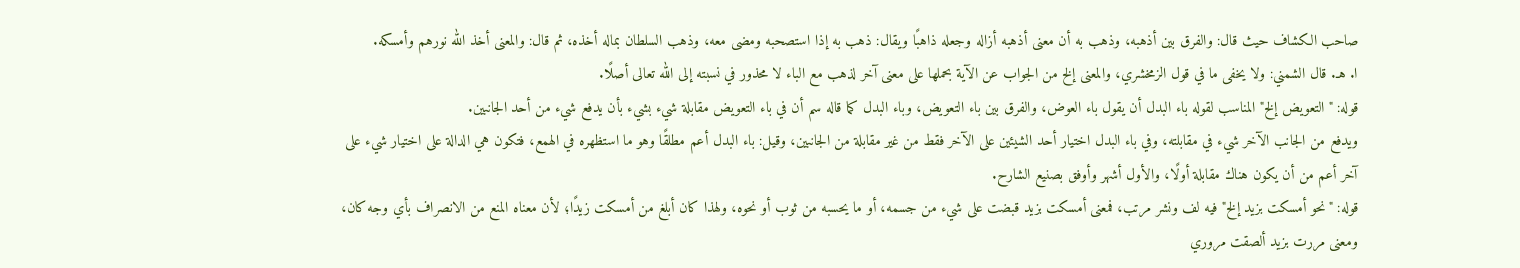صاحب الكشاف حيث قال: والفرق بين أذهبه، وذهب به أن معنى أذهبه أزاله وجعله ذاهبًا ويقال: ذهب به إذا استصحبه ومضى معه، وذهب السلطان بماله أخذه، ثم قال: والمعنى أخذ الله نورهم وأمسكه.
ا. هـ. قال الشمني: ولا يخفى ما في قول الزمخشري، والمعنى إلخ من الجواب عن الآية بحملها على معنى آخر لذهب مع الباء لا محذور في نسبته إلى الله تعالى أصلًا.
قوله: "التعويض إلخ" المناسب لقوله باء البدل أن يقول باء العوض، والفرق بين باء التعويض، وباء البدل كما قاله سم أن في باء التعويض مقابلة شيء بشيء بأن يدفع شيء من أحد الجانبين.
ويدفع من الجانب الآخر شيء في مقابلته، وفي باء البدل اختيار أحد الشيئين على الآخر فقط من غير مقابلة من الجانبين، وقيل: باء البدل أعم مطلقًا وهو ما استظهره في الهمع، فتكون هي الدالة على اختيار شيء على آخر أعم من أن يكون هناك مقابلة أولًا، والأول أشهر وأوفق بصنيع الشارح.
قوله: "نحو أمسكت بزيد إلخ" فيه لف ونشر مرتب، فمعنى أمسكت بزيد قبضت على شيء من جسمه، أو ما يحسبه من ثوب أو نحوه، ولهذا كان أبلغ من أمسكت زيدًا؛ لأن معناه المنع من الانصراف بأي وجه كان، ومعنى مررت بزيد ألصقت مروري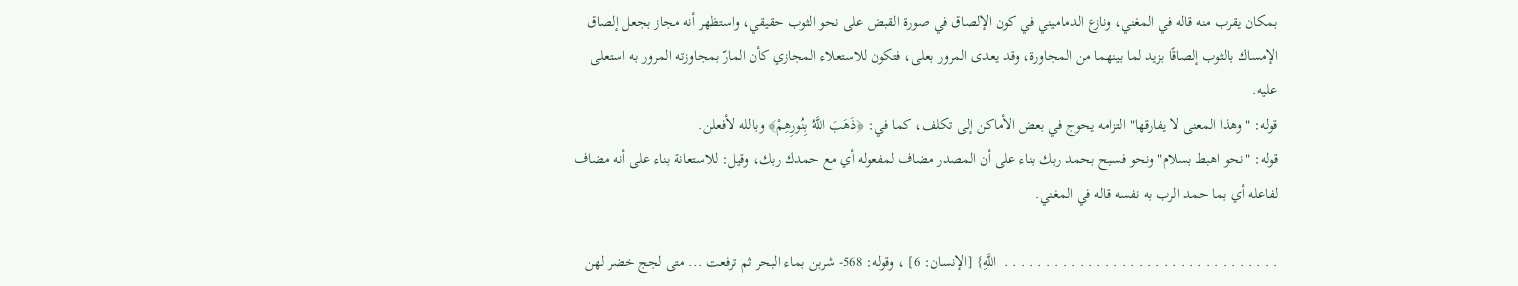بمكان يقرب منه قاله في المغني، ونازع الدماميني في كون الإلصاق في صورة القبض على نحو الثوب حقيقي، واستظهر أنه مجاز بجعل إلصاق الإمساك بالثوب إلصاقًا بزيد لما بينهما من المجاورة، وقد يعدى المرور بعلى، فتكون للاستعلاء المجازي كأن المارّ بمجاوزته المرور به استعلى عليه.
قوله: "وهذا المعنى لا يفارقها" التزامه يحوج في بعض الأماكن إلى تكلف، كما في: ﴿ذَهَبَ اللَّهُ بِنُورِهِمْ﴾ وبالله لأفعلن.
قوله: "نحو اهبط بسلام" ونحو فسبح بحمد ربك بناء على أن المصدر مضاف لمفعوله أي مع حمدك ربك، وقيل: للاستعانة بناء على أنه مضاف لفاعله أي بما حمد الرب به نفسه قاله في المغني.

. . . . . . . . . . . . . . . . . . . . . . . . . . . . . . . . .  اللَّهِ} [الإنسان: 6] ، وقوله: 568- شربن بماء البحر ثم ترفعت ... متى لجج خضر لهن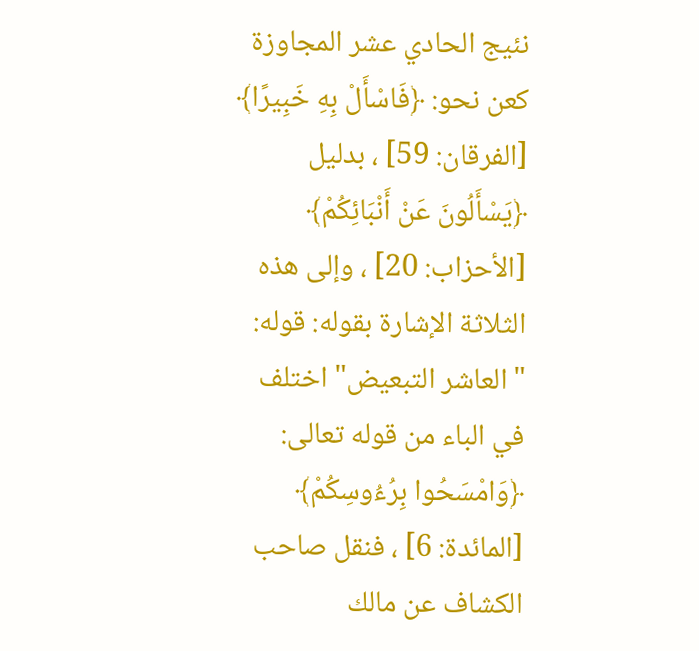نئيج الحادي عشر المجاوزة كعن نحو: ﴿فَاسْأَلْ بِهِ خَبِيرًا﴾ [الفرقان: 59] ، بدليل ﴿يَسْأَلُونَ عَنْ أَنْبَائِكُمْ﴾ [الأحزاب: 20] ، وإلى هذه الثلاثة الإشارة بقوله: قوله: "العاشر التبعيض" اختلف في الباء من قوله تعالى: ﴿وَامْسَحُوا بِرُءُوسِكُمْ﴾ [المائدة: 6] ، فنقل صاحب الكشاف عن مالك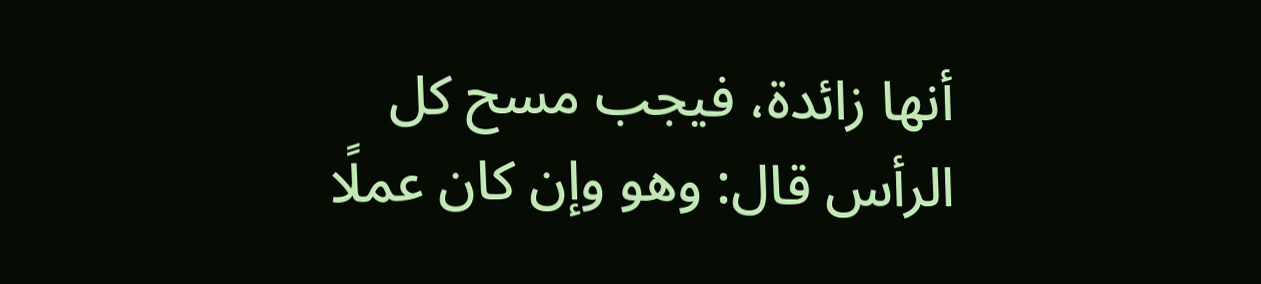أنها زائدة، فيجب مسح كل الرأس قال: وهو وإن كان عملًا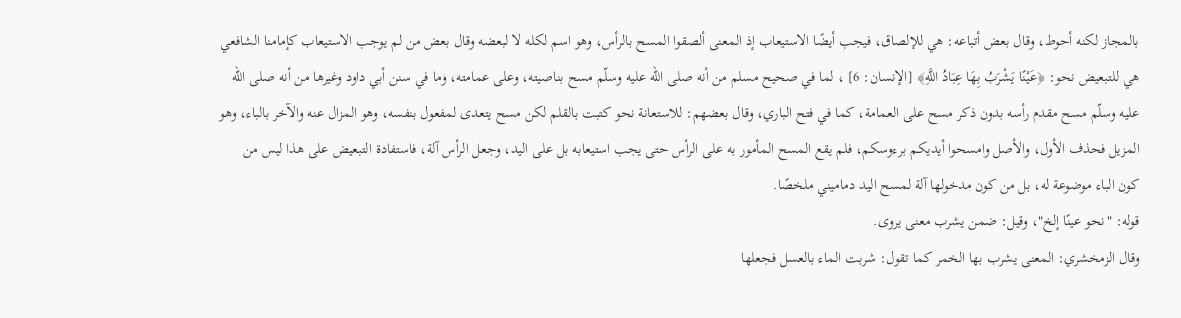بالمجاز لكنه أحوط، وقال بعض أتباعه: هي للإلصاق، فيجب أيضًا الاستيعاب إذ المعنى ألصقوا المسح بالرأس، وهو اسم لكله لا لبعضه وقال بعض من لم يوجب الاستيعاب كإمامنا الشافعي هي للتبعيض نحو: ﴿عَيْنًا يَشْرَبُ بِهَا عِبَادُ اللَّهِ﴾ [الإنسان: 6] ، لما في صحيح مسلم من أنه صلى الله عليه وسلّم مسح بناصيته، وعلى عمامته، وما في سنن أبي داود وغيرها من أنه صلى الله عليه وسلّم مسح مقدم رأسه بدون ذكر مسح على العمامة، كما في فتح الباري، وقال بعضهم: للاستعانة نحو كتبت بالقلم لكن مسح يتعدى لمفعول بنفسه، وهو المزال عنه والآخر بالباء، وهو المزيل فحذف الأول، والأصل وامسحوا أيديكم برءوسكم، فلم يقع المسح المأمور به على الرأس حتى يجب استيعابه بل على اليد، وجعل الرأس آلة، فاستفادة التبعيض على هذا ليس من كون الباء موضوعة له، بل من كون مدخولها آلة لمسح اليد دماميني ملخصًا.
قوله: "نحو عينًا إلخ"، وقيل: ضمن يشرب معنى يروى.
وقال الزمخشري: المعنى يشرب بها الخمر كما تقول: شربت الماء بالعسل فجعلها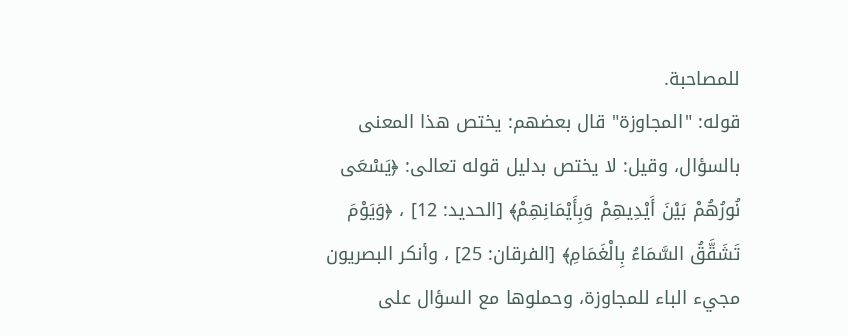للمصاحبة.
قوله: "المجاوزة" قال بعضهم: يختص هذا المعنى بالسؤال، وقيل: لا يختص بدليل قوله تعالى: ﴿يَسْعَى نُورُهُمْ بَيْنَ أَيْدِيهِمْ وَبِأَيْمَانِهِمْ﴾ [الحديد: 12] ، ﴿وَيَوْمَ تَشَقَّقُ السَّمَاءُ بِالْغَمَامِ﴾ [الفرقان: 25] ، وأنكر البصريون مجيء الباء للمجاوزة، وحملوها مع السؤال على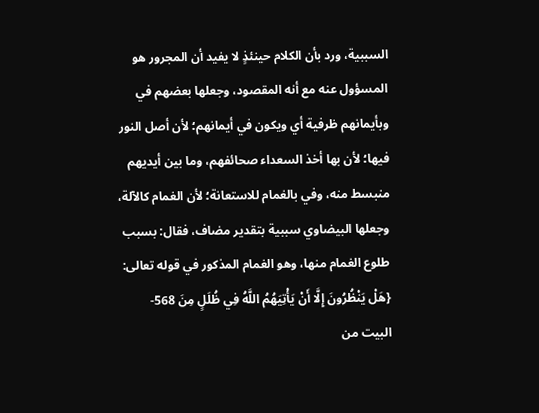السببية، ورد بأن الكلام حينئذٍ لا يفيد أن المجرور هو المسؤول عنه مع أنه المقصود، وجعلها بعضهم في وبأيمانهم ظرفية أي ويكون في أيمانهم؛ لأن أصل النور فيها؛ لأن بها أخذ السعداء صحائفهم، وما بين أيديهم منبسط منه، وفي بالغمام للاستعانة؛ لأن الغمام كالآلة، وجعلها البيضاوي سببية بتقدير مضاف، فقال: بسبب طلوع الغمام منها، وهو الغمام المذكور في قوله تعالى: {هَلْ يَنْظُرُونَ إِلَّا أَنْ يَأْتِيَهُمُ اللَّهُ فِي ظُلَلٍ مِنَ 568- البيت من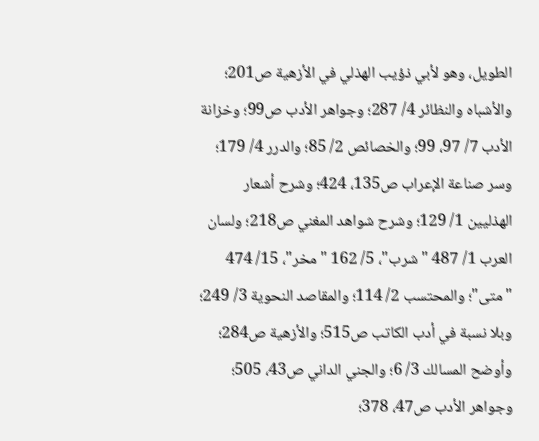الطويل، وهو لأبي ذؤيب الهذلي في الأزهية ص201؛ والأشباه والنظائر 4/ 287؛ وجواهر الأدب ص99؛ وخزانة الأدب 7/ 97، 99؛ والخصائص 2/ 85؛ والدرر 4/ 179؛ وسر صناعة الإعراب ص135، 424؛ وشرح أشعار الهذليين 1/ 129؛ وشرح شواهد المغني ص218؛ ولسان العرب 1/ 487 "شرب"، 5/ 162 "مخر"، 15/ 474 "متى"؛ والمحتسب 2/ 114؛ والمقاصد النحوية 3/ 249؛ وبلا نسبة في أدب الكاتب ص515؛ والأزهية ص284؛ وأوضح المسالك 3/ 6؛ والجني الداني ص43، 505؛ وجواهر الأدب ص47، 378؛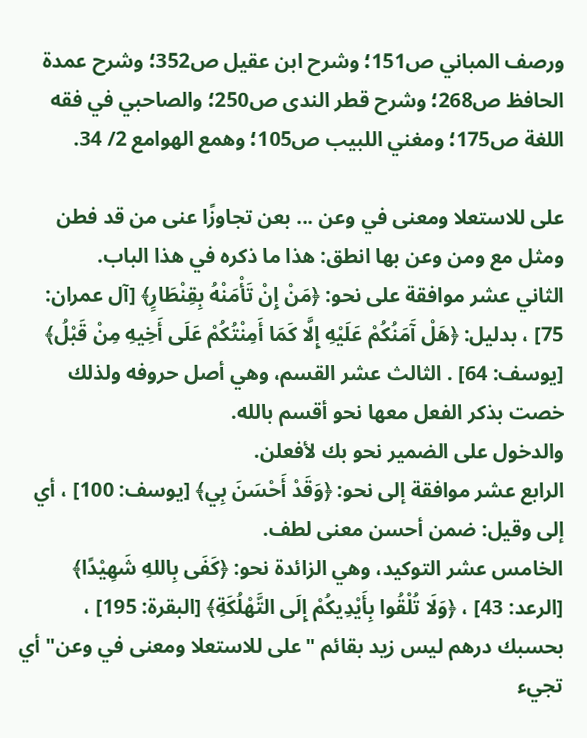ورصف المباني ص151؛ وشرح ابن عقيل ص352؛ وشرح عمدة الحافظ ص268؛ وشرح قطر الندى ص250؛ والصاحبي في فقه اللغة ص175؛ ومغني اللبيب ص105؛ وهمع الهوامع 2/ 34.

على للاستعلا ومعنى في وعن ... بعن تجاوزًا عنى من قد فطن  ومثل مع ومن وعن بها انطق: هذا ما ذكره في هذا الباب.
الثاني عشر موافقة على نحو: ﴿مَنْ إِنْ تَأْمَنْهُ بِقِنْطَارٍ﴾ [آل عمران: 75] ، بدليل: ﴿هَلْ آَمَنُكُمْ عَلَيْهِ إِلَّا كَمَا أَمِنْتُكُمْ عَلَى أَخِيهِ مِنْ قَبْلُ﴾ [يوسف: 64] . الثالث عشر القسم، وهي أصل حروفه ولذلك خصت بذكر الفعل معها نحو أقسم بالله.
والدخول على الضمير نحو بك لأفعلن.
الرابع عشر موافقة إلى نحو: ﴿وَقَدْ أَحْسَنَ بِي﴾ [يوسف: 100] ، أي إلى وقيل: ضمن أحسن معنى لطف.
الخامس عشر التوكيد، وهي الزائدة نحو: ﴿كَفَى بِاللهِ شَهِيْدًا﴾ [الرعد: 43] ، ﴿وَلَا تُلْقُوا بِأَيْدِيكُمْ إِلَى التَّهْلُكَةِ﴾ [البقرة: 195] ، بحسبك درهم ليس زيد بقائم "على للاستعلا ومعنى في وعن" أي تجيء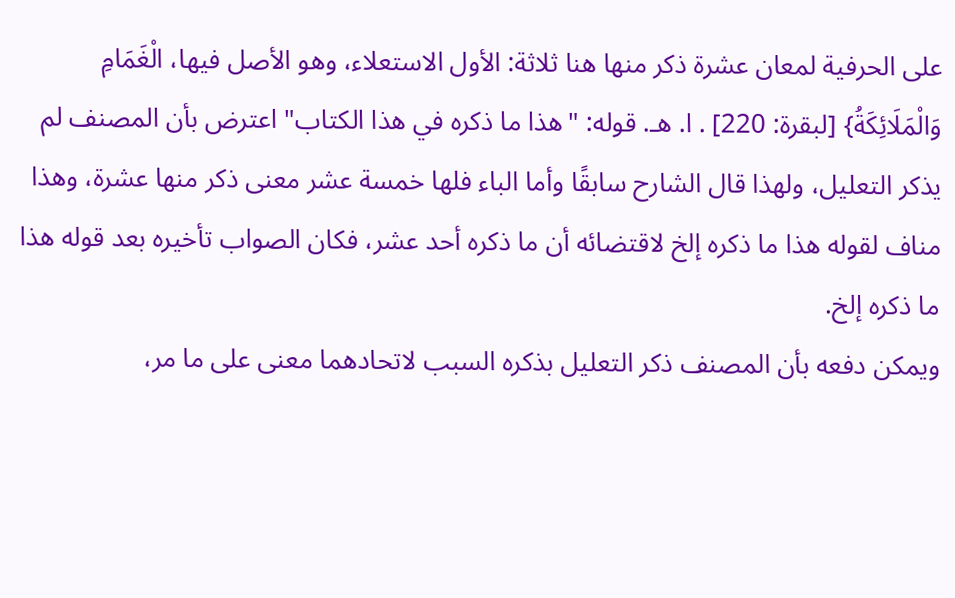على الحرفية لمعان عشرة ذكر منها هنا ثلاثة: الأول الاستعلاء، وهو الأصل فيها، الْغَمَامِ وَالْمَلَائِكَةُ} [لبقرة: 220] . ا. هـ. قوله: "هذا ما ذكره في هذا الكتاب" اعترض بأن المصنف لم يذكر التعليل، ولهذا قال الشارح سابقًا وأما الباء فلها خمسة عشر معنى ذكر منها عشرة، وهذا مناف لقوله هذا ما ذكره إلخ لاقتضائه أن ما ذكره أحد عشر، فكان الصواب تأخيره بعد قوله هذا ما ذكره إلخ.
ويمكن دفعه بأن المصنف ذكر التعليل بذكره السبب لاتحادهما معنى على ما مر،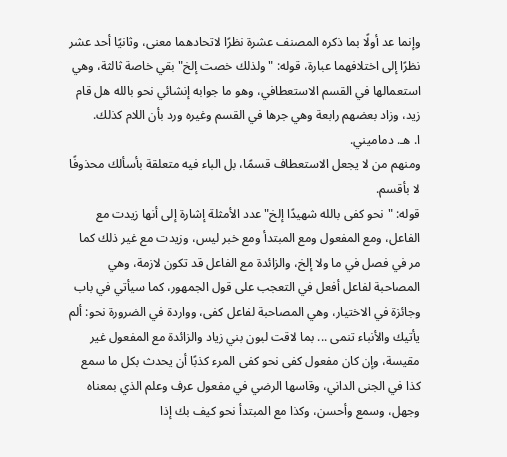وإنما عد أولًا بما ذكره المصنف عشرة نظرًا لاتحادهما معنى، وثانيًا أحد عشر نظرًا إلى اختلافهما عبارة، قوله: "ولذلك خصت إلخ" بقي خاصة ثالثة، وهي استعمالها في القسم الاستعطافي، وهو ما جوابه إنشائي نحو بالله هل قام زيد، وزاد بعضهم رابعة وهي جرها في القسم وغيره ورد بأن اللام كذلك.
ا. هـ. دماميني.
ومنهم من لا يجعل الاستعطاف قسمًا، بل الباء فيه متعلقة بأسألك محذوفًا لا بأقسم.
قوله: "نحو كفى بالله شهيدًا إلخ" عدد الأمثلة إشارة إلى أنها زيدت مع الفاعل، ومع المفعول ومع المبتدأ ومع خبر ليس، وزيدت مع غير ذلك كما مر في فصل في ما ولا إلخ، والزائدة مع الفاعل قد تكون لازمة، وهي المصاحبة لفاعل أفعل في التعجب على قول الجمهور، كما سيأتي في باب وجائزة في الاختيار، وهي المصاحبة لفاعل كفى، وواردة في الضرورة نحو: ألم يأتيك والأنباء تنمى ... بما لاقت لبون بني زياد والزائدة مع المفعول غير مقيسة، وإن كان مفعول كفى نحو كفى المرء كذبًا أن يحدث بكل ما سمع كذا في الجنى الداني، وقاسها الرضي في مفعول عرف وعلم الذي بمعناه وجهل، وسمع وأحسن، وكذا مع المبتدأ نحو كيف بك إذا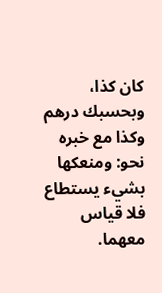كان كذا، وبحسبك درهم وكذا مع خبره نحو: ومنعكها بشيء يستطاع فلا قياس معهما.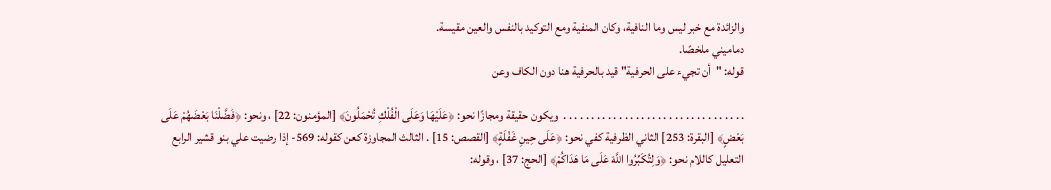والزائدة مع خبر ليس وما النافية، وكان المنفية ومع التوكيد بالنفس والعين مقيسة.
دماميني ملخصًا.
قوله: "أن تجيء على الحرفية" قيد بالحرفية هنا دون الكاف وعن

. . . . . . . . . . . . . . . . . . . . . . . . . . . . . . . . .  ويكون حقيقة ومجازًا نحو: ﴿عَلَيْهَا وَعَلَى الْفُلْكِ تُحْمَلُونَ﴾ [المؤمنون: 22] ، ونحو: ﴿فَضَّلْنَا بَعْضَهُمْ عَلَى بَعْضٍ﴾ [البقرة: 253] الثاني الظرفية كفي نحو: ﴿عَلَى حِينِ غَفْلَةٍ﴾ [القصص: 15] . الثالث المجاوزة كعن كقوله: 569- إذا رضيت علي بنو قشير الرابع التعليل كاللام نحو: ﴿وَلِتُكَبِّرُوا اللَّهَ عَلَى مَا هَدَاكُمْ﴾ [الحج: 37] ، وقوله: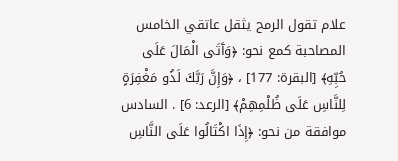علام تقول الرمح يثقل عاتقي الخامس المصاحبة كمع نحو: ﴿وَآَتَى الْمَالَ عَلَى حُبِّهِ﴾ [البقرة: 177] ، ﴿وَإِنَّ رَبَّكَ لَذُو مَغْفِرَةٍ لِلنَّاسِ عَلَى ظُلْمِهِمْ﴾ [الرعد: 6] . السادس موافقة من نحو: ﴿إِذَا اكْتَالُوا عَلَى النَّاسِ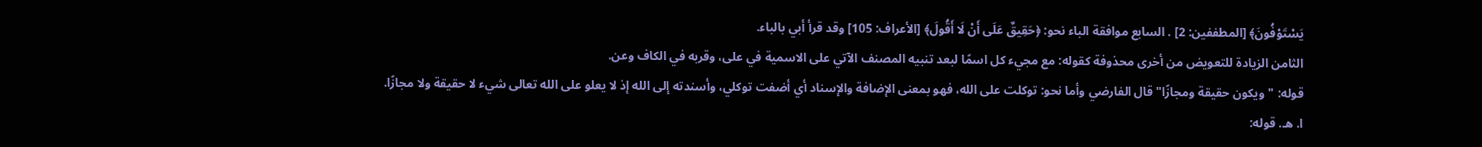يَسْتَوْفُونَ﴾ [المطففين: 2] . السابع موافقة الباء نحو: ﴿حَقِيقٌ عَلَى أَنْ لَا أَقُولَ﴾ [الأعراف: 105] وقد قرأ أبي بالباء.
الثامن الزيادة للتعويض من أخرى محذوفة كقوله: مع مجيء كل اسمًا لبعد تنبيه المصنف الآتي على الاسمية في على، وقربه في الكاف وعن.
قوله: "ويكون حقيقة ومجازًا" قال الفارضي وأما نحو: توكلت على الله، فهو بمعنى الإضافة والإسناد أي أضفت توكلي، وأسندته إلى الله إذ لا يعلو على الله تعالى شيء لا حقيقة ولا مجازًا.
ا. هـ. قوله: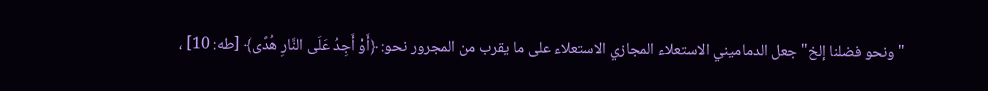"ونحو فضلنا إلخ" جعل الدماميني الاستعلاء المجازي الاستعلاء على ما يقرب من المجرور نحو: ﴿أَوْ أَجِدُ عَلَى النَّارِ هُدًى﴾ [طه: 10] ،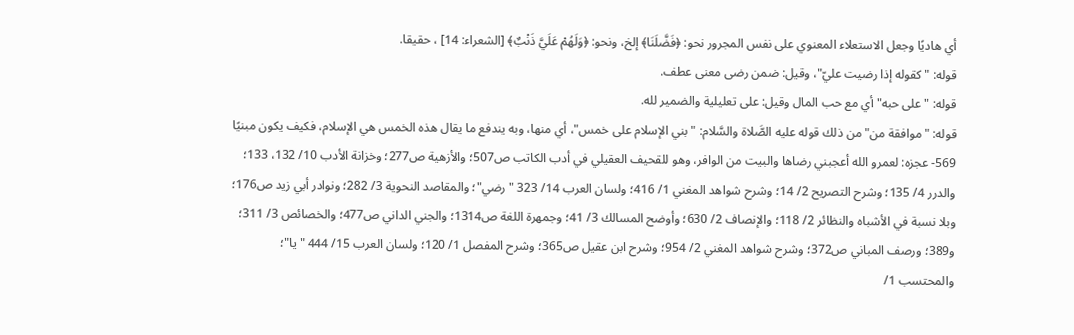أي هاديًا وجعل الاستعلاء المعنوي على نفس المجرور نحو: ﴿فَضَّلَنَا﴾ إلخ، ونحو: ﴿وَلَهُمْ عَلَيَّ ذَنْبٌ﴾ [الشعراء: 14] ، حقيقا.
قوله: "كقوله إذا رضيت عليّ"، وقيل: ضمن رضى معنى عطف.
قوله: "على حبه" أي مع حب المال وقيل: على تعليلية والضمير لله.
قوله: "موافقة من" من ذلك قوله عليه الصَّلاة والسَّلام: "بني الإسلام على خمس"، أي منها، وبه يندفع ما يقال هذه الخمس هي الإسلام، فكيف يكون مبنيًا 569- عجزه: لعمرو الله أعجبني رضاها والبيت من الوافر، وهو للقحيف العقيلي في أدب الكاتب ص507؛ والأزهية ص277؛ وخزانة الأدب 10/ 132، 133؛ والدرر 4/ 135؛ وشرح التصريح 2/ 14؛ وشرح شواهد المغني 1/ 416؛ ولسان العرب 14/ 323 "رضي"؛ والمقاصد النحوية 3/ 282؛ ونوادر أبي زيد ص176؛ وبلا نسبة في الأشباه والنظائر 2/ 118؛ والإنصاف 2/ 630؛ وأوضح المسالك 3/ 41؛ وجمهرة اللغة ص1314؛ والجني الداني ص477؛ والخصائص 3/ 311؛ و389؛ ورصف المباني ص372؛ وشرح شواهد المغني 2/ 954؛ وشرح ابن عقيل ص365؛ وشرح المفصل 1/ 120؛ ولسان العرب 15/ 444 "يا"؛ والمحتسب 1/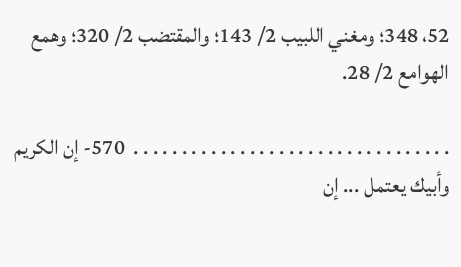52، 348؛ ومغني اللبيب 2/ 143؛ والمقتضب 2/ 320؛ وهمع الهوامع 2/ 28.

. . . . . . . . . . . . . . . . . . . . . . . . . . . . . . . . .  570- إن الكريم وأبيك يعتمل ... إن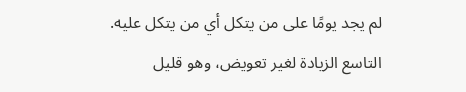لم يجد يومًا على من يتكل أي من يتكل عليه.
التاسع الزيادة لغير تعويض، وهو قليل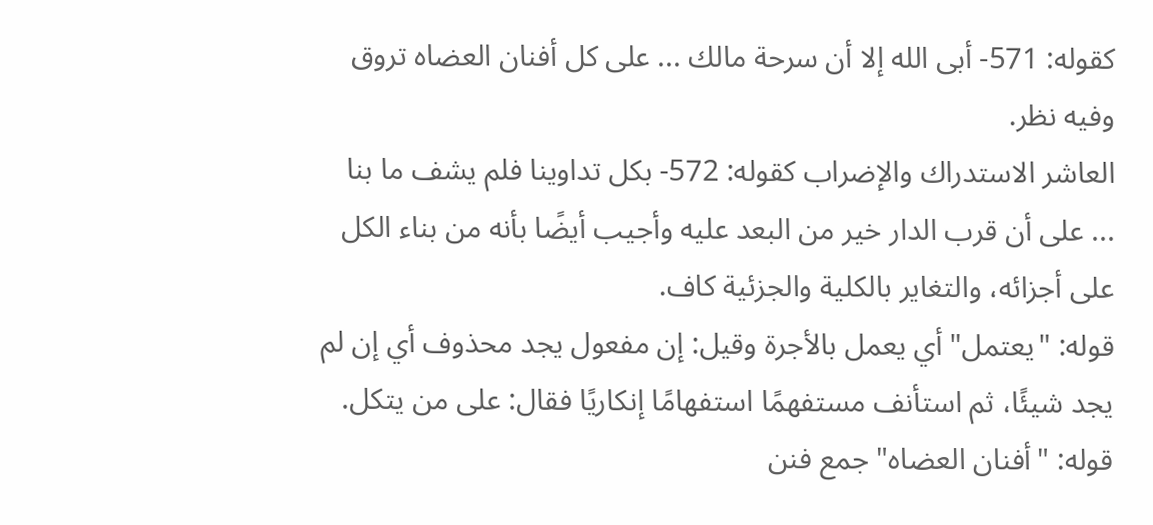كقوله: 571- أبى الله إلا أن سرحة مالك ... على كل أفنان العضاه تروق وفيه نظر.
العاشر الاستدراك والإضراب كقوله: 572- بكل تداوينا فلم يشف ما بنا ... على أن قرب الدار خير من البعد عليه وأجيب أيضًا بأنه من بناء الكل على أجزائه، والتغاير بالكلية والجزئية كاف.
قوله: "يعتمل" أي يعمل بالأجرة وقيل: إن مفعول يجد محذوف أي إن لم يجد شيئًا، ثم استأنف مستفهمًا استفهامًا إنكاريًا فقال: على من يتكل.
قوله: "أفنان العضاه" جمع فنن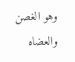وهو الغصن والعضاه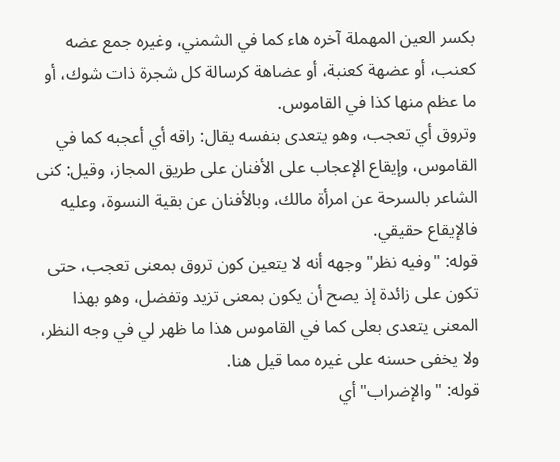بكسر العين المهملة آخره هاء كما في الشمني، وغيره جمع عضه كعنب، أو عضهة كعنبة، أو عضاهة كرسالة كل شجرة ذات شوك، أو ما عظم منها كذا في القاموس.
وتروق أي تعجب، وهو يتعدى بنفسه يقال: راقه أي أعجبه كما في القاموس، وإيقاع الإعجاب على الأفنان على طريق المجاز، وقيل: كنى الشاعر بالسرحة عن امرأة مالك، وبالأفنان عن بقية النسوة، وعليه فالإيقاع حقيقي.
قوله: "وفيه نظر" وجهه أنه لا يتعين كون تروق بمعنى تعجب، حتى تكون على زائدة إذ يصح أن يكون بمعنى تزيد وتفضل، وهو بهذا المعنى يتعدى بعلى كما في القاموس هذا ما ظهر لي في وجه النظر، ولا يخفى حسنه على غيره مما قيل هنا.
قوله: "والإضراب" أي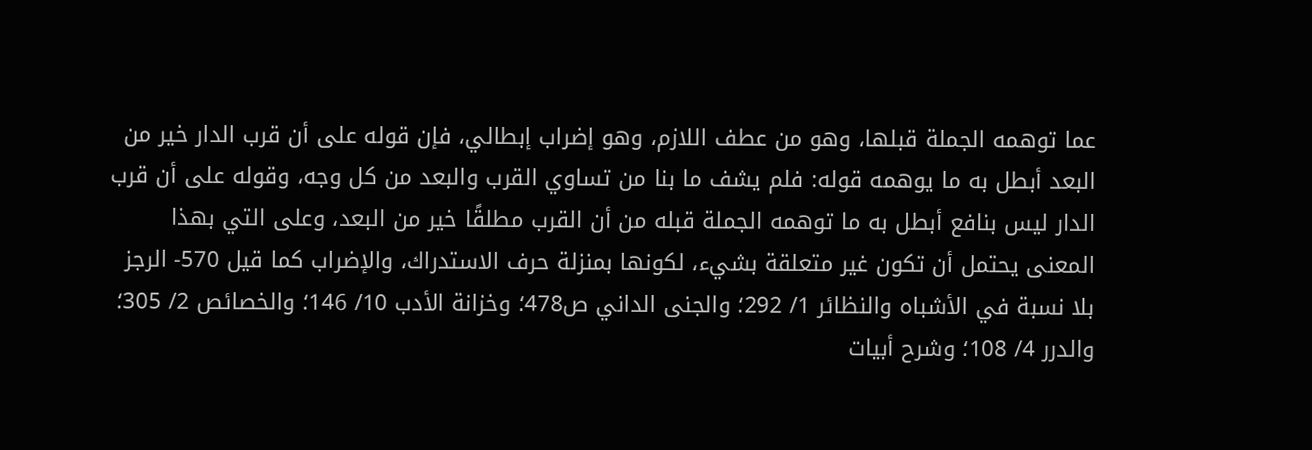عما توهمه الجملة قبلها، وهو من عطف اللازم، وهو إضراب إبطالي، فإن قوله على أن قرب الدار خير من البعد أبطل به ما يوهمه قوله: فلم يشف ما بنا من تساوي القرب والبعد من كل وجه، وقوله على أن قرب الدار ليس بنافع أبطل به ما توهمه الجملة قبله من أن القرب مطلقًا خير من البعد، وعلى التي بهذا المعنى يحتمل أن تكون غير متعلقة بشيء، لكونها بمنزلة حرف الاستدراك، والإضراب كما قيل 570- الرجز بلا نسبة في الأشباه والنظائر 1/ 292؛ والجنى الداني ص478؛ وخزانة الأدب 10/ 146؛ والخصائص 2/ 305؛ والدرر 4/ 108؛ وشرح أبيات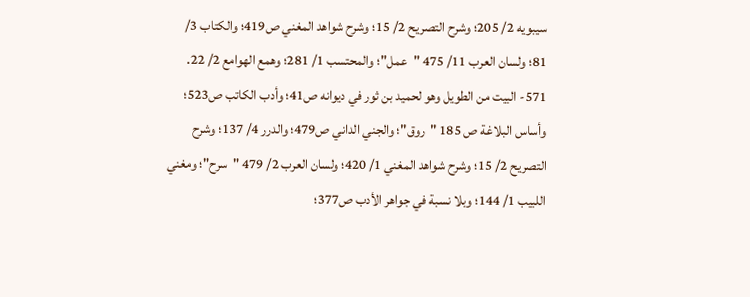سيبويه 2/ 205؛ وشرح التصريح 2/ 15؛ وشرح شواهد المغني ص419؛ والكتاب 3/ 81؛ ولسان العرب 11/ 475 "عمل"؛ والمحتسب 1/ 281؛ وهمع الهوامع 2/ 22. 571- البيت من الطويل وهو لحميد بن ثور في ديوانه ص41؛ وأدب الكاتب ص523؛ وأساس البلاغة ص 185 "روق"؛ والجني الداني ص479؛ والدرر 4/ 137؛ وشرح التصريح 2/ 15؛ وشرح شواهد المغني 1/ 420؛ ولسان العرب 2/ 479 "سرح"؛ ومغني اللبيب 1/ 144؛ وبلا نسبة في جواهر الأدب ص377؛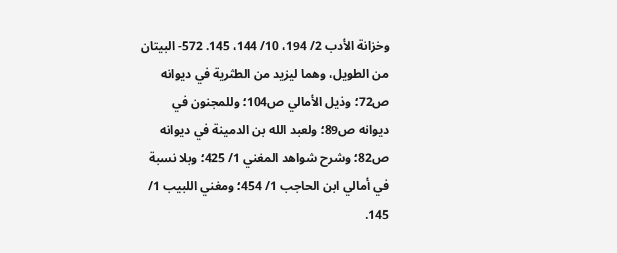وخزانة الأدب 2/ 194، 10/ 144، 145. 572- البيتان من الطويل، وهما ليزيد من الطثرية في ديوانه ص72؛ وذيل الأمالي ص104؛ وللمجنون في ديوانه ص89؛ ولعبد الله بن الدمينة في ديوانه ص82؛ وشرح شواهد المغني 1/ 425؛ وبلا نسبة في أمالي ابن الحاجب 1/ 454؛ ومغني اللبيب 1/ 145.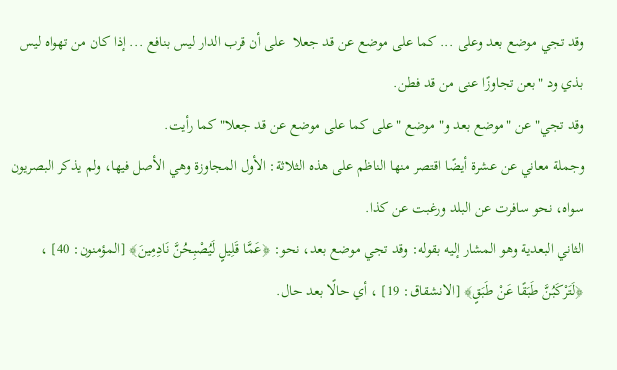وقد تجي موضع بعد وعلى ... كما على موضع عن قد جعلا  على أن قرب الدار ليس بنافع ... إذا كان من تهواه ليس بذي ود "بعن تجاوزًا عنى من قد فطن.
وقد تجي" عن "موضع بعد و" موضع "على كما على موضع عن قد جعلا" كما رأيت.
وجملة معاني عن عشرة أيضًا اقتصر منها الناظم على هذه الثلاثة: الأول المجاوزة وهي الأصل فيها، ولم يذكر البصريون سواه، نحو سافرت عن البلد ورغبت عن كذا.
الثاني البعدية وهو المشار إليه بقوله: وقد تجي موضع بعد، نحو: ﴿عَمَّا قَلِيلٍ لَيُصْبِحُنَّ نَادِمِينَ﴾ [المؤمنون: 40] ، ﴿لَتَرْكَبُنَّ طَبَقًا عَنْ طَبَقٍ﴾ [الانشقاق: 19] ، أي حالًا بعد حال.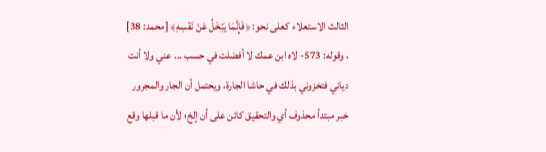الثالث الاستعلاء كعلى نحو: ﴿فَإِنَّمَا يَبْخَلُ عَنْ نَفْسِهِ﴾ [محمد: 38] ، وقوله: 573- لاه ابن عمك لا أفضلت في حسب ... عني ولا أنت دياني فتخزوني بذلك في حاشا الجارة، ويحتمل أن الجار والمجرور خبر مبتدأ محذوف أي والتحقيق كائن على أن إلخ؛ لأن ما قبلها وقع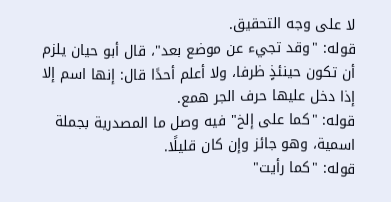لا على وجه التحقيق.
قوله: "وقد تجيء عن موضع بعد"، قال أبو حيان يلزم أن تكون حينئذٍ ظرفا، ولا أعلم أحدًا قال: إنها اسم إلا إذا دخل عليها حرف الجر همع.
قوله: "كما على إلخ" فيه وصل ما المصدرية بجملة اسمية، وهو جائز وإن كان قليلًا.
قوله: "كما رأيت"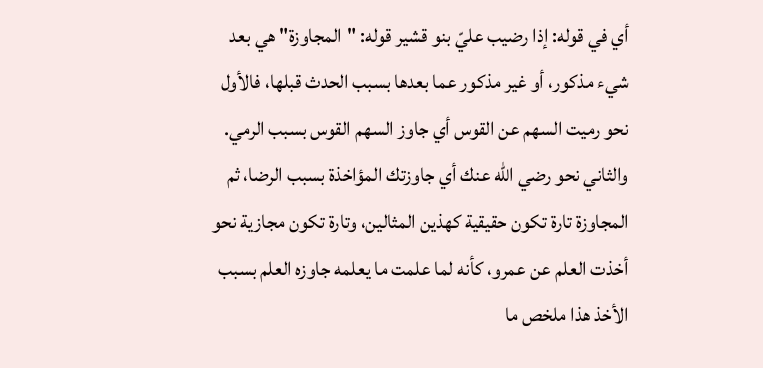أي في قوله: إذا رضيب عليّ بنو قشير قوله: "المجاوزة" هي بعد شيء مذكور، أو غير مذكور عما بعدها بسبب الحدث قبلها، فالأول نحو رميت السهم عن القوس أي جاوز السهم القوس بسبب الرمي.
والثاني نحو رضي الله عنك أي جاوزتك المؤاخذة بسبب الرضا، ثم المجاوزة تارة تكون حقيقية كهذين المثالين، وتارة تكون مجازية نحو أخذت العلم عن عمرو، كأنه لما علمت ما يعلمه جاوزه العلم بسبب الأخذ هذا ملخص ما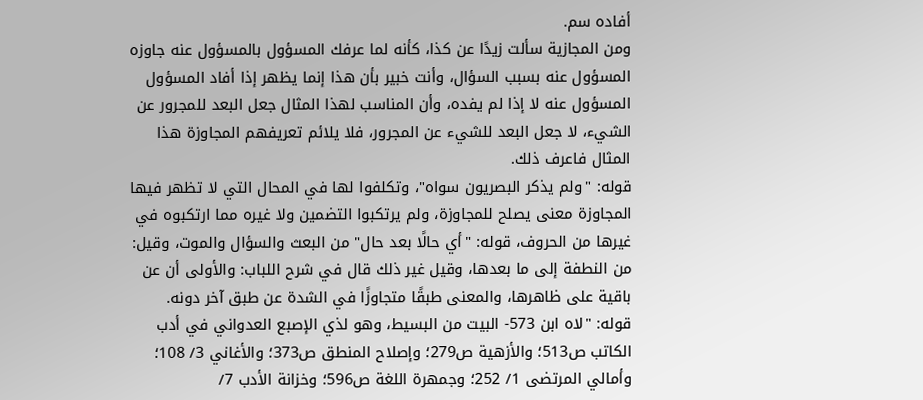أفاده سم.
ومن المجازية سألت زيدًا عن كذا، كأنه لما عرفك المسؤول بالمسؤول عنه جاوزه المسؤول عنه بسبب السؤال، وأنت خبير بأن هذا إنما يظهر إذا أفاد المسؤول المسؤول عنه لا إذا لم يفده، وأن المناسب لهذا المثال جعل البعد للمجرور عن الشيء، لا جعل البعد للشيء عن المجرور، فلا يلائم تعريفهم المجاوزة هذا المثال فاعرف ذلك.
قوله: "ولم يذكر البصريون سواه"، وتكلفوا لها في المحال التي لا تظهر فيها المجاوزة معنى يصلح للمجاوزة، ولم يرتكبوا التضمين ولا غيره مما ارتكبوه في غيرها من الحروف، قوله: "أي حالًا بعد حال" من البعث والسؤال والموت، وقيل: من النطفة إلى ما بعدها، وقيل غير ذلك قال في شرح اللباب: والأولى أن عن باقية على ظاهرها، والمعنى طبقًا متجاوزًا في الشدة عن طبق آخر دونه.
قوله: "لاه ابن 573- البيت من البسيط، وهو لذي الإصبع العدواني في أدب الكاتب ص513؛ والأزهية ص279؛ وإصلاح المنطق ص373؛ والأغاني 3/ 108؛ وأمالي المرتضى 1/ 252؛ وجمهرة اللغة ص596؛ وخزانة الأدب 7/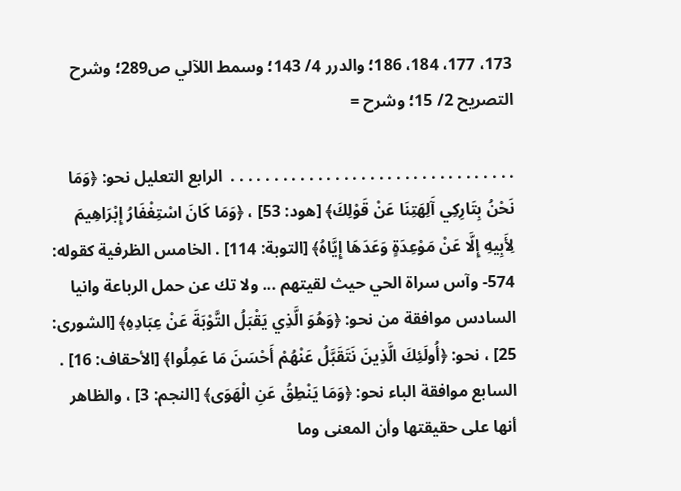173، 177، 184، 186؛ والدرر 4/ 143؛ وسمط اللآلي ص289؛ وشرح التصريح 2/ 15؛ وشرح =

. . . . . . . . . . . . . . . . . . . . . . . . . . . . . . . . .  الرابع التعليل نحو: ﴿وَمَا نَحْنُ بِتَارِكِي آَلِهَتِنَا عَنْ قَوْلِكَ﴾ [هود: 53] ، ﴿وَمَا كَانَ اسْتِغْفَارُ إِبْرَاهِيمَ لِأَبِيهِ إِلَّا عَنْ مَوْعِدَةٍ وَعَدَهَا إِيَّاهُ﴾ [التوبة: 114] . الخامس الظرفية كقوله: 574- وآس سراة الحي حيث لقيتهم ... ولا تك عن حمل الرباعة وانيا السادس موافقة من نحو: ﴿وَهُوَ الَّذِي يَقْبَلُ التَّوْبَةَ عَنْ عِبَادِهِ﴾ [الشورى: 25] ، نحو: ﴿أُولَئِكَ الَّذِينَ نَتَقَبَّلُ عَنْهُمْ أَحْسَنَ مَا عَمِلُوا﴾ [الأحقاف: 16] . السابع موافقة الباء نحو: ﴿وَمَا يَنْطِقُ عَنِ الْهَوَى﴾ [النجم: 3] ، والظاهر أنها على حقيقتها وأن المعنى وما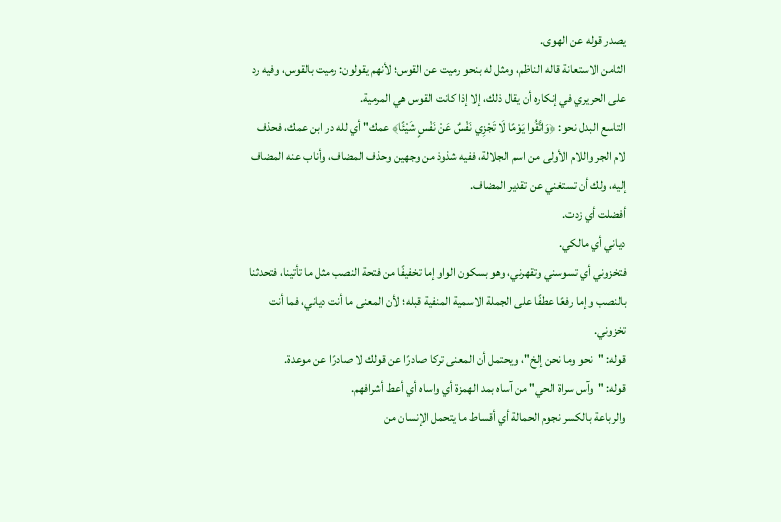يصدر قوله عن الهوى.
الثامن الاستعانة قاله الناظم، ومثل له بنحو رميت عن القوس؛ لأنهم يقولون: رميت بالقوس، وفيه رد على الحريري في إنكاره أن يقال ذلك، إلا إذا كانت القوس هي المرمية.
التاسع البدل نحو: ﴿وَاتَّقُوا يَوْمًا لَا تَجْزِي نَفْسٌ عَنْ نَفْسٍ شَيْئًا﴾ عمك" أي لله در ابن عمك، فحذف لام الجر واللام الأولى من اسم الجلالة، ففيه شذوذ من وجهين وحذف المضاف، وأناب عنه المضاف إليه، ولك أن تستغني عن تقدير المضاف.
أفضلت أي زدت.
دياني أي مالكي.
فتخزوني أي تسوسني وتقهرني، وهو بسكون الواو إما تخفيفًا من فتحة النصب مثل ما تأتينا، فتحدثنا بالنصب وإما رفعًا عطفًا على الجملة الاسمية المنفية قبله؛ لأن المعنى ما أنت دياني، فما أنت تخزوني.
قوله: "نحو وما نحن إلخ"، ويحتمل أن المعنى تركا صادرًا عن قولك لا صادرًا عن موعدة.
قوله: "وآس سراة الحي" من آساه بمد الهمزة أي واساه أي أعط أشرافهم.
والرباعة بالكسر نجوم الحمالة أي أقساط ما يتحمل الإنسان من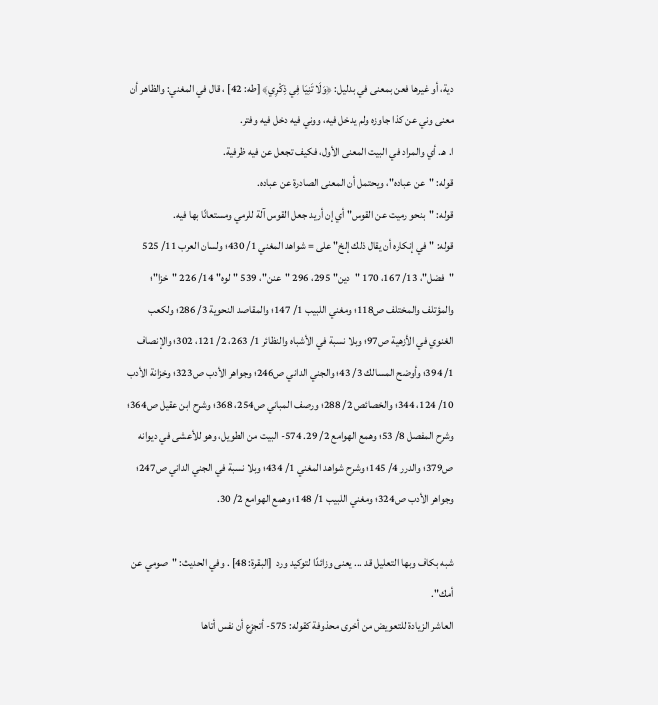دية، أو غيرها فعن بمعنى في بدليل: ﴿وَلَا تَنِيَا فِي ذِكْرِي﴾ [طه: 42] ، قال في المغني: والظاهر أن معنى وني عن كذا جاوزه ولم يدخل فيه، ووني فيه دخل فيه وفتر.
ا. هـ. أي والمراد في البيت المعنى الأول، فكيف تجعل عن فيه ظرفية.
قوله: "عن عباده"، ويحتمل أن المعنى الصادرة عن عباده.
قوله: "بنحو رميت عن القوس" أي إن أريد جعل القوس آلة للرمي ومستعانًا بها فيه.
قوله: "في إنكاره أن يقال ذلك إلخ" على = شواهد المغني 1/ 430؛ ولسان العرب 11/ 525 "فضل"، 13/ 167، 170 "دين" 295، 296 "عنن"، 539 "لوه" 14/ 226 "خزا"؛ والمؤتلف والمختلف ص118؛ ومغني اللبيب 1/ 147؛ والمقاصد النحوية 3/ 286؛ ولكعب الغنوي في الأزهية ص97؛ وبلا نسبة في الأشباه والنظائر 1/ 263، 2/ 121، 302؛ والإنصاف 1/ 394؛ وأوضح المسالك 3/ 43؛ والجني الداني ص246؛ وجواهر الأدب ص323؛ وخزانة الأدب 10/ 124، 344؛ والخصائص 2/ 288؛ ورصف المباني ص254، 368؛ وشرح ابن عقيل ص364؛ وشرح المفصل 8/ 53؛ وهمع الهوامع 2/ 29. 574- البيت من الطويل، وهو للأعشى في ديوانه ص379؛ والدرر 4/ 145؛ وشرح شواهد المغني 1/ 434؛ وبلا نسبة في الجني الداني ص247؛ وجواهر الأدب ص324؛ ومغني اللبيب 1/ 148؛ وهمع الهوامع 2/ 30.

شبه بكاف وبها التعليل قد ... يعنى وزائدًا لتوكيد ورد  [البقرة: 48] . وفي الحديث: "صومي عن أمك".
العاشر الزيادة للتعويض من أخرى محذوفة كقوله: 575- أتجزع أن نفس أتاها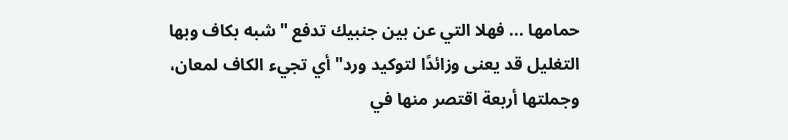حمامها ... فهلا التي عن بين جنبيك تدفع "شبه بكاف وبها التغليل قد يعنى وزائدًا لتوكيد ورد" أي تجيء الكاف لمعان، وجملتها أربعة اقتصر منها في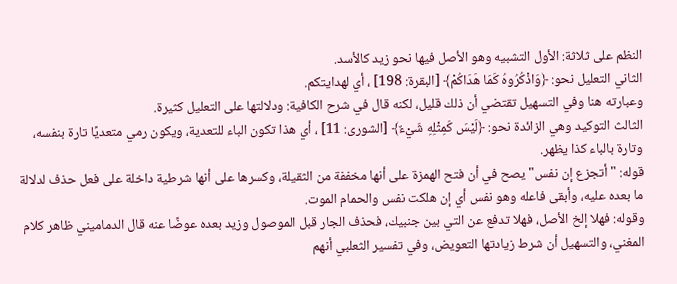النظم على ثلاثة: الأول التشبيه وهو الأصل فيها نحو زيد كالأسد.
الثاني التعليل نحو: ﴿وَاذْكُرُوهُ كَمَا هَدَاكُمْ﴾ [البقرة: 198] ، أي لهدايتكم.
وعبارته هنا وفي التسهيل تقتضي أن ذلك قليل، لكنه قال في شرح الكافية: ودلالتها على التعليل كثيرة.
الثالث التوكيد وهي الزائدة نحو: ﴿لَيْسَ كَمِثْلِهِ شَيْءٌ﴾ [الشورى: 11] ، أي هذا تكون الباء للتعدية، ويكون رمي متعديًا تارة بنفسه، وتارة بالباء كذا يظهر.
قوله: "أتجزع إن نفس" يصح في أن فتح الهمزة على أنها مخففة من الثقيلة، وكسرها على أنها شرطية داخلة على فعل حذف لدلالة ما بعده عليه، وأبقى فاعله وهو نفس أي إن هلكت نفس والحمام الموت.
وقوله: فهلا إلخ الأصل، فهلا تدفع عن التي بين جنبيك، فحذف الجار قبل الموصول وزيد بعده عوضًا عنه قال الدماميني ظاهر كلام المغني، والتسهيل أن شرط زيادتها التعويض، وفي تفسير الثعلبي أنهم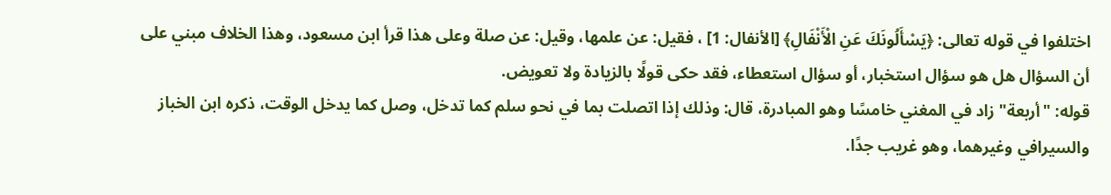اختلفوا في قوله تعالى: ﴿يَسْأَلُونَكَ عَنِ الْأَنْفَالِ﴾ [الأنفال: 1] ، فقيل: عن علمها، وقيل: عن صلة وعلى هذا قرأ ابن مسعود، وهذا الخلاف مبني على أن السؤال هل هو سؤال استخبار، أو سؤال استعطاء، فقد حكى قولًا بالزيادة ولا تعويض.
قوله: "أربعة" زاد في المغني خامسًا وهو المبادرة، قال: وذلك إذا اتصلت بما في نحو سلم كما تدخل، وصل كما يدخل الوقت، ذكره ابن الخباز والسيرافي وغيرهما، وهو غريب جدًا.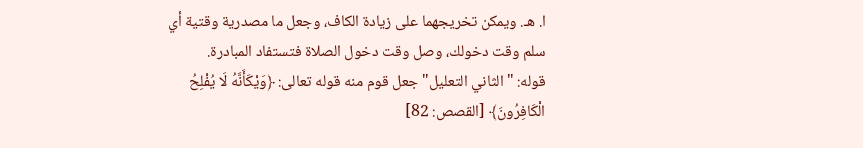ا. هـ. ويمكن تخريجهما على زيادة الكاف، وجعل ما مصدرية وقتية أي سلم وقت دخولك، وصل وقت دخول الصلاة فتستفاد المبادرة.
قوله: "الثاني التعليل" جعل قوم منه قوله تعالى: ﴿وَيْكَأَنَّهُ لَا يُفْلِحُ الْكَافِرُونَ﴾ [القصص: 82]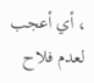، أي أعجب لعدم فلاح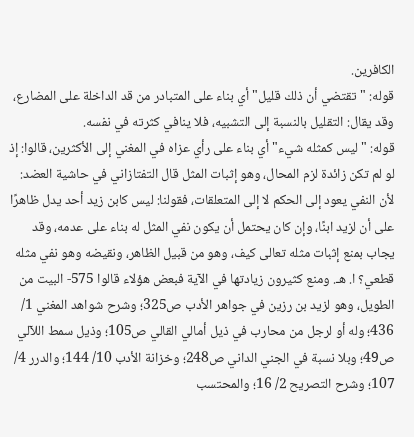الكافرين.
قوله: "تقتضي أن ذلك قليل" أي بناء على المتبادر من قد الداخلة على المضارع، وقد يقال: التقليل بالنسبة إلى التشبيه، فلا ينافي كثرته في نفسه.
قوله: "ليس كمثله شيء" أي بناء على رأي عزاه في المغني إلى الأكثرين، قالوا: إذ لو لم تكن زائدة لزم المحال، وهو إثبات المثل قال التفتازاني في حاشية العضد: لأن النفي يعود إلى الحكم لا إلى المتعلقات، فقولنا: ليس كابن زيد أحد يدل ظاهرًا على أن لزيد ابنًا، وإن كان يحتمل أن يكون نفي المثل له بناء على عدمه، وقد يجاب بمنع إثبات مثله تعالى كيف، وهو من قبيل الظاهر، ونقيضه وهو نفي مثله قطعي؟ ا. هـ. ومنع كثيرون زيادتها في الآية فبعض هؤلاء قالوا 575- البيت من الطويل، وهو لزيد بن رزين في جواهر الأدب ص325؛ وشرح شواهد المغني 1/ 436؛ وله أو لرجل من محارب في ذيل أمالي القالي ص105؛ وذيل سمط اللآلي ص49؛ وبلا نسبة في الجني الداني ص248؛ وخزانة الأدب 10/ 144؛ والدرر 4/ 107؛ وشرح التصريح 2/ 16؛ والمحتسب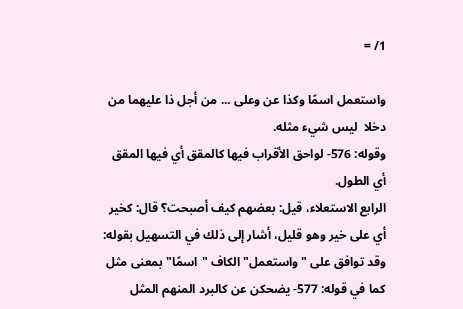1/ =

واستعمل اسمًا وكذا عن وعلى ... من أجل ذا عليهما من دخلا  ليس شيء مثله.
وقوله: 576- لواحق الأقراب فيها كالمقق أي فيها المقق أي الطول.
الرابع الاستعلاء، قيل: بعضهم كيف أصبحت؟ قال: كخير أي على خير وهو قليل، أشار إلى ذلك في التسهيل بقوله: وقد توافق على "واستعمل" الكاف "اسمًا" بمعنى مثل كما في قوله: 577- يضحكن عن كالبرد المنهم المثل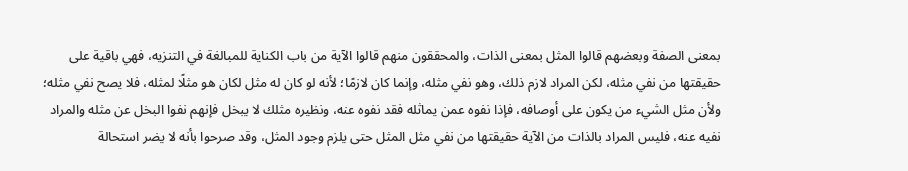بمعنى الصفة وبعضهم قالوا المثل بمعنى الذات، والمحققون منهم قالوا الآية من باب الكناية للمبالغة في التنزيه، فهي باقية على حقيقتها من نفي مثله، لكن المراد لازم ذلك، وهو نفي مثله، وإنما كان لازمًا؛ لأنه لو كان له مثل لكان هو مثلًا لمثله، فلا يصح نفي مثله؛ ولأن مثل الشيء من يكون على أوصافه، فإذا نفوه عمن يماثله فقد نفوه عنه، ونظيره مثلك لا يبخل فإنهم نفوا البخل عن مثله والمراد نفيه عنه، فليس المراد بالذات من الآية حقيقتها من نفي مثل المثل حتى يلزم وجود المثل، وقد صرحوا بأنه لا يضر استحالة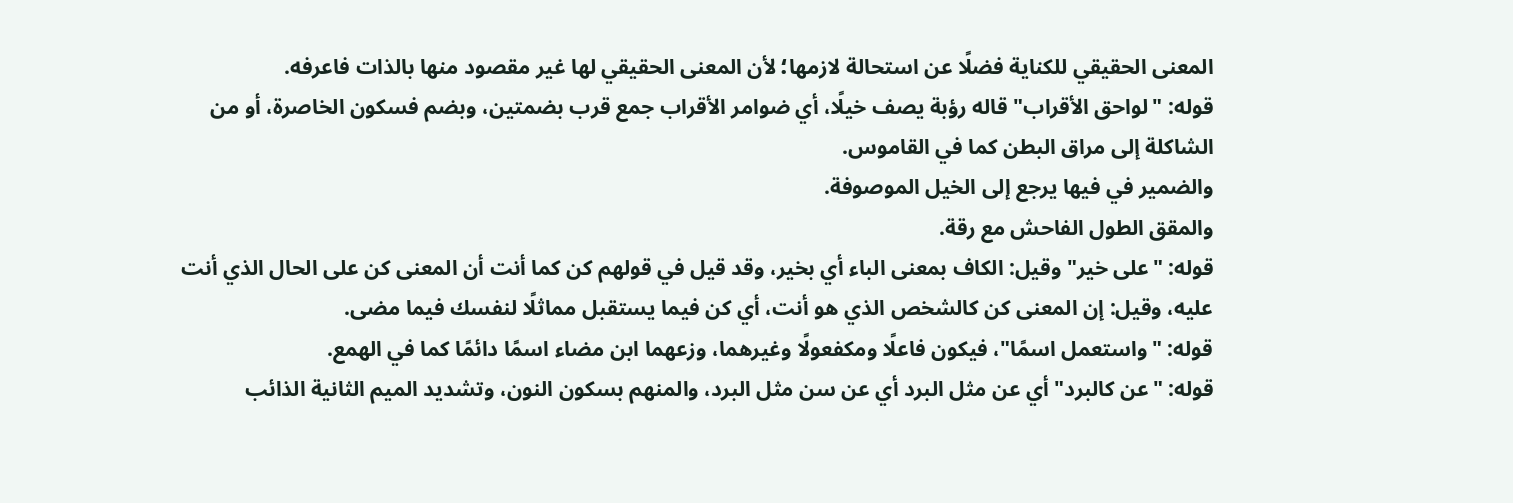المعنى الحقيقي للكناية فضلًا عن استحالة لازمها؛ لأن المعنى الحقيقي لها غير مقصود منها بالذات فاعرفه.
قوله: "لواحق الأقراب" قاله رؤبة يصف خيلًا، أي ضوامر الأقراب جمع قرب بضمتين، وبضم فسكون الخاصرة، أو من الشاكلة إلى مراق البطن كما في القاموس.
والضمير في فيها يرجع إلى الخيل الموصوفة.
والمقق الطول الفاحش مع رقة.
قوله: "على خير" وقيل: الكاف بمعنى الباء أي بخير، وقد قيل في قولهم كن كما أنت أن المعنى كن على الحال الذي أنت عليه، وقيل: إن المعنى كن كالشخص الذي هو أنت، أي كن فيما يستقبل مماثلًا لنفسك فيما مضى.
قوله: "واستعمل اسمًا"، فيكون فاعلًا ومكفعولًا وغيرهما، وزعهما ابن مضاء اسمًا دائمًا كما في الهمع.
قوله: "عن كالبرد" أي عن مثل البرد أي عن سن مثل البرد، والمنهم بسكون النون، وتشديد الميم الثانية الذائب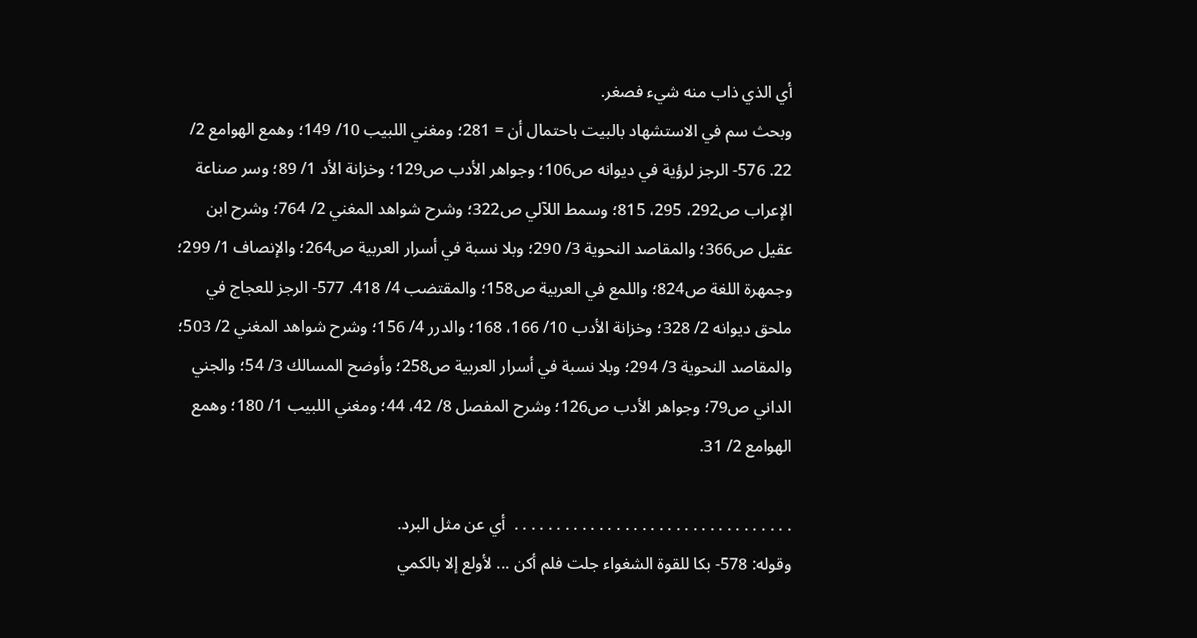أي الذي ذاب منه شيء فصغر.
وبحث سم في الاستشهاد بالبيت باحتمال أن = 281؛ ومغني اللبيب 10/ 149؛ وهمع الهوامع 2/ 22. 576- الرجز لرؤية في ديوانه ص106؛ وجواهر الأدب ص129؛ وخزانة الأد 1/ 89؛ وسر صناعة الإعراب ص292، 295، 815؛ وسمط اللآلي ص322؛ وشرح شواهد المغني 2/ 764؛ وشرح ابن عقيل ص366؛ والمقاصد النحوية 3/ 290؛ وبلا نسبة في أسرار العربية ص264؛ والإنصاف 1/ 299؛ وجمهرة اللغة ص824؛ واللمع في العربية ص158؛ والمقتضب 4/ 418. 577- الرجز للعجاج في ملحق ديوانه 2/ 328؛ وخزانة الأدب 10/ 166، 168؛ والدرر 4/ 156؛ وشرح شواهد المغني 2/ 503؛ والمقاصد النحوية 3/ 294؛ وبلا نسبة في أسرار العربية ص258؛ وأوضح المسالك 3/ 54؛ والجني الداني ص79؛ وجواهر الأدب ص126؛ وشرح المفصل 8/ 42، 44؛ ومغني اللبيب 1/ 180؛ وهمع الهوامع 2/ 31.

. . . . . . . . . . . . . . . . . . . . . . . . . . . . . . . . .  أي عن مثل البرد.
وقوله: 578- بكا للقوة الشغواء جلت فلم أكن ... لأولع إلا بالكمي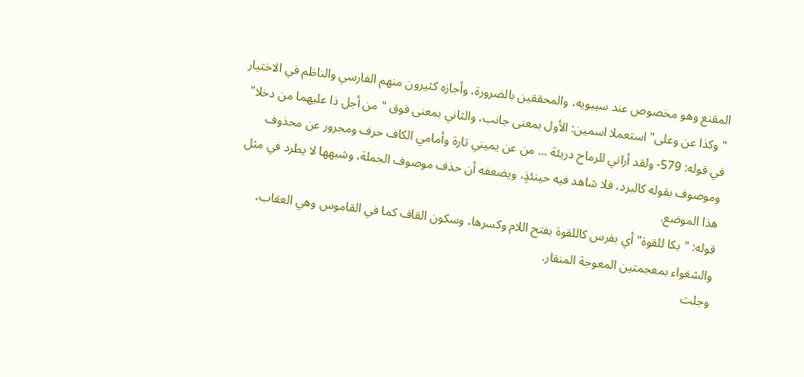المقنع وهو مخصوص عند سيبويه، والمحققين بالضرورة، وأجازه كثيرون منهم الفارسي والناظم في الاختيار "وكذا عن وعلى" استعملا اسمين: الأول بمعنى جانب، والثاني بمعنى فوق "من أجل ذا عليهما من دخلا" في قوله: 579- ولقد أراني للرماح دريئة ... من عن يميني تارة وأمامي الكاف حرف ومجرور عن محذوف وموصوف بقوله كالبرد، فلا شاهد فيه حينئذٍ، ويضعفه أن حذف موصوف الجملة، وشبهها لا يطرد في مثل هذا الموضع.
قوله: "بكا للقوة" أي بفرس كاللقوة بفتح اللام وكسرها، وسكون القاف كما في القاموس وهي العقاب، والشغواء بمعجمتين المعوجة المنقار.
وجلت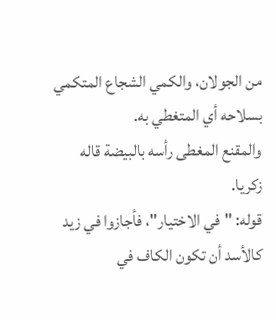من الجولان، والكمي الشجاع المتكمي بسلاحه أي المتغطي به.
والمقنع المغطى رأسه بالبيضة قاله زكريا.
قوله: "في الاختيار"، فأجازوا في زيد كالأسد أن تكون الكاف في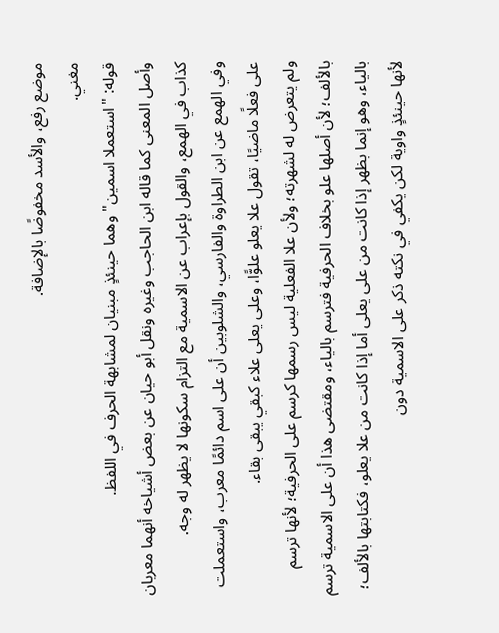موضع رفع، والأسد مخفوضًا بالإضافة.
مغني.
قوله: "استعملا اسمين" وهما حينئذٍ مبنيان لمشابهة الحرف في اللفظ.
وأصل المعنى كما قاله ابن الحاجب وغيره ونقل أبو حيان عن بعض أشياخه أنهما معربان كذاب في الهمع، والقول بإعراب عن الاسمية مع التزام سكونها لا يظهر له وجه.
وفي الهمع عن ابن الطراوة والفارسي، والشلوبين أن على اسم دائمًا معرب، واستعملت على فعلًا ماضيًا، تقول علا يعلو علوًّا، وعلى يعلى علاء كبقي يبقى بقاء.
ولم يتعرض له لشهرته؛ ولأن علا الفعلية ليس رسمها كرسم على الحرفية؛ لأنها ترسم بالألف؛ لأن أصلها علو بخلاف الحرفية فترسم بالياء، ومقتضى هذا أن على الاسمية ترسم بالياء، وهو إنما بظهر إذا كانت من على يعلى أما إذا كانت من علا يعلو، فكتابتها بالألف؛ لأنها حينئذٍ واوية لكن يكفي في نكته ذكر على الاسمية دون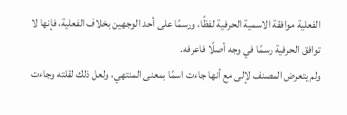الفعلية موافقة الاسمية الحرفية لفظًا، ورسمًا على أحد الوجهين بخلاف الفعلية، فإنها لا توافق الحرفية رسمًا في وجه أصلًا فاعرفه.
ولم يتعرض المصنف لإلى مع أنها جاءت اسمًا بمعنى المنتهي، ولعل ذلك لقلته وجاءت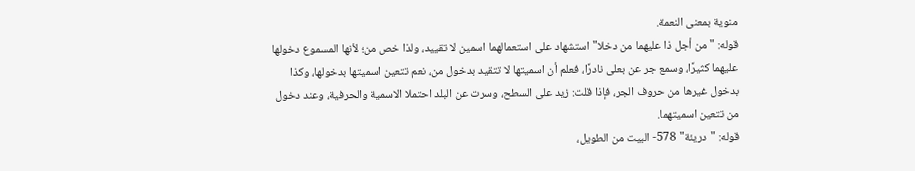منوية بمعنى النعمة.
قوله: "من أجل ذا عليهما من دخلا" استشهاد على استعمالهما اسمين لا تقييد، ولذا خص من؛ لأنها المسموع دخولها عليهما كثيرًا، وسمع جر عن بعلى نادرًا، فعلم أن اسميتها لا تتقيد بدخول من، نعم تتعين اسميتها بدخولها، وكذا بدخول غيرها من حروف الجر، فإذا قلت: زيد على السطح، وسرت عن البلد احتملا الاسمية والحرفية، وعند دخول من تتعين اسميتهما.
قوله: "دريئة" 578- البيت من الطويل،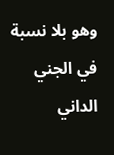وهو بلا نسبة في الجني الداني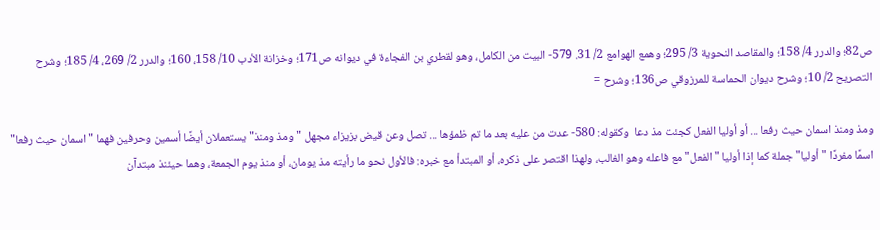ص82؛ والدرر 4/ 158؛ والمقاصد النحوية 3/ 295؛ وهمع الهوامع 2/ 31. 579- البيت من الكامل، وهو لقطري بن الفجاءة في ديوانه ص171؛ وخزانة الأدب 10/ 158، 160؛ والدرر 2/ 269، 4/ 185؛ وشرح التصريح 2/ 10؛ وشرح ديوان الحماسة للمرزوقي ص136؛ وشرح =

ومذ ومنذ اسمان حيث رفعا ... أو أوليا الفعل كجئت مذ دعا  وكقوله: 580- عدت من عليه بعد ما تم ظمؤها ... تصل وعن قيض بزيزاء مجهل "ومذ ومنذ" يستعملان أيضًا أسمين وحرفين فهما "اسمان حيث رفعا" اسمًا مفردًا "أوليا" جملة كما إذا أوليا "الفعل" مع فاعله وهو الغالب، ولهذا اقتصر على ذكره، أو المبتدأ مع خبره: فالأول نحو ما رأيته مذ يومان، أو منذ يوم الجمعة، وهما حيئنذ مبتدآن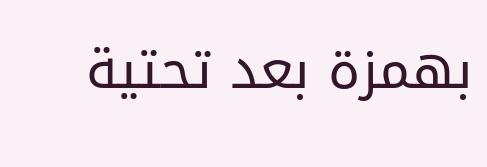بهمزة بعد تحتية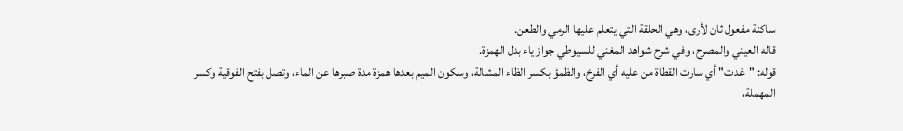ساكنة مفعول ثان لأرى، وهي الحلقة التي يتعلم عليها الرمي والطعن.
قاله العيني والمصرح، وفي شرح شواهد المغني للسيوطي جواز ياء بدل الهمزة.
قوله: "غدت" أي سارت القطاة من عليه أي الفرخ، والظمؤ بكسر الظاء المشالة، وسكون الميم بعدها همزة مدة صبرها عن الماء، وتصل بفتح الفوقية وكسر المهملة،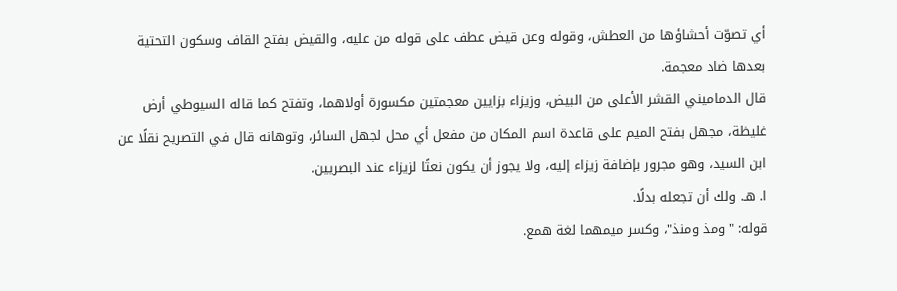أي تصوّت أحشاؤها من العطش، وقوله وعن قيض عطف على قوله من عليه، والقيض بفتح القاف وسكون التحتية بعدها ضاد معجمة.
قال الدماميني القشر الأعلى من البيض، وزيزاء بزايين معجمتين مكسورة أولاهما، وتفتح كما قاله السيوطي أرض غليظة، مجهل بفتح الميم على قاعدة اسم المكان من مفعل أي محل لجهل السائر، وتوهانه قال في التصريح نقلًا عن ابن السيد، وهو مجرور بإضافة زيزاء إليه، ولا يجوز أن يكون نعتًا لزيزاء عند البصريين.
ا. هـ. ولك أن تجعله بدلًا.
قوله: "ومذ ومنذ"، وكسر ميمهما لغة همع.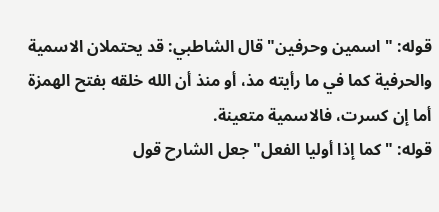قوله: "اسمين وحرفين" قال الشاطبي: قد يحتملان الاسمية والحرفية كما في ما رأيته مذ، أو منذ أن الله خلقه بفتح الهمزة أما إن كسرت، فالاسمية متعينة.
قوله: "كما إذا أوليا الفعل" جعل الشارح قول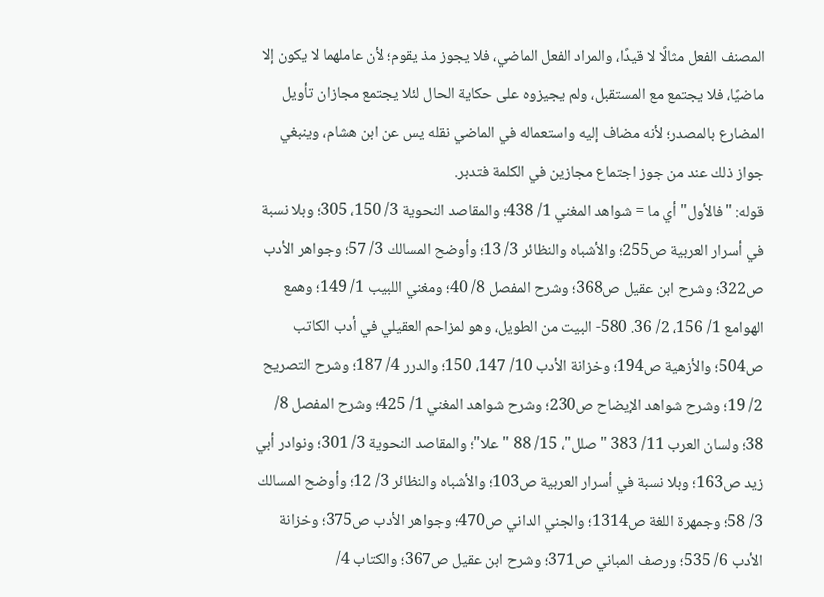المصنف الفعل مثالًا لا قيدًا، والمراد الفعل الماضي، فلا يجوز مذ يقوم؛ لأن عاملهما لا يكون إلا ماضيًا، فلا يجتمع مع المستقبل، ولم يجيزوه على حكاية الحال لئلا يجتمع مجازان تأويل المضارع بالمصدر؛ لأنه مضاف إليه واستعماله في الماضي نقله يس عن ابن هشام، وينبغي جواز ذلك عند من جوز اجتماع مجازين في الكلمة فتدبر.
قوله: "فالأول" أي ما = شواهد المغني 1/ 438؛ والمقاصد النحوية 3/ 150، 305؛ وبلا نسبة في أسرار العربية ص255؛ والأشباه والنظائر 3/ 13؛ وأوضح المسالك 3/ 57؛ وجواهر الأدب ص322؛ وشرح ابن عقيل ص368؛ وشرح المفصل 8/ 40؛ ومغني اللبيب 1/ 149؛ وهمع الهوامع 1/ 156، 2/ 36. 580- البيت من الطويل، وهو لمزاحم العقيلي في أدب الكاتب ص504؛ والأزهية ص194؛ وخزانة الأدب 10/ 147، 150؛ والدرر 4/ 187؛ وشرح التصريح 2/ 19؛ وشرح شواهد الإيضاح ص230؛ وشرح شواهد المغني 1/ 425؛ وشرح المفصل 8/ 38؛ ولسان العرب 11/ 383 "صلل"، 15/ 88 "علا"؛ والمقاصد النحوية 3/ 301؛ ونوادر أبي زيد ص163؛ وبلا نسبة في أسرار العربية ص103؛ والأشباه والنظائر 3/ 12؛ وأوضح المسالك 3/ 58؛ وجمهرة اللغة ص1314؛ والجني الداني ص470؛ وجواهر الأدب ص375؛ وخزانة الأدب 6/ 535؛ ورصف المباني ص371؛ وشرح ابن عقيل ص367؛ والكتاب 4/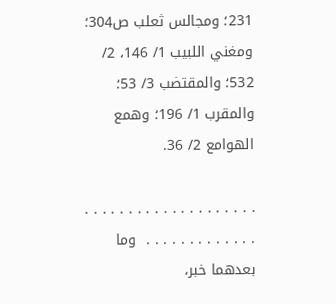231؛ ومجالس ثعلب ص304؛ ومغني اللبيب 1/ 146، 2/ 532؛ والمقتضب 3/ 53؛ والمقرب 1/ 196؛ وهمع الهوامع 2/ 36.

. . . . . . . . . . . . . . . . . . . . . . . . . . . . . . . . .  وما بعدهما خبر،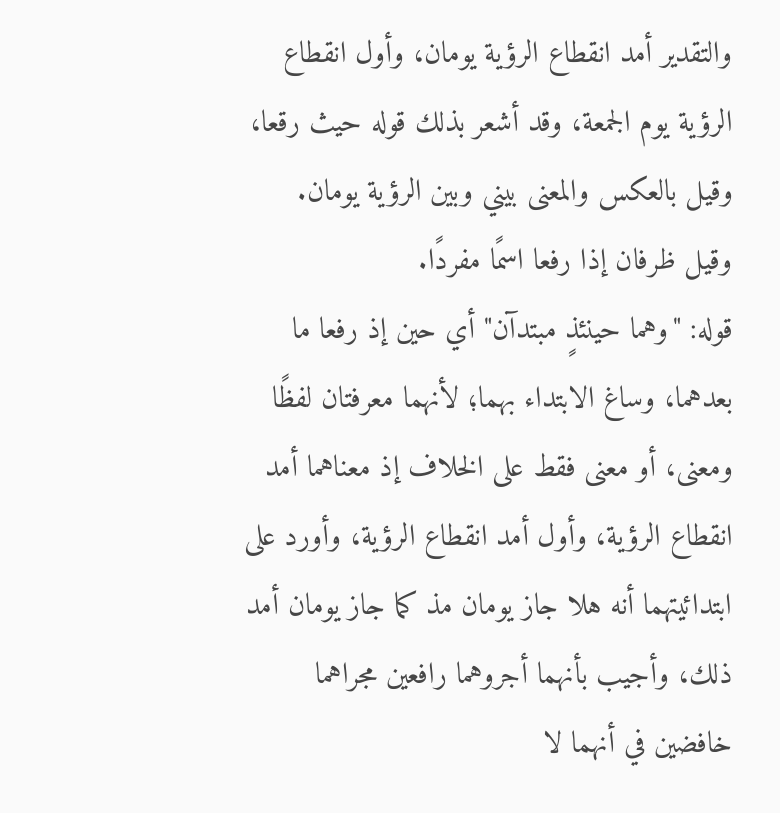والتقدير أمد انقطاع الرؤية يومان، وأول انقطاع الرؤية يوم الجمعة، وقد أشعر بذلك قوله حيث رقعا، وقيل بالعكس والمعنى بيني وبين الرؤية يومان.
وقيل ظرفان إذا رفعا اسمًا مفردًا.
قوله: "وهما حينئذٍ مبتدآن" أي حين إذ رفعا ما بعدهما، وساغ الابتداء بهما؛ لأنهما معرفتان لفظًا ومعنى، أو معنى فقط على الخلاف إذ معناهما أمد انقطاع الرؤية، وأول أمد انقطاع الرؤية، وأورد على ابتدائيتهما أنه هلا جاز يومان مذ كما جاز يومان أمد ذلك، وأجيب بأنهما أجروهما رافعين مجراهما خافضين في أنهما لا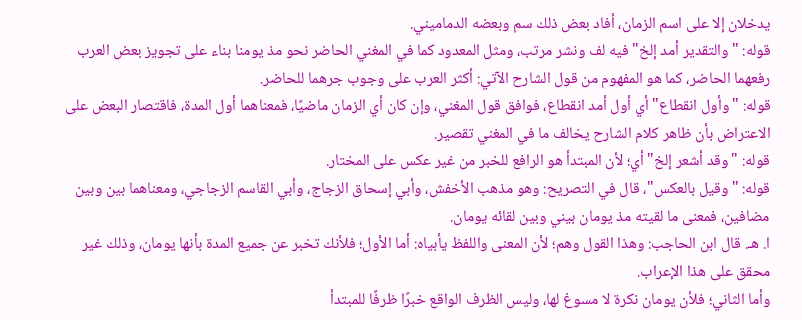يدخلان إلا على اسم الزمان، أفاد بعض ذلك سم وبعضه الدماميني.
قوله: "والتقدير أمد إلخ" فيه لف ونشر مرتب، ومثل المعدود كما في المغني الحاضر نحو مذ يومنا بناء على تجويز بعض العرب رفعهما الحاضر، كما هو المفهوم من قول الشارح الآتي: أكثر العرب على وجوب جرهما للحاضر.
قوله: "وأول انقطاع" أي أول أمد انقطاع، فوافق قول المغني، وإن كان أي الزمان ماضيًا، فمعناهما أول المدة، فاقتصار البعض على الاعتراض بأن ظاهر كلام الشارح يخالف ما في المغني تقصير.
قوله: "وقد أشعر إلخ" أي؛ لأن المبتدأ هو الرافع للخبر من غير عكس على المختار.
قوله: "وقيل بالعكس"، قال في التصريح: وهو مذهب الأخفش، وأبي إسحاق الزجاج، وأبي القاسم الزجاجي، ومعناهما بين وبين مضافين، فمعنى ما لقيته مذ يومان بيني وبين لقائه يومان.
ا. هـ. قال ابن الحاجب: وهذا القول وهم؛ لأن المعنى واللفظ يأبياه: أما الأول؛ فلأنك تخبر عن جميع المدة بأنها يومان، وذلك غير محقق على هذا الإعراب.
وأما الثاني؛ فلأن يومان نكرة لا مسوغ لها، وليس الظرف الواقع خبرًا ظرفًا للمبتدأ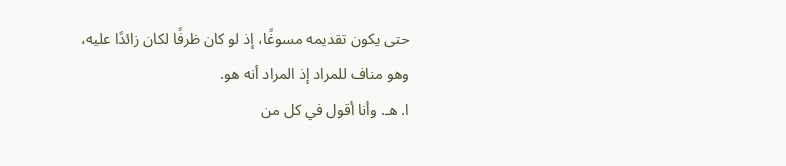حتى يكون تقديمه مسوغًا، إذ لو كان ظرفًا لكان زائدًا عليه، وهو مناف للمراد إذ المراد أنه هو.
ا. هـ. وأنا أقول في كل من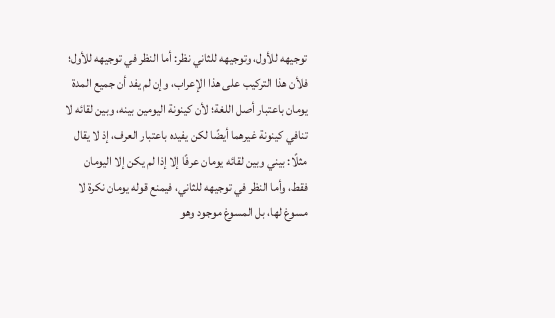توجيهه للأول، وتوجيهه للثاني نظر: أما النظر في توجيهه للأول؛ فلأن هذا التركيب على هذا الإعراب، وإن لم يفد أن جميع المدة يومان باعتبار أصل اللغة؛ لأن كينونة اليومين بينه، وبين لقائه لا تنافي كينونة غيرهما أيضًا لكن يفيده باعتبار العرف، إذ لا يقال مثلًا: بيني وبين لقائه يومان عرفًا إلا إذا لم يكن إلا اليومان فقط، وأما النظر في توجيهه للثاني، فيمنع قوله يومان نكرة لا مسوغ لها، بل المسوغ موجود وهو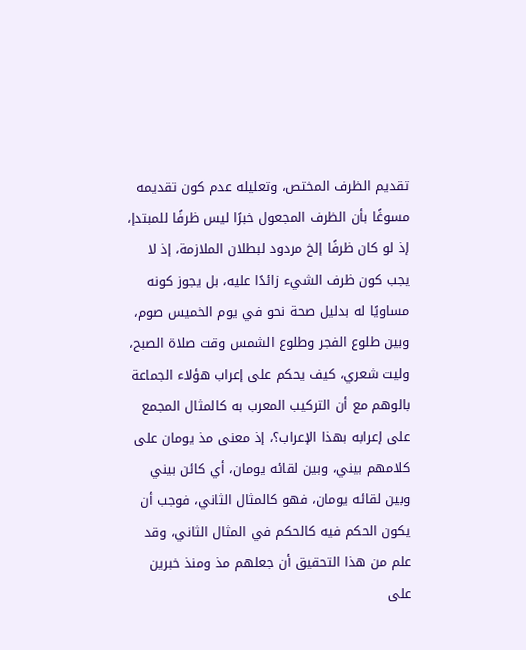تقديم الظرف المختص، وتعليله عدم كون تقديمه مسوغًا بأن الظرف المجعول خبرًا ليس ظرفًا للمبتدإ، إذ لو كان ظرفًا إلخ مردود لبطلان الملازمة، إذ لا يجب كون ظرف الشيء زائدًا عليه، بل يجوز كونه مساويًا له بدليل صحة نحو في يوم الخميس صوم، وبين طلوع الفجر وطلوع الشمس وقت صلاة الصبح، وليت شعري، كيف يحكم على إعراب هؤلاء الجماعة بالوهم مع أن التركيب المعرب به كالمثال المجمع على إعرابه بهذا الإعراب؟، إذ معنى مذ يومان على كلامهم بيني، وبين لقائه يومان، أي كائن بيني وبين لقائه يومان، فهو كالمثال الثاني، فوجب أن يكون الحكم فيه كالحكم في المثال الثاني، وقد علم من هذا التحقيق أن جعلهم مذ ومنذ خبرين على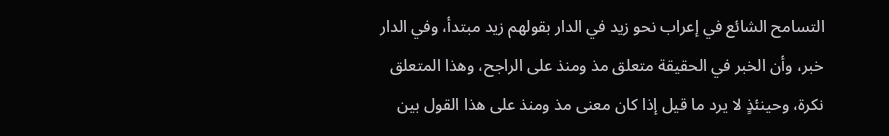التسامح الشائع في إعراب نحو زيد في الدار بقولهم زيد مبتدأ، وفي الدار خبر، وأن الخبر في الحقيقة متعلق مذ ومنذ على الراجح، وهذا المتعلق نكرة، وحينئذٍ لا يرد ما قيل إذا كان معنى مذ ومنذ على هذا القول بين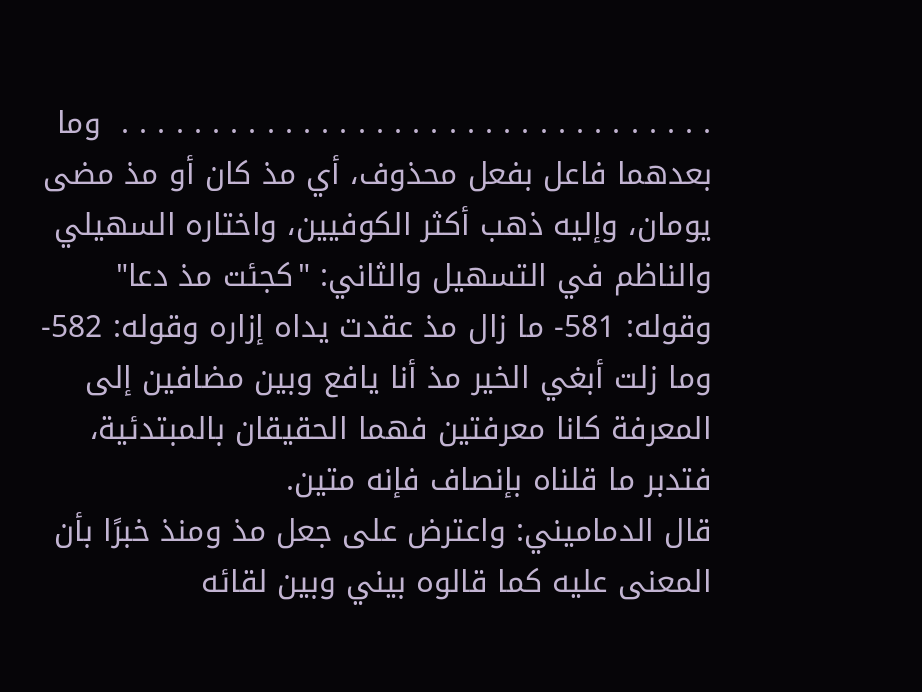. . . . . . . . . . . . . . . . . . . . . . . . . . . . . . . . .  وما بعدهما فاعل بفعل محذوف، أي مذ كان أو مذ مضى يومان، وإليه ذهب أكثر الكوفيين، واختاره السهيلي والناظم في التسهيل والثاني: "كجئت مذ دعا" وقوله: 581- ما زال مذ عقدت يداه إزاره وقوله: 582- وما زلت أبغي الخير مذ أنا يافع وبين مضافين إلى المعرفة كانا معرفتين فهما الحقيقان بالمبتدئية، فتدبر ما قلناه بإنصاف فإنه متين.
قال الدماميني: واعترض على جعل مذ ومنذ خبرًا بأن المعنى عليه كما قالوه بيني وبين لقائه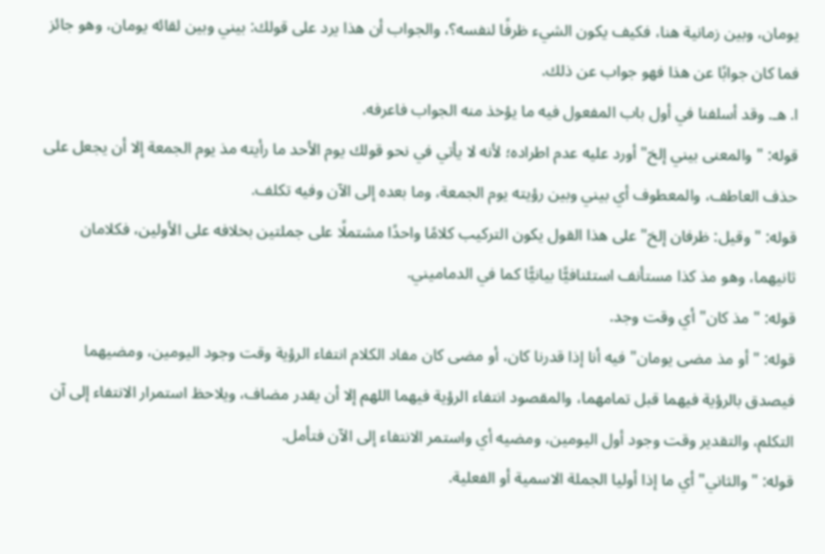يومان، وبين زمانية هنا، فكيف يكون الشيء ظرفًا لنفسه؟، والجواب أن هذا يرد على قولك: بيني وبين لقائه يومان، وهو جائز فما كان جوابًا عن هذا فهو جواب عن ذلك.
ا. هـ. وقد أسلفنا في أول باب المفعول فيه ما يؤخذ منه الجواب فاعرفه.
قوله: "والمعنى بيني إلخ" أورد عليه عدم اطراده؛ لأنه لا يأتي في نحو قولك يوم الأحد ما رأيته مذ يوم الجمعة إلا أن يجعل على حذف العاطف، والمعطوف أي بيني وبين رؤيته يوم الجمعة، وما بعده إلى الآن وفيه تكلف.
قوله: "وقيل: ظرفان إلخ" على هذا القول يكون التركيب كلامًا واحدًا مشتملًا على جملتين بخلافه على الأولين، فكلامان ثانيهما، وهو مذ كذا مستأنف استئنافيًّا بيانيًّا كما في الدماميني.
قوله: "مذ كان" أي وقت وجد.
قوله: "أو مذ مضى يومان" فيه أنا إذا قدرنا كان، أو مضى كان مفاد الكلام انتفاء الرؤية وقت وجود اليومين، ومضيهما فيصدق بالرؤية فيهما قبل تمامهما، والمقصود انتفاء الرؤية فيهما اللهم إلا أن يقدر مضاف، ويلاحظ استمرار الانتفاء إلى آن التكلم، والتقدير وقت وجود أول اليومين، ومضيه أي واستمر الانتفاء إلى الآن فتأمل.
قوله: "والثاني" أي ما إذا أوليا الجملة الاسمية أو الفعلية.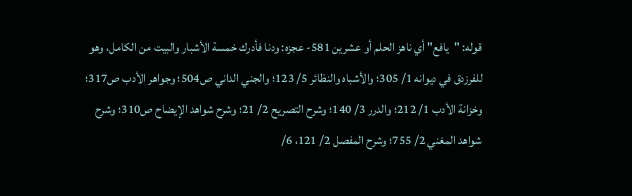قوله: "يافع" أي ناهز الحلم أو عشرين 581- عجزه: ودنا فأدرك خمسة الأشبار والبيت من الكامل، وهو للفرزدق في ديوانه 1/ 305؛ والأشباه والنظائر 5/ 123؛ والجني الداني ص504؛ وجواهر الأدب ص317؛ وخزانة الأدب 1/ 212؛ والدرر 3/ 140؛ وشرح التصريح 2/ 21؛ وشرح شواهد الإيضاح ص310؛ وشرح شواهد المغني 2/ 755؛ وشرح المفصل 2/ 121، 6/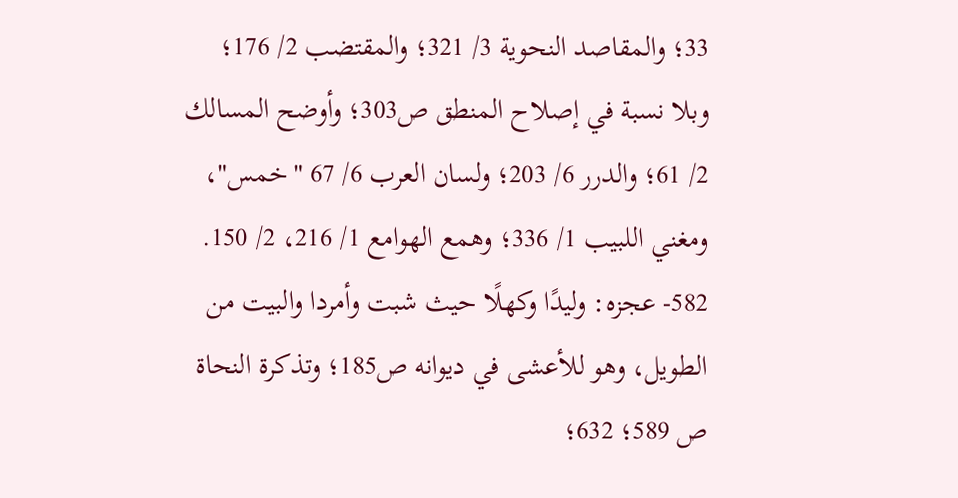33؛ والمقاصد النحوية 3/ 321؛ والمقتضب 2/ 176؛ وبلا نسبة في إصلاح المنطق ص303؛ وأوضح المسالك 2/ 61؛ والدرر 6/ 203؛ ولسان العرب 6/ 67 "خمس"، ومغني اللبيب 1/ 336؛ وهمع الهوامع 1/ 216، 2/ 150. 582- عجزه: وليدًا وكهلًا حيث شبت وأمردا والبيت من الطويل، وهو للأعشى في ديوانه ص185؛ وتذكرة النحاة ص 589؛ 632؛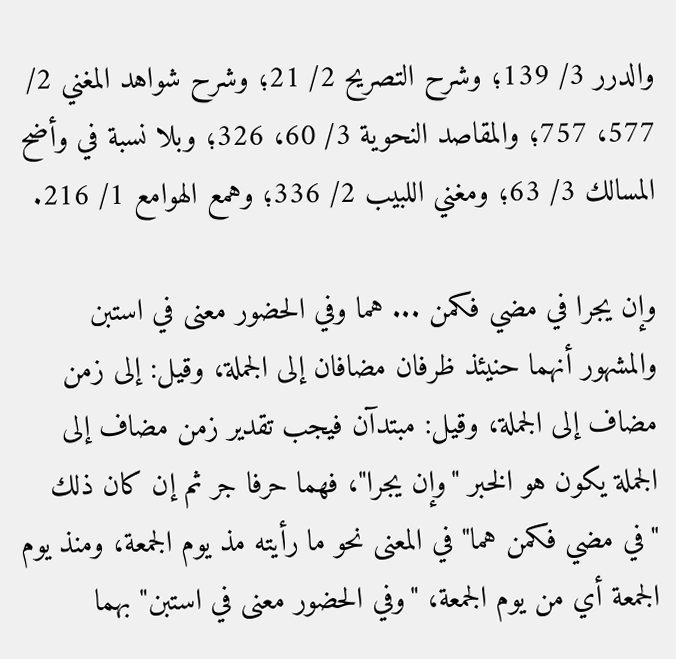والدرر 3/ 139؛ وشرح التصريح 2/ 21؛ وشرح شواهد المغني 2/ 577، 757؛ والمقاصد النحوية 3/ 60، 326؛ وبلا نسبة في وأضح المسالك 3/ 63؛ ومغني اللبيب 2/ 336؛ وهمع الهوامع 1/ 216.

وإن يجرا في مضي فكمن ... هما وفي الحضور معنى في استبن  والمشهور أنهما حنيئذ ظرفان مضافان إلى الجملة، وقيل: إلى زمن مضاف إلى الجملة، وقيل: مبتدآن فيجب تقدير زمن مضاف إلى الجملة يكون هو الخبر "وإن يجرا"، فهما حرفا جر ثم إن كان ذلك "في مضي فكمن هما" في المعنى نحو ما رأيته مذ يوم الجمعة، ومنذ يوم الجمعة أي من يوم الجمعة، "وفي الحضور معنى في استبن" بهما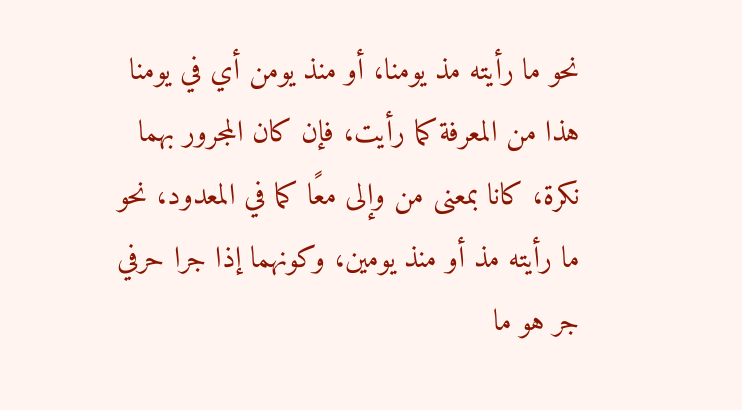نحو ما رأيته مذ يومنا، أو منذ يومن أي في يومنا هذا من المعرفة كما رأيت، فإن كان المجرور بهما نكرة، كانا بمعنى من وإلى معًا كما في المعدود، نحو ما رأيته مذ أو منذ يومين، وكونهما إذا جرا حرفي جر هو ما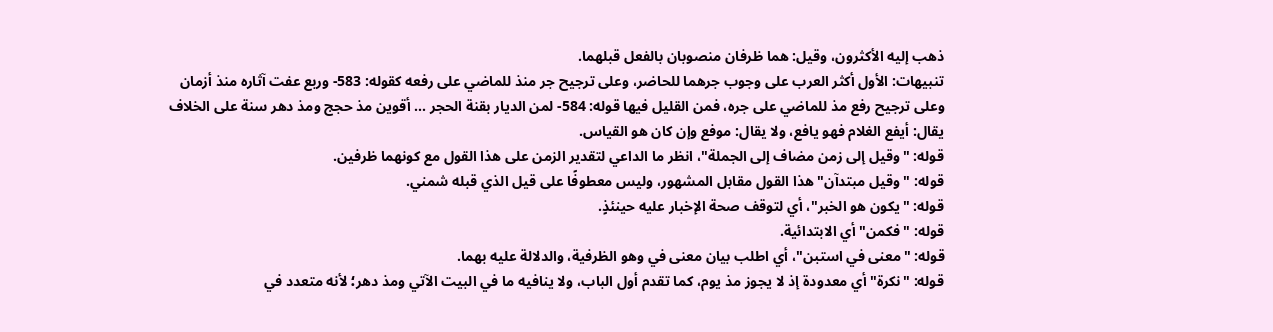ذهب إليه الأكثرون، وقيل: هما ظرفان منصوبان بالفعل قبلهما.
تنبيهات: الأول أكثر العرب على وجوب جرهما للحاضر، وعلى ترجيح جر منذ للماضي على رفعه كقوله: 583- وربع عفت آثاره منذ أزمان وعلى ترجيح رفع مذ للماضي على جره، فمن القليل فيها قوله: 584- لمن الديار بقنة الحجر ... أقوين مذ حجج ومذ دهر سنة على الخلاف يقال: أيفع الغلام فهو يافع، ولا يقال: موفع وإن كان هو القياس.
قوله: "وقيل إلى زمن مضاف إلى الجملة"، انظر ما الداعي لتقدير الزمن على هذا القول مع كونهما ظرفين.
قوله: "وقيل مبتدآن" هذا القول مقابل المشهور، وليس معطوفًا على قيل الذي قبله شمني.
قوله: "يكون هو الخبر"، أي لتوقف صحة الإخبار عليه حينئذٍ.
قوله: "فكمن" أي الابتدائية.
قوله: "معنى في استبن"، أي اطلب بيان معنى في وهو الظرفية، والدلالة عليه بهما.
قوله: "نكرة" أي معدودة إذ لا يجوز مذ يوم، كما تقدم أول الباب، ولا ينافيه ما في البيت الآتي ومذ دهر؛ لأنه متعدد في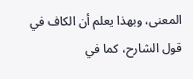المعنى، وبهذا يعلم أن الكاف في قول الشارح، كما في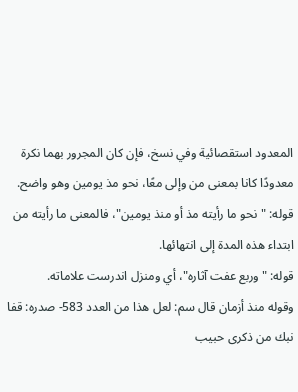المعدود استقصائية وفي نسخ، فإن كان المجرور بهما نكرة معدودًا كانا بمعنى من وإلى معًا، نحو مذ يومين وهو واضح.
قوله: "نحو ما رأيته مذ أو منذ يومين"، فالمعنى ما رأيته من ابتداء هذه المدة إلى انتهائها.
قوله: "وربع عفت آثاره"، أي ومنزل اندرست علاماته.
وقوله منذ أزمان قال سم: لعل هذا من العدد 583- صدره: قفا نبك من ذكرى حبيب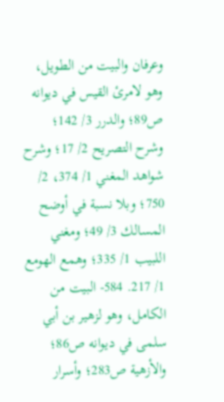وعرفان والبيت من الطويل، وهو لامرئ القيس في ديوانه ص89؛ والدرر 3/ 142؛ وشرح التصريح 2/ 17؛ وشرح شواهد المغني 1/ 374، 2/ 750؛ وبلا نسبة في أوضح المسالك 3/ 49؛ ومغني اللبيب 1/ 335؛ وهمع الهومع 1/ 217. 584- البيت من الكامل، وهو لزهير بن أبي سلمى في ديوانه ص86؛ والأزهية ص283؛ وأسرار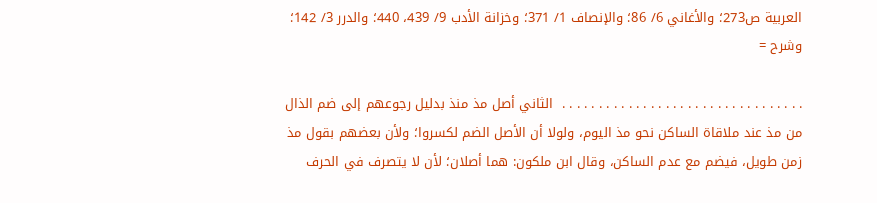العربية ص273؛ والأغاني 6/ 86؛ والإنصاف 1/ 371؛ وخزانة الأدب 9/ 439، 440؛ والدرر 3/ 142؛ وشرح =

. . . . . . . . . . . . . . . . . . . . . . . . . . . . . . . . .  الثاني أصل مذ منذ بدليل رجوعهم إلى ضم الذال من مذ عند ملاقاة الساكن نحو مذ اليوم، ولولا أن الأصل الضم لكسروا؛ ولأن بعضهم بقول مذ زمن طويل، فيضم مع عدم الساكن، وقال ابن ملكون: هما أصلان؛ لأن لا يتصرف في الحرف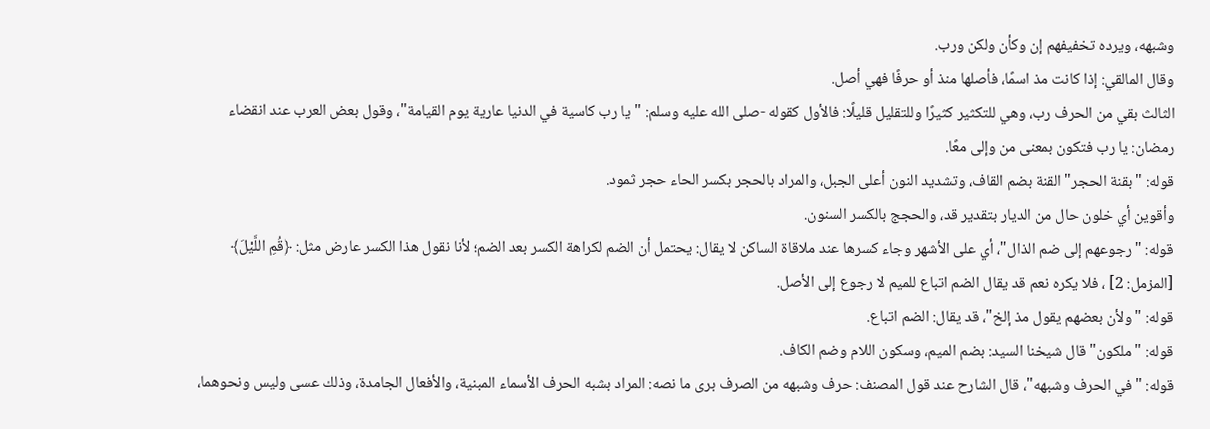وشبهه، ويرده تخفيفهم إن وكأن ولكن ورب.
وقال المالقي: إذا كانت مذ اسمًا، فأصلها منذ أو حرفًا فهي أصل.
الثالث بقي من الحرف رب، وهي للتكثير كثيرًا وللتقليل قليلًا: فالأول كقوله -صلى الله عليه وسلم: "يا رب كاسية في الدنيا عارية يوم القيامة"، وقول بعض العرب عند انقضاء رمضان: يا رب فتكون بمعنى من وإلى معًا.
قوله: "بقنة الحجر" القنة بضم القاف، وتشديد النون أعلى الجبل، والمراد بالحجر بكسر الحاء حجر ثمود.
وأقوين أي خلون حال من الديار بتقدير قد، والحجج بالكسر السنون.
قوله: "رجوعهم إلى ضم الذال"، أي على الأشهر وجاء كسرها عند ملاقاة الساكن لا يقال: يحتمل أن الضم لكراهة الكسر بعد الضم؛ لأنا نقول هذا الكسر عارض مثل: ﴿قُمِ اللَّيْلَ﴾ [المزمل: 2] ، فلا يكره نعم قد يقال الضم اتباع للميم لا رجوع إلى الأصل.
قوله: "ولأن بعضهم يقول مذ إلخ"، قد يقال: الضم اتباع.
قوله: "ملكون" قال شيخنا السيد: بضم الميم، وسكون اللام وضم الكاف.
قوله: "في الحرف وشبهه"، قال الشارح عند قول المصنف: حرف وشبهه من الصرف برى ما نصه: المراد بشبه الحرف الأسماء المبنية، والأفعال الجامدة، وذلك عسى وليس ونحوهما،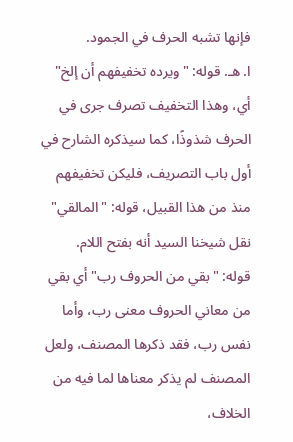فإنها تشبه الحرف في الجمود.
ا. هـ. قوله: "ويرده تخفيفهم أن إلخ" أي، وهذا التخفيف تصرف جرى في الحرف شذوذًا، كما سيذكره الشارح في أول باب التصريف، فليكن تخفيفهم منذ من هذا القبيل، قوله: "المالقي" نقل شيخنا السيد أنه بفتح اللام.
قوله: "بقي من الحروف رب" أي بقي من معاني الحروف معنى رب، وأما نفس رب، فقد ذكرها المصنف، ولعل المصنف لم يذكر معناها لما فيه من الخلاف،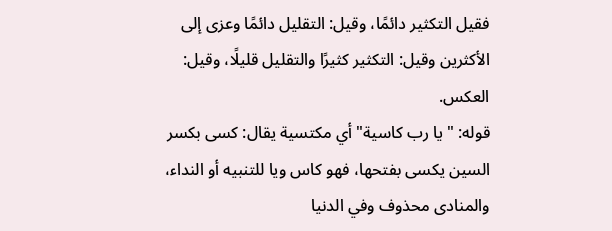فقيل التكثير دائمًا، وقيل: التقليل دائمًا وعزى إلى الأكثرين وقيل: التكثير كثيرًا والتقليل قليلًا، وقيل: العكس.
قوله: "يا رب كاسية" أي مكتسية يقال: كسى بكسر السين يكسى بفتحها، فهو كاس ويا للتنبيه أو النداء، والمنادى محذوف وفي الدنيا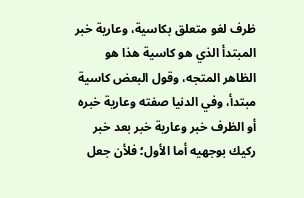ظرف لغو متعلق بكاسية، وعارية خبر المبتدأ الذي هو كاسية هذا هو الظاهر المتجه، وقول البعض كاسية مبتدأ، وفي الدنيا صفته وعارية خبره أو الظرف خبر وعارية خبر بعد خبر ركيك بوجهيه أما الأول؛ فلأن جعل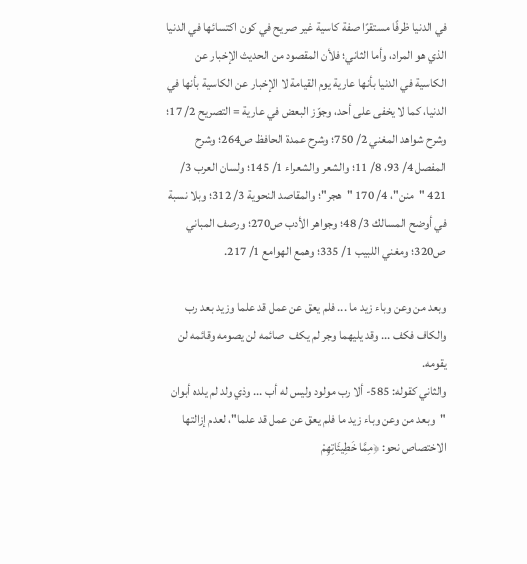في الدنيا ظرفًا مستقرًا صفة كاسية غير صريح في كون اكتسائها في الدنيا الذي هو المراد، وأما الثاني؛ فلأن المقصود من الحديث الإخبار عن الكاسية في الدنيا بأنها عارية يوم القيامة لا الإخبار عن الكاسية بأنها في الدنيا، كما لا يخفى على أحد، وجوّز البعض في عارية = التصريح 2/ 17؛ وشرح شواهد المغني 2/ 750؛ وشرح عمدة الحافظ ص264؛ وشرح المفصل 4/ 93، 8/ 11؛ والشعر والشعراء 1/ 145؛ ولسان العرب 3/ 421 "منن"، 4/ 170 "هجر"؛ والمقاصد النحوية 3/ 312؛ وبلا نسبة في أوضح المسالك 3/ 48؛ وجواهر الأدب ص270؛ ورصف المباني ص320؛ ومغني اللبيب 1/ 335؛ وهمع الهوامع 1/ 217.

وبعد من وعن وباء زيد ما ... فلم يعق عن عمل قد علما وزيد بعد رب والكاف فكف ... وقد يليهما وجر لم يكف  صائمه لن يصومه وقائمه لن يقومه.
والثاني كقوله: 585- ألا رب مولود وليس له أب ... وذي ولد لم يلده أبوان "وبعد من وعن وباء زيد ما فلم يعق عن عمل قد علما"، لعدم إزالتها الاختصاص نحو: ﴿مِمَّا خَطِيئَاتِهِمْ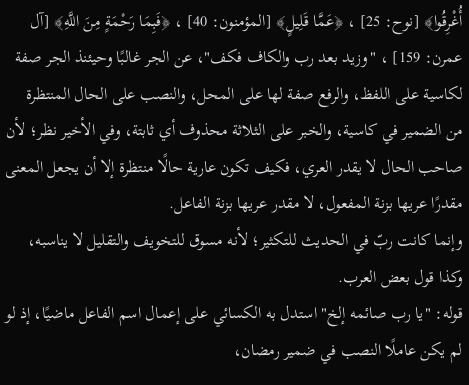أُغْرِقُوا﴾ [نوح: 25] ، ﴿عَمَّا قَلِيلٍ﴾ [المؤمنون: 40] ، ﴿فَبِمَا رَحْمَةٍ مِنَ اللَّهِ﴾ [آل عمرن: 159] ، "وزيد بعد رب والكاف فكف"، عن الجر غالبًا وحيئنذ الجر صفة لكاسية على اللفظ، والرفع صفة لها على المحل، والنصب على الحال المنتظرة من الضمير في كاسية، والخبر على الثلاثة محذوف أي ثابتة، وفي الأخير نظر؛ لأن صاحب الحال لا يقدر العري، فكيف تكون عارية حالًا منتظرة إلا أن يجعل المعنى مقدرًا عريها بزنة المفعول، لا مقدر عريها بزنة الفاعل.
وإنما كانت ربّ في الحديث للتكثير؛ لأنه مسوق للتخويف والتقليل لا يناسبه، وكذا قول بعض العرب.
قوله: "يا رب صائمه إلخ" استدل به الكسائي على إعمال اسم الفاعل ماضيًا، إذ لو لم يكن عاملًا النصب في ضمير رمضان،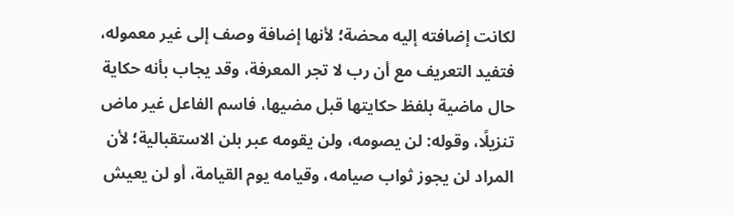لكانت إضافته إليه محضة؛ لأنها إضافة وصف إلى غير معموله، فتفيد التعريف مع أن رب لا تجر المعرفة، وقد يجاب بأنه حكاية حال ماضية بلفظ حكايتها قبل مضيها، فاسم الفاعل غير ماض تنزيلًا، وقوله: لن يصومه، ولن يقومه عبر بلن الاستقبالية؛ لأن المراد لن يجوز ثواب صيامه، وقيامه يوم القيامة، أو لن يعيش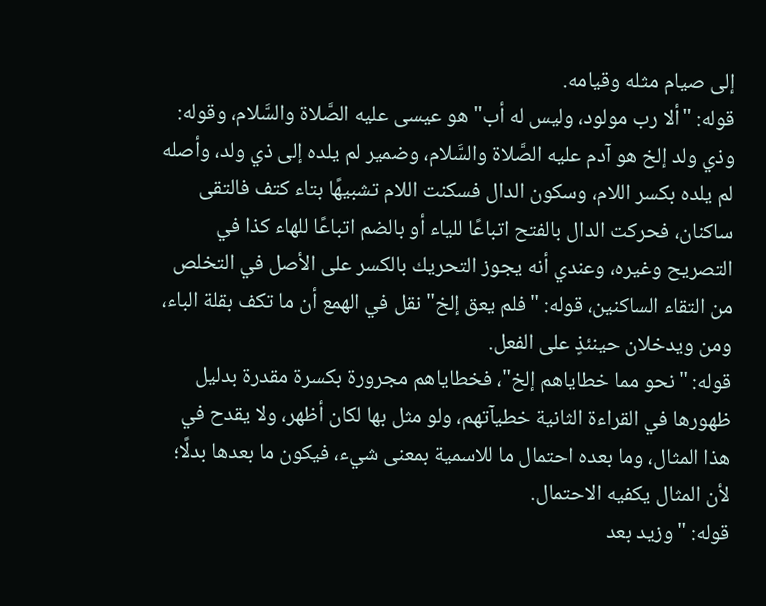إلى صيام مثله وقيامه.
قوله: "ألا رب مولود، وليس له أب" هو عيسى عليه الصَّلاة والسَّلام، وقوله: وذي ولد إلخ هو آدم عليه الصَّلاة والسَّلام، وضمير لم يلده إلى ذي ولد، وأصله لم يلده بكسر اللام، وسكون الدال فسكنت اللام تشبيهًا بتاء كتف فالتقى ساكنان، فحركت الدال بالفتح اتباعًا للياء أو بالضم اتباعًا للهاء كذا في التصريح وغيره، وعندي أنه يجوز التحريك بالكسر على الأصل في التخلص من التقاء الساكنين، قوله: "فلم يعق إلخ" نقل في الهمع أن ما تكف بقلة الباء، ومن ويدخلان حينئذٍ على الفعل.
قوله: "نحو مما خطاياهم إلخ"، فخطاياهم مجرورة بكسرة مقدرة بدليل ظهورها في القراءة الثانية خطيآتهم، ولو مثل بها لكان أظهر، ولا يقدح في هذا المثال، وما بعده احتمال ما للاسمية بمعنى شيء، فيكون ما بعدها بدلًا؛ لأن المثال يكفيه الاحتمال.
قوله: "وزيد بعد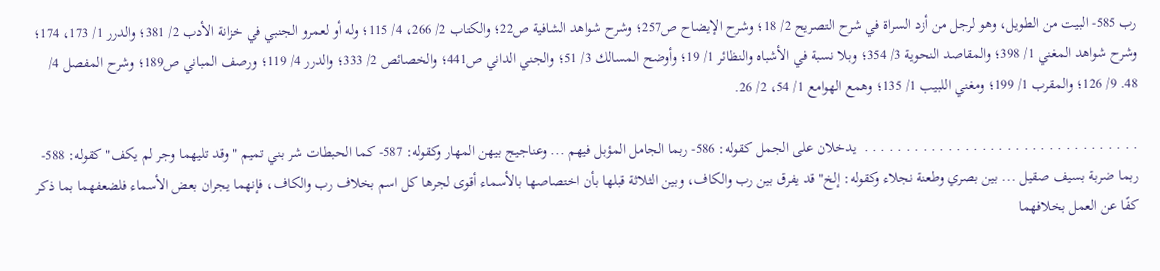رب 585- البيت من الطويل، وهو لرجل من أزد السراة في شرح التصريح 2/ 18؛ وشرح الإيضاح ص257؛ وشرح شواهد الشافية ص22؛ والكتاب 2/ 266، 4/ 115؛ وله أو لعمرو الجنبي في خزانة الأدب 2/ 381؛ والدرر 1/ 173، 174؛ وشرح شواهد المغني 1/ 398؛ والمقاصد النحوية 3/ 354؛ وبلا نسبة في الأشباه والنظائر 1/ 19؛ وأوضح المسالك 3/ 51؛ والجني الداني ص441؛ والخصائص 2/ 333؛ والدرر 4/ 119؛ ورصف المباني ص189؛ وشرح المفصل 4/ 48. 9/ 126؛ والمقرب 1/ 199؛ ومغني اللبيب 1/ 135؛ وهمع الهوامع 1/ 54، 2/ 26.

. . . . . . . . . . . . . . . . . . . . . . . . . . . . . . . . .  يدخلان على الجمل كقوله: 586- ربما الجامل المؤبل فيهم ... وعناجيج بيهن المهار وكقوله: 587- كما الحبطات شر بني تميم "وقد تليهما وجر لم يكف" كقوله: 588- ربما ضربة بسيف صقيل ... بين بصري وطعنة نجلاء وكقوله: إلخ" قد يفرق بين رب والكاف، وبين الثلاثة قبلها بأن اختصاصها بالأسماء أقوى لجرها كل اسم بخلاف رب والكاف، فإنهما يجران بعض الأسماء فلضعفهما بما ذكر كفًا عن العمل بخلافهما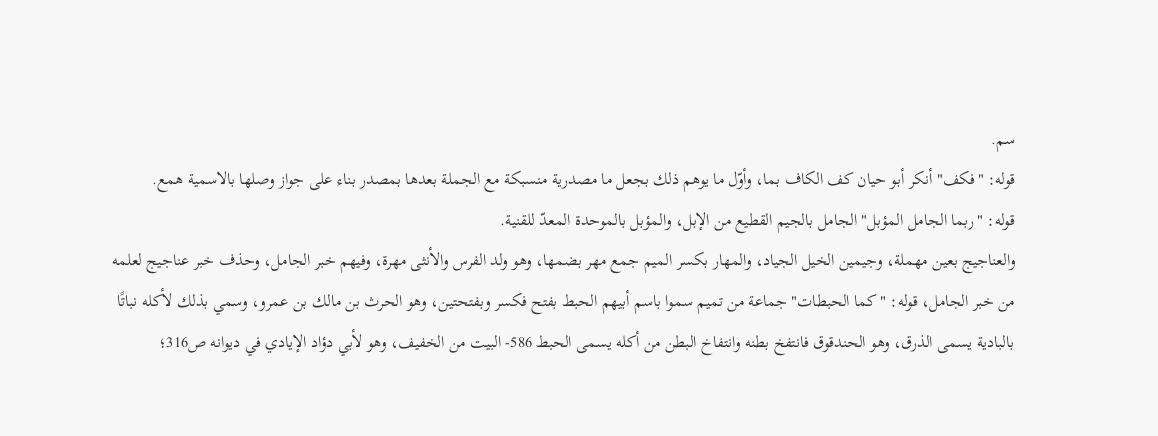سم.
قوله: "فكف" أنكر أبو حيان كف الكاف بما، وأوّل ما يوهم ذلك بجعل ما مصدرية منسبكة مع الجملة بعدها بمصدر بناء على جواز وصلها بالاسمية همع.
قوله: "ربما الجامل المؤبل" الجامل بالجيم القطيع من الإبل، والمؤبل بالموحدة المعدّ للقنية.
والعناجيج بعين مهملة، وجيمين الخيل الجياد، والمهار بكسر الميم جمع مهر بضمها، وهو ولد الفرس والأنثى مهرة، وفيهم خبر الجامل، وحذف خبر عناجيج لعلمه من خبر الجامل، قوله: "كما الحبطات" جماعة من تميم سموا باسم أبيهم الحبط بفتح فكسر وبفتحتين، وهو الحرث بن مالك بن عمرو، وسمي بذلك لأكله نباتًا بالبادية يسمى الذرق، وهو الحندقوق فانتفخ بطنه وانتفاخ البطن من أكله يسمى الحبط 586- البيت من الخفيف، وهو لأبي دؤاد الإيادي في ديوانه ص316؛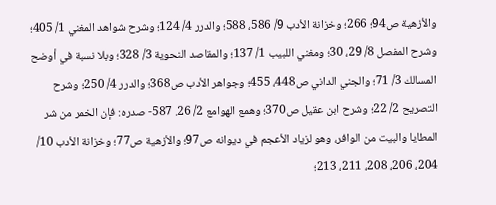والأزهية ص94؛ 266؛ وخزانة الأدب 9/ 586، 588؛ والدرر 4/ 124؛ وشرح شواهد المغني 1/ 405؛ وشرح المفصل 8/ 29، 30؛ ومغني اللبيب 1/ 137؛ والمقاصد النحوية 3/ 328؛ وبلا نسبة في أوضح المسالك 3/ 71؛ والجني الداني ص448، 455؛ وجواهر الأدب ص368؛ والدرر 4/ 250؛ وشرح التصريح 2/ 22؛ وشرح ابن عقيل ص370؛ وهمع الهوامع 2/ 26. 587- صدره: فإن الخمر من شر المطايا والبيت من الوافر، وهو لزياد الأعجم في ديوانه ص97؛ والأزهية ص77؛ وخزانة الأدب 10/ 204، 206، 208، 211، 213؛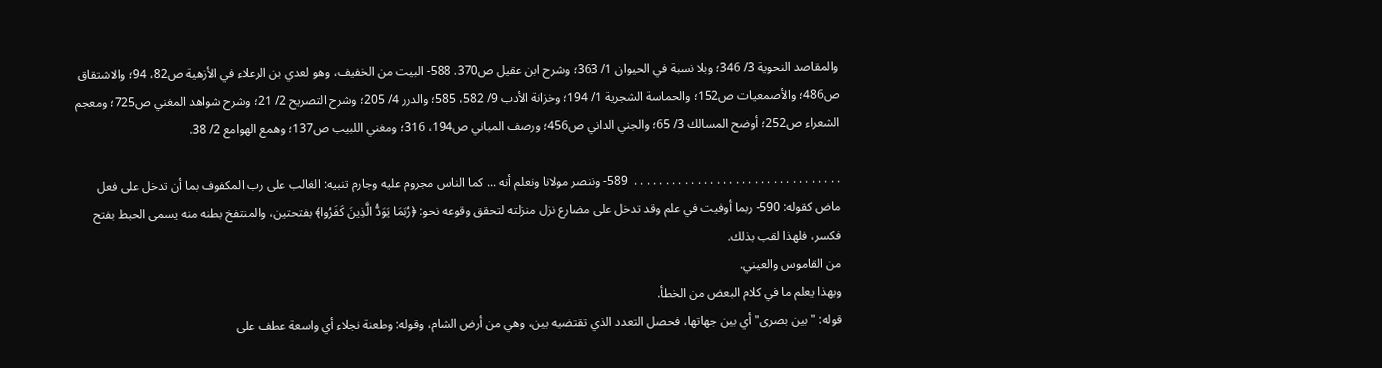والمقاصد النحوية 3/ 346؛ وبلا نسبة في الحيوان 1/ 363؛ وشرح ابن عقيل ص370. 588- البيت من الخفيف، وهو لعدي بن الرعلاء في الأزهية ص82، 94؛ والاشتقاق ص486؛ والأصمعيات ص152؛ والحماسة الشجرية 1/ 194؛ وخزانة الأدب 9/ 582، 585؛ والدرر 4/ 205؛ وشرح التصريح 2/ 21؛ وشرح شواهد المغني ص725؛ ومعجم الشعراء ص252؛ أوضح المسالك 3/ 65؛ والجني الداني ص456؛ ورصف المباني ص194، 316؛ ومغني اللبيب ص137؛ وهمع الهوامع 2/ 38.

. . . . . . . . . . . . . . . . . . . . . . . . . . . . . . . . .  589- وننصر مولانا ونعلم أنه ... كما الناس مجروم عليه وجارم تنبيه: الغالب على رب المكفوف بما أن تدخل على فعل ماض كقوله: 590- ربما أوفيت في علم وقد تدخل على مضارع نزل منزلته لتحقق وقوعه نحو: ﴿رُبَمَا يَوَدُّ الَّذِينَ كَفَرُوا﴾ بفتحتين، والمنتفخ بطنه منه يسمى الحبط بفتح فكسر، فلهذا لقب بذلك.
من القاموس والعيني.
وبهذا يعلم ما في كلام البعض من الخطأ.
قوله: "بين بصرى" أي بين جهاتها، فحصل التعدد الذي تقتضيه بين، وهي من أرض الشام، وقوله: وطعنة نجلاء أي واسعة عطف على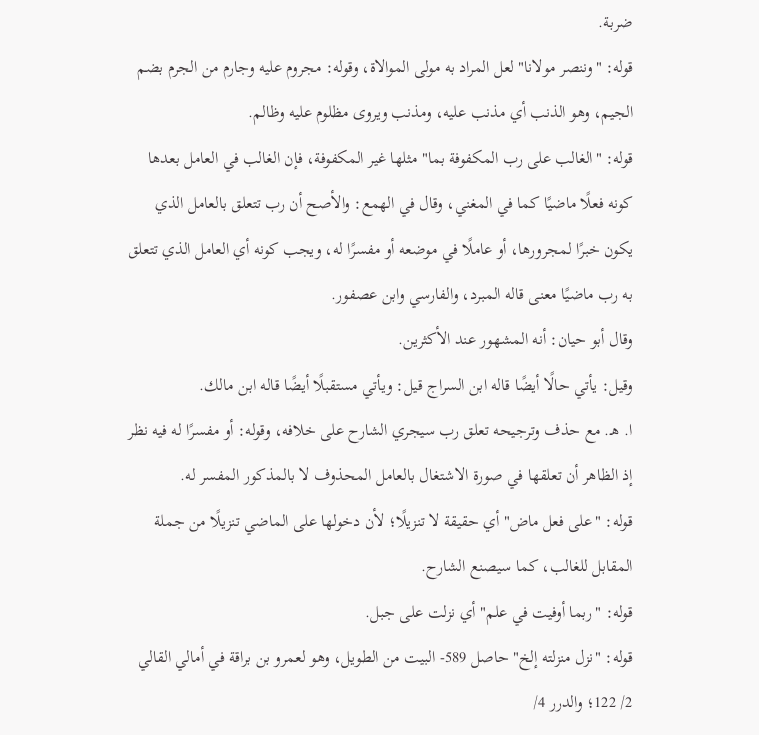ضربة.
قوله: "وننصر مولانا" لعل المراد به مولى الموالاة، وقوله: مجروم عليه وجارم من الجرم بضم الجيم، وهو الذنب أي مذنب عليه، ومذنب ويروى مظلوم عليه وظالم.
قوله: "الغالب على رب المكفوفة بما" مثلها غير المكفوفة، فإن الغالب في العامل بعدها كونه فعلًا ماضيًا كما في المغني، وقال في الهمع: والأصح أن رب تتعلق بالعامل الذي يكون خبرًا لمجرورها، أو عاملًا في موضعه أو مفسرًا له، ويجب كونه أي العامل الذي تتعلق به رب ماضيًا معنى قاله المبرد، والفارسي وابن عصفور.
وقال أبو حيان: أنه المشهور عند الأكثرين.
وقيل: يأتي حالًا أيضًا قاله ابن السراج قيل: ويأتي مستقبلًا أيضًا قاله ابن مالك.
ا. هـ. مع حذف وترجيحه تعلق رب سيجري الشارح على خلافه، وقوله: أو مفسرًا له فيه نظر إذ الظاهر أن تعلقها في صورة الاشتغال بالعامل المحذوف لا بالمذكور المفسر له.
قوله: "على فعل ماض" أي حقيقة لا تنزيلًا؛ لأن دخولها على الماضي تنزيلًا من جملة المقابل للغالب، كما سيصنع الشارح.
قوله: "ربما أوفيت في علم" أي نزلت على جبل.
قوله: "نزل منزلته إلخ" حاصل 589- البيت من الطويل، وهو لعمرو بن براقة في أمالي القالي 2/ 122؛ والدرر 4/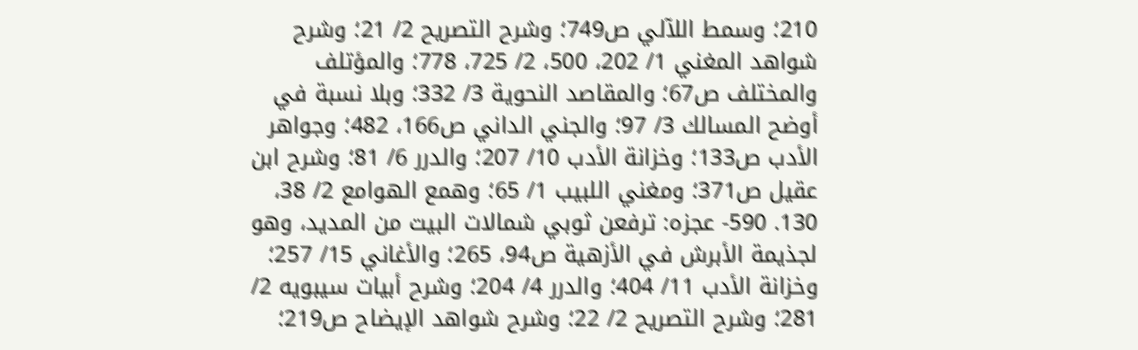210؛ وسمط اللآلي ص749؛ وشرح التصريح 2/ 21؛ وشرح شواهد المغني 1/ 202، 500، 2/ 725، 778؛ والمؤتلف والمختلف ص67؛ والمقاصد النحوية 3/ 332؛ وبلا نسبة في أوضح المسالك 3/ 97؛ والجني الداني ص166، 482؛ وجواهر الأدب ص133؛ وخزانة الأدب 10/ 207؛ والدرر 6/ 81؛ وشرح ابن عقيل ص371؛ ومغني اللبيب 1/ 65؛ وهمع الهوامع 2/ 38، 130. 590- عجزه: ترفعن ثوبي شمالات البيت من المديد، وهو لجذيمة الأبرش في الأزهية ص94، 265؛ والأغاني 15/ 257؛ وخزانة الأدب 11/ 404؛ والدرر 4/ 204؛ وشرح أبيات سيبويه 2/ 281؛ وشرح التصريح 2/ 22؛ وشرح شواهد الإيضاح ص219؛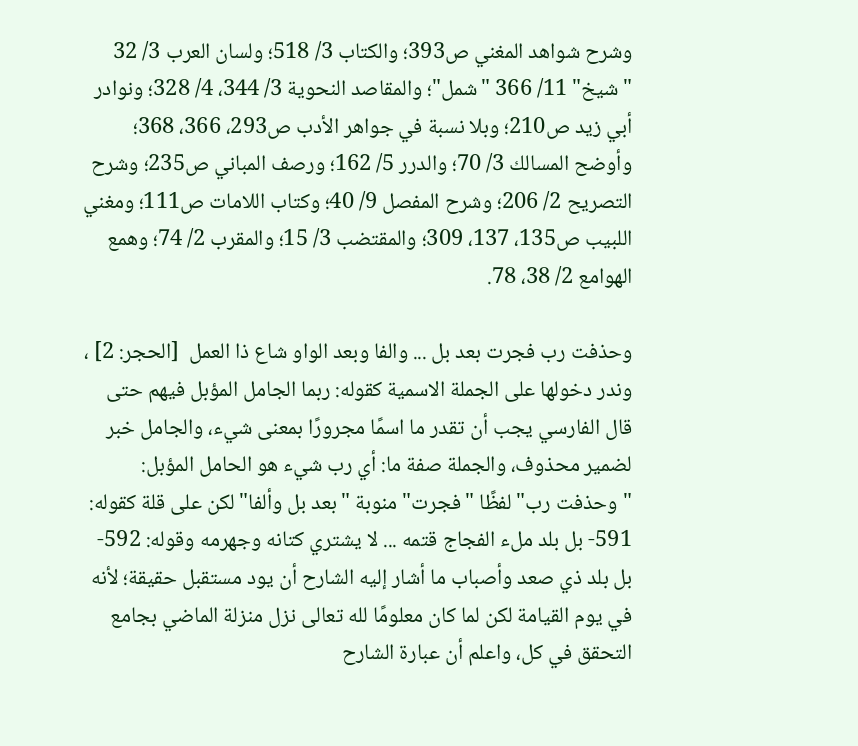وشرح شواهد المغني ص393؛ والكتاب 3/ 518؛ ولسان العرب 3/ 32 "شيخ" 11/ 366 "شمل"؛ والمقاصد النحوية 3/ 344، 4/ 328؛ ونوادر أبي زيد ص210؛ وبلا نسبة في جواهر الأدب ص293، 366، 368؛ وأوضح المسالك 3/ 70؛ والدرر 5/ 162؛ ورصف المباني ص235؛ وشرح التصريح 2/ 206؛ وشرح المفصل 9/ 40؛ وكتاب اللامات ص111؛ ومغني اللبيب ص135، 137، 309؛ والمقتضب 3/ 15؛ والمقرب 2/ 74؛ وهمع الهوامع 2/ 38، 78.

وحذفت رب فجرت بعد بل ... والفا وبعد الواو شاع ذا العمل  [الحجر: 2] ، وندر دخولها على الجملة الاسمية كقوله: ربما الجامل المؤبل فيهم حتى قال الفارسي يجب أن تقدر ما اسمًا مجرورًا بمعنى شيء، والجامل خبر لضمير محذوف، والجملة صفة ما: أي رب شيء هو الحامل المؤبل: "وحذفت رب" لفظًا "فجرت" منوبة "بعد بل وألفا" لكن على قلة كقوله: 591- بل بلد ملء الفجاج قتمه ... لا يشتري كتانه وجهرمه وقوله: 592- بل بلد ذي صعد وأصباب ما أشار إليه الشارح أن يود مستقبل حقيقة؛ لأنه في يوم القيامة لكن لما كان معلومًا لله تعالى نزل منزلة الماضي بجامع التحقق في كل، واعلم أن عبارة الشارح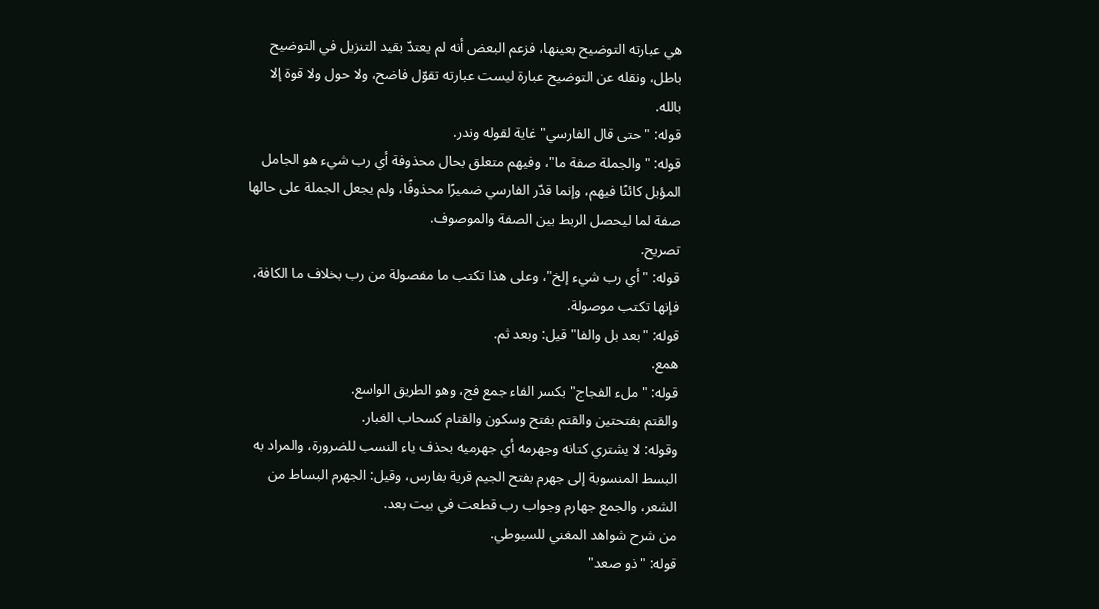هي عبارته التوضيح بعينها، فزعم البعض أنه لم يعتدّ بقيد التنزيل في التوضيح باطل، ونقله عن التوضيح عبارة ليست عبارته تقوّل فاضح، ولا حول ولا قوة إلا بالله.
قوله: "حتى قال الفارسي" غاية لقوله وندر.
قوله: "والجملة صفة ما"، وفيهم متعلق بحال محذوفة أي رب شيء هو الجامل المؤبل كائنًا فيهم، وإنما قدّر الفارسي ضميرًا محذوفًا، ولم يجعل الجملة على حالها صفة لما ليحصل الربط بين الصفة والموصوف.
تصريح.
قوله: "أي رب شيء إلخ"، وعلى هذا تكتب ما مفصولة من رب بخلاف ما الكافة، فإنها تكتب موصولة.
قوله: "بعد بل والفا" قيل: وبعد ثم.
همع.
قوله: "ملء الفجاج" بكسر الفاء جمع فج، وهو الطريق الواسع.
والقتم بفتحتين والقتم بفتح وسكون والقتام كسحاب الغبار.
وقوله: لا يشتري كتانه وجهرمه أي جهرميه بحذف ياء النسب للضرورة، والمراد به البسط المنسوبة إلى جهرم بفتح الجيم قرية بفارس، وقيل: الجهرم البساط من الشعر، والجمع جهارم وجواب رب قطعت في بيت بعد.
من شرح شواهد المغني للسيوطي.
قوله: "ذو صعد"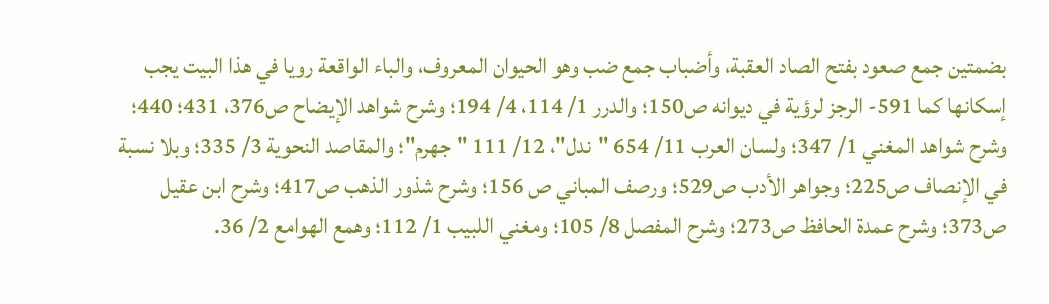بضمتين جمع صعود بفتح الصاد العقبة، وأضباب جمع ضب وهو الحيوان المعروف، والباء الواقعة رويا في هذا البيت يجب إسكانها كما 591- الرجز لرؤية في ديوانه ص150؛ والدرر 1/ 114، 4/ 194؛ وشرح شواهد الإيضاح ص376، 431؛ 440؛ وشرح شواهد المغني 1/ 347؛ ولسان العرب 11/ 654 "ندل"، 12/ 111 "جهرم"؛ والمقاصد النحوية 3/ 335؛ وبلا نسبة في الإنصاف ص225؛ وجواهر الأدب ص529؛ ورصف المباني ص 156؛ وشرح شذور الذهب ص417؛ وشرح ابن عقيل ص373؛ وشرح عمدة الحافظ ص273؛ وشرح المفصل 8/ 105؛ ومغني اللبيب 1/ 112؛ وهمع الهوامع 2/ 36.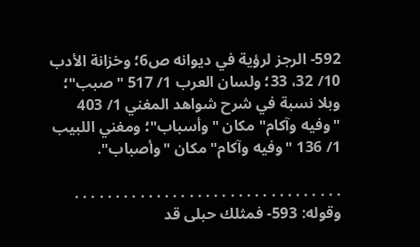592- الرجز لرؤية في ديوانه ص6؛ وخزانة الأدب 10/ 32، 33؛ ولسان العرب 1/ 517 "صبب"؛ وبلا نسبة في شرح شواهد المغني 1/ 403 "وفيه وآكام" مكان "وأسباب"؛ ومغني اللبيب 1/ 136 "وفيه وآكام" مكان "وأصباب".

. . . . . . . . . . . . . . . . . . . . . . . . . . . . . . . . .  وقوله: 593- فمثلك حبلى قد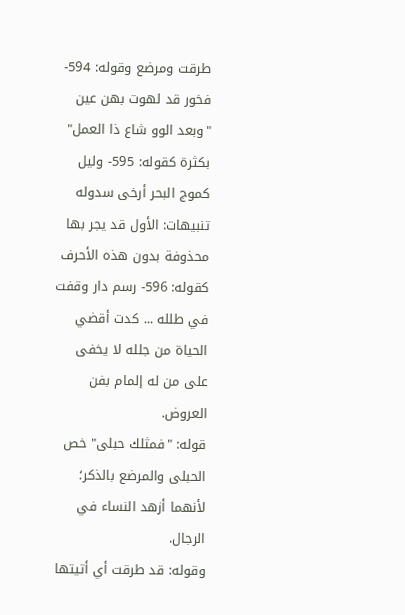طرقت ومرضع وقوله: 594- فخور قد لهوت بهن عين "وبعد الوو شاع ذا العمل" بكثرة كقوله: 595- وليل كموج البحر أرخى سدوله تنبيهات: الأول قد يجر بها محذوفة بدون هذه الأحرف كقوله: 596- رسم دار وقفت في طلله ... كدت أقضي الحياة من جلله لا يخفى على من له إلمام بفن العروض.
قوله: "فمثلك حبلى" خص الحبلى والمرضع بالذكر؛ لأنهما أزهد النساء في الرجال.
وقوله: قد طرقت أي أتيتها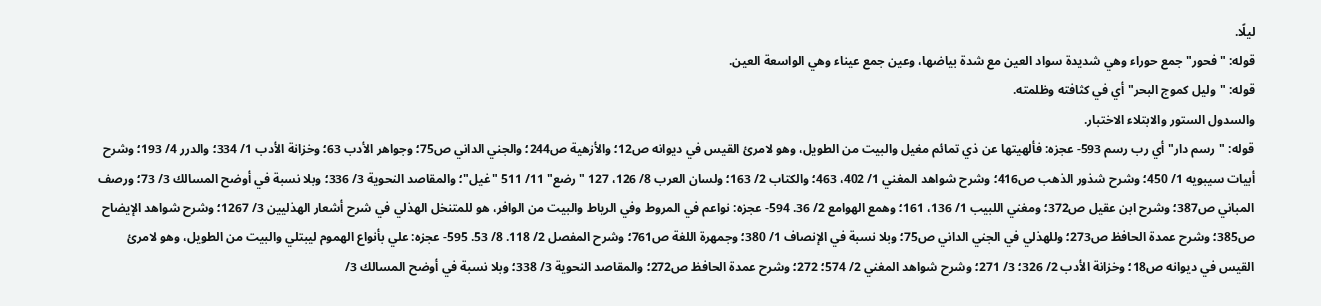ليلًا.
قوله: "فحور" جمع حوراء وهي شديدة سواد العين مع شدة بياضها، وعين جمع عيناء وهي الواسعة العين.
قوله: "وليل كموج البحر" أي في كثافته وظلمته.
والسدول الستور والابتلاء الاختبار.
قوله: "رسم دار" أي رب رسم 593- عجزه: فألهيتها عن ذي تمائم مغيل والبيت من الطويل، وهو لامرئ القيس في ديوانه ص12؛ والأزهية ص244؛ والجني الداني ص75؛ وجواهر الأدب 63؛ وخزانة الأدب 1/ 334؛ والدرر 4/ 193؛ وشرح أبيات سيبويه 1/ 450؛ وشرح شذور الذهب ص416؛ وشرح شواهد المغني 1/ 402، 463؛ والكتاب 2/ 163؛ ولسان العرب 8/ 126، 127 "رضع" 11/ 511 "غيل"؛ والمقاصد النحوية 3/ 336؛ وبلا نسبة في أوضح المسالك 3/ 73؛ ورصف المباني ص387؛ وشرح ابن عقيل ص372؛ ومغني اللبيب 1/ 136، 161؛ وهمع الهوامع 2/ 36. 594- عجزه: نواعم في المروط وفي الرياط والبيت من الوافر، هو للمتنخل الهذلي في شرح أشعار الهذليين 3/ 1267؛ وشرح شواهد الإيضاح ص385؛ وشرح عمدة الحافظ ص273؛ وللهذلي في الجني الداني ص75؛ وبلا نسبة في الإنصاف 1/ 380؛ وجمهرة اللغة ص761؛ وشرح المفصل 2/ 118. 8/ 53. 595- عجزه: علي بأنواع الهموم ليبتلي والبيت من الطويل، وهو لامرئ القيس في ديوانه ص18؛ وخزانة الأدب 2/ 326؛ 3/ 271؛ وشرح شواهد المغني 2/ 574؛ 272؛ وشرح عمدة الحافظ ص272؛ والمقاصد النحوية 3/ 338؛ وبلا نسبة في أوضح المسالك 3/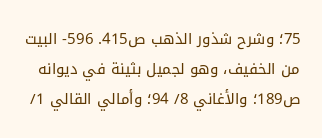75؛ وشرح شذور الذهب ص415. 596- البيت من الخفيف، وهو لجميل بثينة في ديوانه ص189؛ والأغاني 8/ 94؛ وأمالي القالي 1/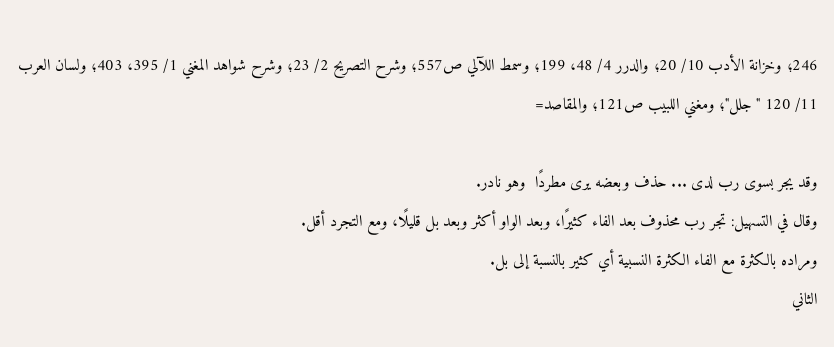246؛ وخزانة الأدب 10/ 20؛ والدرر 4/ 48، 199؛ وسمط اللآلي ص557؛ وشرح التصريح 2/ 23؛ وشرح شواهد المغني 1/ 395، 403؛ ولسان العرب 11/ 120 "جلل"؛ ومغني اللبيب ص121؛ والمقاصد=

وقد يجر بسوى رب لدى ... حذف وبعضه يرى مطردًا  وهو نادر.
وقال في التسهيل: تجر رب محذوف بعد الفاء كثيرًا، وبعد الواو أكثر وبعد بل قليلًا، ومع التجرد أقل.
ومراده بالكثرة مع الفاء الكثرة النسبية أي كثير بالنسبة إلى بل.
الثاني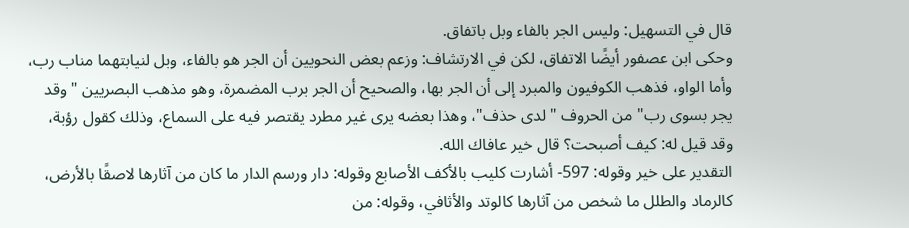قال في التسهيل: وليس الجر بالفاء وبل باتفاق.
وحكى ابن عصفور أيضًا الاتفاق، لكن في الارتشاف: وزعم بعض النحويين أن الجر هو بالفاء، وبل لنيابتهما مناب رب، وأما الواو، فذهب الكوفيون والمبرد إلى أن الجر بها، والصحيح أن الجر برب المضمرة، وهو مذهب البصريين "وقد يجر بسوى رب" من الحروف "لدى حذف"، وهذا بعضه يرى غير مطرد يقتصر فيه على السماع، وذلك كقول رؤبة، وقد قيل له: كيف أصبحت؟ قال خير عافاك الله.
التقدير على خير وقوله: 597- أشارت كليب بالأكف الأصابع وقوله: دار ورسم الدار ما كان من آثارها لاصقًا بالأرض، كالرماد والطلل ما شخص من آثارها كالوتد والأثافي، وقوله: من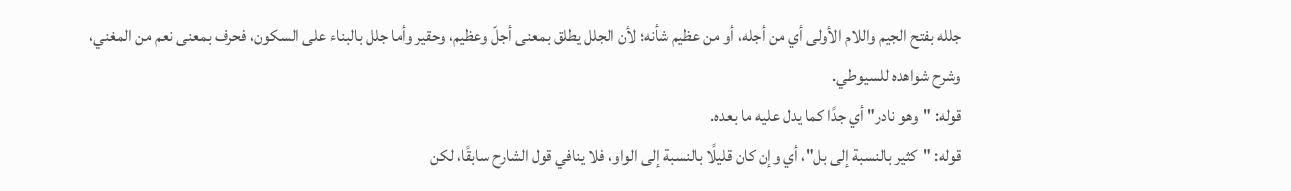جلله بفتح الجيم واللام الأولى أي من أجله، أو من عظيم شأنه؛ لأن الجلل يطلق بمعنى أجلّ وعظيم، وحقير وأما جلل بالبناء على السكون، فحرف بمعنى نعم من المغني، وشرح شواهده للسيوطي.
قوله: "وهو نادر" أي جدًا كما يدل عليه ما بعده.
قوله: "كثير بالنسبة إلى بل"، أي وإن كان قليلًا بالنسبة إلى الواو، فلا ينافي قول الشارح سابقًا، لكن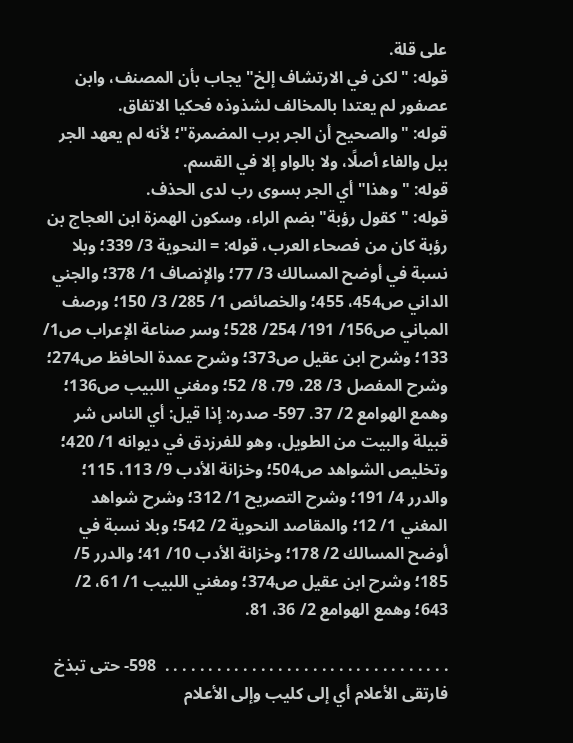على قلة.
قوله: "لكن في الارتشاف إلخ" يجاب بأن المصنف، وابن عصفور لم يعتدا بالمخالف لشذوذه فحكيا الاتفاق.
قوله: "والصحيح أن الجر برب المضمرة"؛ لأنه لم يعهد الجر ببل والفاء أصلًا، ولا بالواو إلا في القسم.
قوله: "وهذا" أي الجر بسوى رب لدى الحذف.
قوله: "كقول رؤبة" بضم الراء، وسكون الهمزة ابن العجاج بن رؤبة كان من فصحاء العرب، قوله: = النحوية 3/ 339؛ وبلا نسبة في أوضح المسالك 3/ 77؛ والإنصاف 1/ 378؛ والجني الداني ص454، 455؛ والخصائص 1/ 285/ 3/ 150؛ ورصف المباني ص156/ 191/ 254/ 528؛ وسر صناعة الإعراب ص1/ 133؛ وشرح ابن عقيل ص373؛ وشرح عمدة الحافظ ص274؛ وشرح المفصل 3/ 28، 79، 8/ 52؛ ومغني اللبيب ص136؛ وهمع الهوامع 2/ 37. 597- صدره: إذا قيل: أي الناس شر قبيلة والبيت من الطويل، وهو للفرزدق في ديوانه 1/ 420؛ وتخليص الشواهد ص504؛ وخزانة الأدب 9/ 113، 115؛ والدرر 4/ 191؛ وشرح التصريح 1/ 312؛ وشرح شواهد المغني 1/ 12؛ والمقاصد النحوية 2/ 542؛ وبلا نسبة في أوضح المسالك 2/ 178؛ وخزانة الأدب 10/ 41؛ والدرر 5/ 185؛ وشرح ابن عقيل ص374؛ ومغني اللبيب 1/ 61، 2/ 643؛ وهمع الهوامع 2/ 36، 81.

. . . . . . . . . . . . . . . . . . . . . . . . . . . . . . . . .  598- حتى تبذخ فارتقى الأعلام أي إلى كليب وإلى الأعلام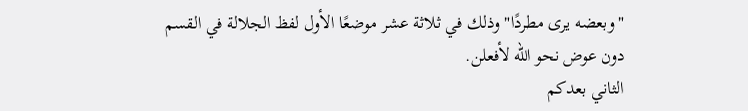"وبعضه يرى مطردًا" وذلك في ثلاثة عشر موضعًا الأول لفظ الجلالة في القسم دون عوض نحو الله لأفعلن.
الثاني بعدكم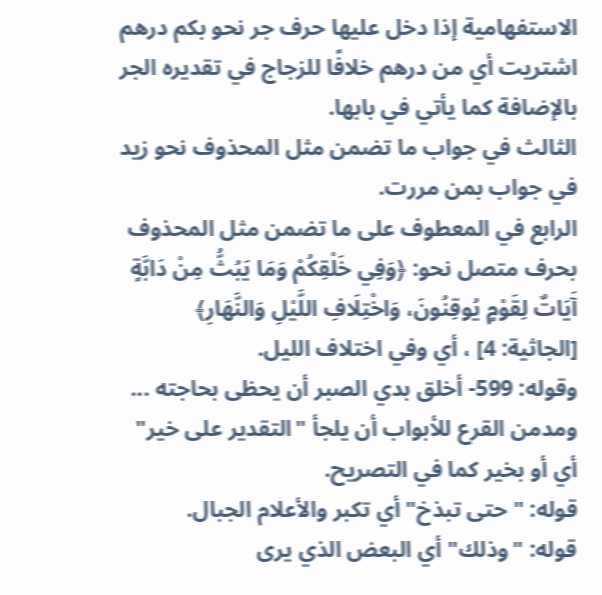الاستفهامية إذا دخل عليها حرف جر نحو بكم درهم اشتريت أي من درهم خلافًا للزجاج في تقديره الجر بالإضافة كما يأتي في بابها.
الثالث في جواب ما تضمن مثل المحذوف نحو زيد في جواب بمن مررت.
الرابع في المعطوف على ما تضمن مثل المحذوف بحرف متصل نحو: ﴿وَفِي خَلْقِكُمْ وَمَا يَبُثُّ مِنْ دَابَّةٍ آَيَاتٌ لِقَوْمٍ يُوقِنُونَ، وَاخْتِلَافِ اللَّيْلِ وَالنَّهَارِ﴾ [الجاثية: 4] ، أي وفي اختلاف الليل.
وقوله: 599- أخلق بدي الصبر أن يحظى بحاجته ... ومدمن القرع للأبواب أن يلجأ "التقدير على خير" أي أو بخير كما في التصريح.
قوله: "حتى تبذخ" أي تكبر والأعلام الجبال.
قوله: "وذلك" أي البعض الذي يرى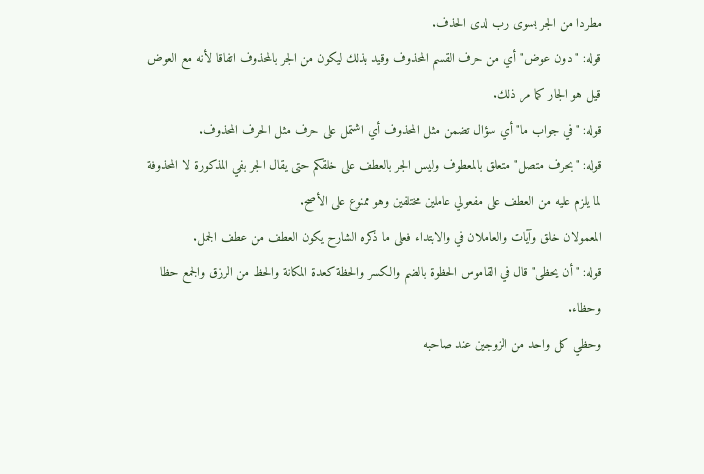مطردا من الجر بسوى رب لدى الحذف.
قوله: "دون عوض" أي من حرف القسم المحذوف وقيد بذلك ليكون من الجر بالمحذوف اتفاقا لأنه مع العوض قيل هو الجار كما مر ذلك.
قوله: "في جواب ما" أي سؤال تضمن مثل المحذوف أي اشتمل على حرف مثل الحرف المحذوف.
قوله: "بحرف متصل" متعلق بالمعطوف وليس الجر بالعطف على خلقكم حتى يقال الجر بفي المذكورة لا المحذوفة لما يلزم عليه من العطف على مفعولي عاملين مختلفين وهو ممنوع على الأصح.
المعمولان خلق وآيات والعاملان في والابتداء فعلى ما ذكره الشارح يكون العطف من عطف الجمل.
قوله: "أن يحظى" قال في القاموس الحظوة بالضم والكسر والحظة كعدة المكانة والحظ من الرزق والجمع حظا وحظاء.
وحظي كل واحد من الزوجين عند صاحبه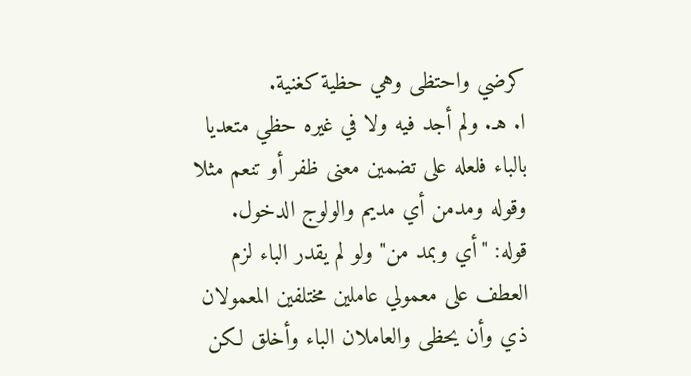كرضي واحتظى وهي حظية كغنية.
ا. هـ. ولم أجد فيه ولا في غيره حظي متعديا بالباء فلعله على تضمين معنى ظفر أو تنعم مثلا وقوله ومدمن أي مديم والولوج الدخول.
قوله: "أي وبمد من" ولو لم يقدر الباء لزم العطف على معمولي عاملين مختلفين المعمولان ذي وأن يحظى والعاملان الباء وأخلق لكن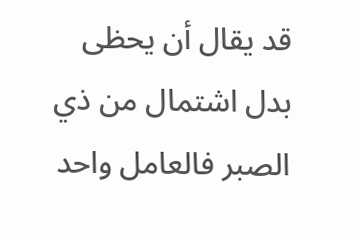قد يقال أن يحظى بدل اشتمال من ذي الصبر فالعامل واحد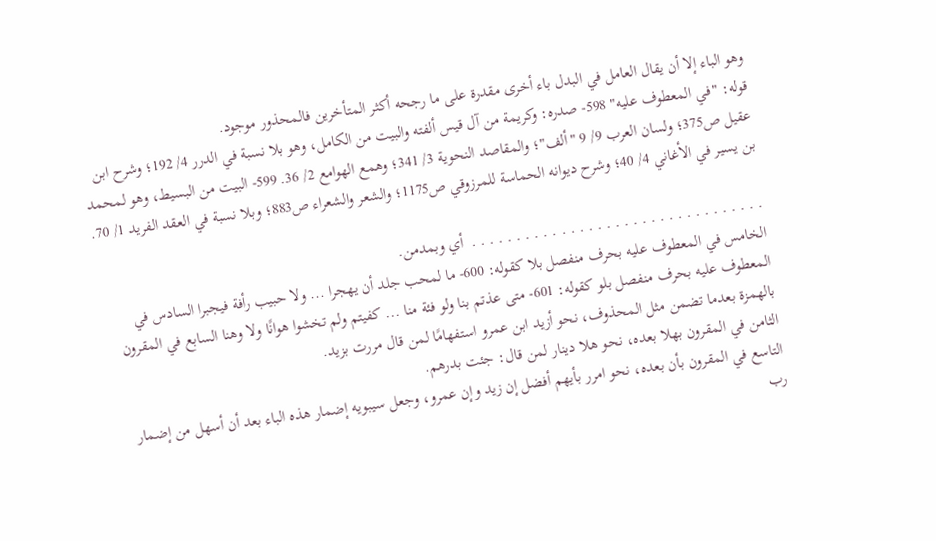وهو الباء إلا أن يقال العامل في البدل باء أخرى مقدرة على ما رجحه أكثر المتأخرين فالمحذور موجود.
قوله: "في المعطوف عليه" 598- صدره: وكريمة من آل قيس ألفته والبيت من الكامل، وهو بلا نسبة في الدرر 4/ 192؛ وشرح ابن عقيل ص375؛ ولسان العرب 9/ 9 "ألف"؛ والمقاصد النحوية 3/ 341؛ وهمع الهوامع 2/ 36. 599- البيت من البسيط، وهو لمحمد بن يسير في الأغاني 4/ 40؛ وشرح ديوانه الحماسة للمرزوقي ص1175؛ والشعر والشعراء ص883؛ وبلا نسبة في العقد الفريد 1/ 70.

. . . . . . . . . . . . . . . . . . . . . . . . . . . . . . . . .  أي وبمدمن.
الخامس في المعطوف عليه بحرف منفصل بلا كقوله: 600- ما لمحب جلد أن يهجرا ... ولا حبيب رأفة فيجبرا السادس في المعطوف عليه بحرف منفصل بلو كقوله: 601- متى عذتم بنا ولو فئة منا ... كفيتم ولم تخشوا هوانًا ولا وهنا السابع في المقرون بالهمزة بعدما تضمن مثل المحذوف، نحو أزيد ابن عمرو استفهامًا لمن قال مررت بزيد.
الثامن في المقرون بهلا بعده، نحو هلا دينار لمن قال: جئت بدرهم.
التاسع في المقرون بأن بعده، نحو امرر بأيهم أفضل إن زيد وإن عمرو، وجعل سيبويه إضمار هذه الباء بعد أن أسهل من إضمار رب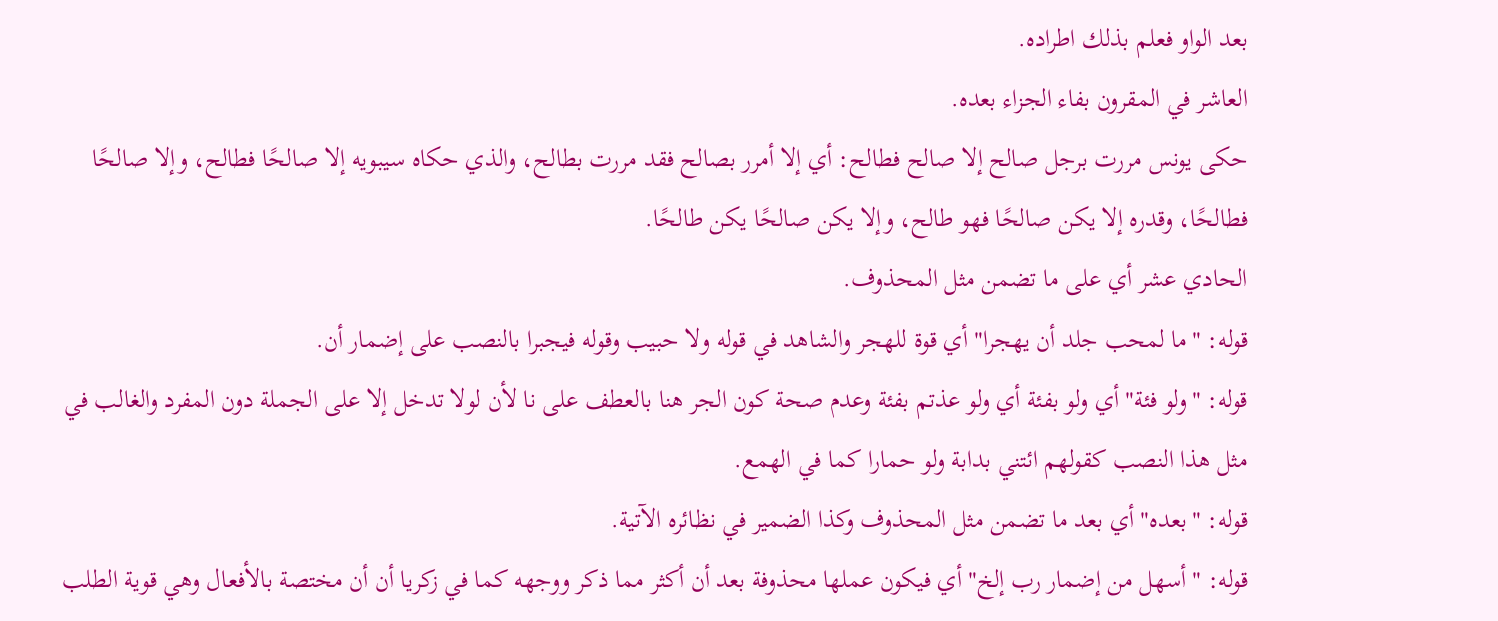بعد الواو فعلم بذلك اطراده.
العاشر في المقرون بفاء الجزاء بعده.
حكى يونس مررت برجل صالح إلا صالح فطالح: أي إلا أمرر بصالح فقد مررت بطالح، والذي حكاه سيبويه إلا صالحًا فطالح، وإلا صالحًا فطالحًا، وقدره إلا يكن صالحًا فهو طالح، وإلا يكن صالحًا يكن طالحًا.
الحادي عشر أي على ما تضمن مثل المحذوف.
قوله: "ما لمحب جلد أن يهجرا" أي قوة للهجر والشاهد في قوله ولا حبيب وقوله فيجبرا بالنصب على إضمار أن.
قوله: "ولو فئة" أي ولو بفئة أي ولو عذتم بفئة وعدم صحة كون الجر هنا بالعطف على نا لأن لولا تدخل إلا على الجملة دون المفرد والغالب في مثل هذا النصب كقولهم ائتني بدابة ولو حمارا كما في الهمع.
قوله: "بعده" أي بعد ما تضمن مثل المحذوف وكذا الضمير في نظائره الآتية.
قوله: "أسهل من إضمار رب إلخ" أي فيكون عملها محذوفة بعد أن أكثر مما ذكر ووجهه كما في زكريا أن أن مختصة بالأفعال وهي قوية الطلب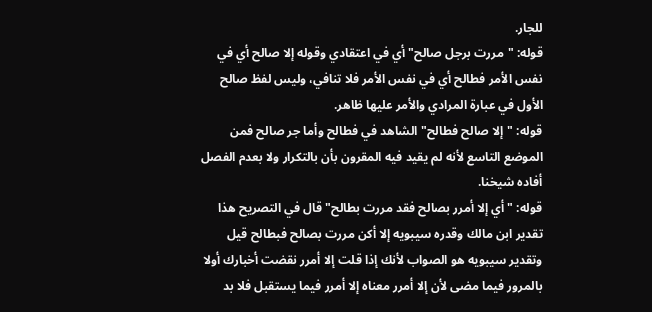للجار.
قوله: "مررت برجل صالح" أي في اعتقادي وقوله إلا صالح أي في نفس الأمر فطالح أي في نفس الأمر فلا تنافي، وليس لفظ صالح الأول في عبارة المرادي والأمر عليها ظاهر.
قوله: "إلا صالح فطالح" الشاهد في فطالح وأما جر صالح فمن الموضع التاسع لأنه لم يقيد فيه المقرون بأن بالتكرار ولا بعدم الفصل أفاده شيخنا.
قوله: "أي إلا أمرر بصالح فقد مررت بطالح" قال في التصريح هذا تقدير ابن مالك وقدره سيبويه إلا أكن مررت بصالح فبطالح قيل وتقدير سيبويه هو الصواب لأنك إذا قلت إلا أمرر نقضت أخبارك أولا بالمرور فيما مضى لأن إلا أمرر معناه إلا أمرر فيما يستقبل فلا بد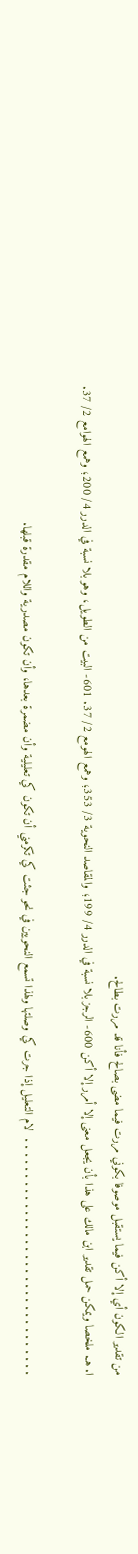من تقدير الكون أي إلا أكن فيما يستقبل موصوفا بكوني مررت فيما مضى بصالح فأنا قد مررت بطالح.
ا. هـ. ملخصا ويمكن حمل تقدير ابن مالك على هذا بأن يجعل معنى إلا أمرر إلا أكن 600- الرجز بلا نسبة في الدرر 4/ 199؛ والمقاصد النحوية 3/ 353؛ وهمع الهومع 2/ 37. 601- البيت من الطويل، وهو بلا نسبة في الدرر 4/ 200؛ وهمع الهوامع 2/ 37.

. . . . . . . . . . . . . . . . . . . . . . . . . . . . . . . . .  لام التعليل إذا جرت كي وصلتها ولهذا تسمع النحويين في نحو جئت كي تكرمني أن تكون كي تعليلية وأن مضمرة بعدها، وأن تكون مصدرية واللام مقدرة قبلها.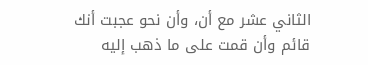الثاني عشر مع أن، وأن نحو عجبت أنك قائم وأن قمت على ما ذهب إليه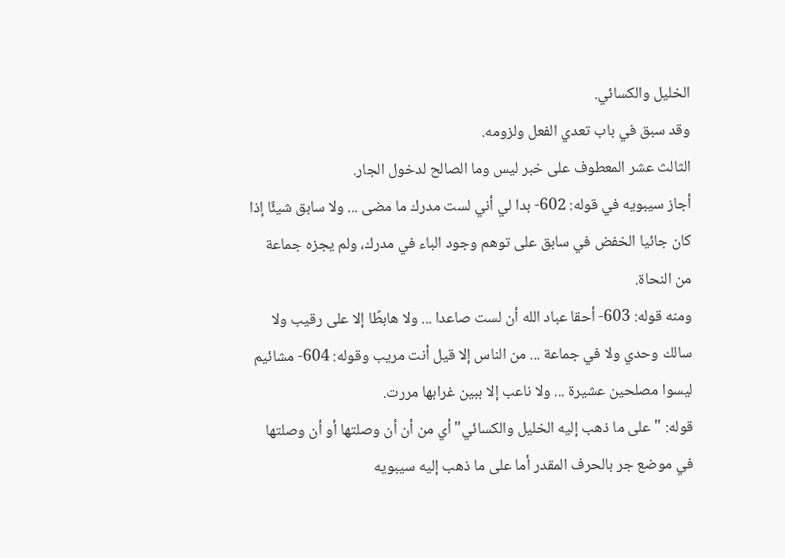الخليل والكسائي.
وقد سبق في باب تعدي الفعل ولزومه.
الثالث عشر المعطوف على خبر ليس وما الصالح لدخول الجار.
أجاز سيبويه في قوله: 602- بدا لي أني لست مدرك ما مضى ... ولا سابق شيئًا إذا كان جائيا الخفض في سابق على توهم وجود الباء في مدرك، ولم يجزه جماعة من النحاة.
ومنه قوله: 603- أحقا عباد الله أن لست صاعدا ... ولا هابطًا إلا على رقيب ولا سالك وحدي ولا في جماعة ... من الناس إلا قيل أنت مريب وقوله: 604- مشائيم ليسوا مصلحين عشيرة ... ولا ناعب إلا ببين غرابها مررت.
قوله: "على ما ذهب إليه الخليل والكسائي" أي من أن أن وصلتها أو أن وصلتها في موضع جر بالحرف المقدر أما على ما ذهب إليه سيبويه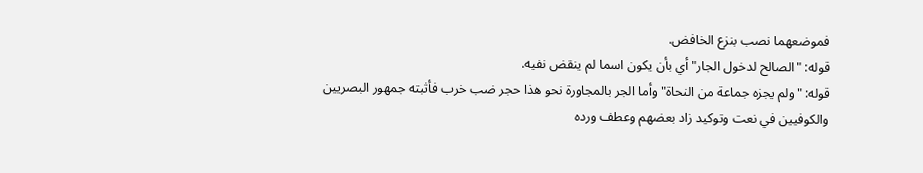فموضعهما نصب بنزع الخافض.
قوله: "الصالح لدخول الجار" أي بأن يكون اسما لم ينقض نفيه.
قوله: "ولم يجزه جماعة من النحاة" وأما الجر بالمجاورة نحو هذا حجر ضب خرب فأثبته جمهور البصريين والكوفيين في نعت وتوكيد زاد بعضهم وعطف ورده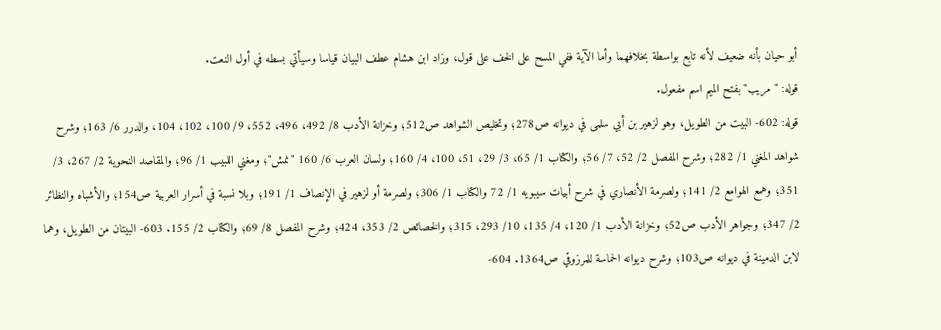أبو حيان بأنه ضعيف لأنه تابع بواسطة بخلافهما وأما الآية ففي المسح على الخف على قول، وزاد ابن هشام عطف البيان قياسا وسيأتي بسطه في أول النعت.
قوله: "مريب" بفتح الميم اسم مفعول.
قوله: 602- البيت من الطويل، وهو لزهير بن أبي سلمى في ديوانه ص278؛ وتخليص الشواهد ص512؛ وخزانة الأدب 8/ 492، 496، 552، 9/ 100، 102، 104، والدرر 6/ 163؛ وشرح شواهد المغني 1/ 282؛ وشرح المفصل 2/ 52، 7/ 56؛ والكتاب 1/ 65، 3/ 29، 51، 100، 4/ 160؛ ولسان العرب 6/ 160 "نمش"؛ ومغني اللبيب 1/ 96؛ والمقاصد النحوية 2/ 267، 3/ 351؛ وهمع الهوامع 2/ 141؛ ولصرمة الأنصاري في شرح أبيات سيبويه 1/ 72 والكتاب 1/ 306؛ ولصرمة أو لزهير في الإنصاف 1/ 191؛ وبلا نسبة في أسرار العربية ص154؛ والأشباه والنظائر 2/ 347؛ وجواهر الأدب ص52؛ وخزانة الأدب 1/ 120، 4/ 135، 10/ 293، 315؛ والخصائص 2/ 353، 424؛ وشرح المفصل 8/ 69؛ والكتاب 2/ 155. 603- البيتان من الطويل، وهما لابن الدمينة في ديوانه ص103؛ وشرح ديوانه الحماسة للمرزوقي ص1364. 604-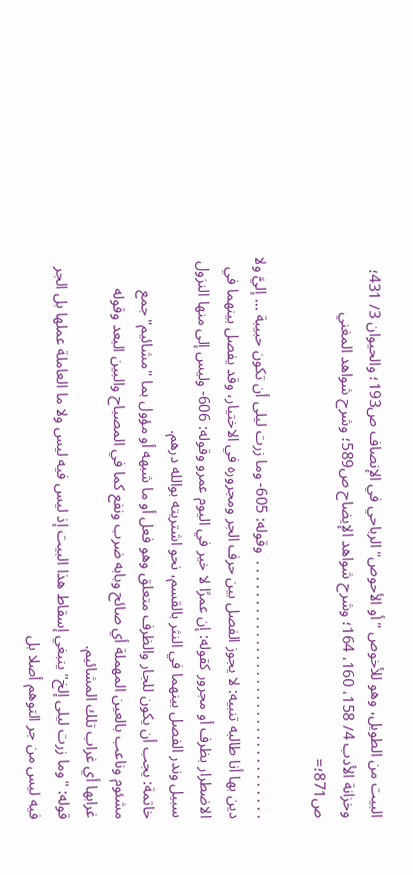البيت من الطويل، وهو للأخوص "أو الأحوص" الرباحي في الإنصاف ص193؛ والحيوان 3/ 431؛ وخزانة الأدب 4/ 158، 160، 164؛ وشرح شواهد الإيضاح ص589؛ وشرح شواهد المغني ص871؛=

. . . . . . . . . . . . . . . . . . . . . . . . . . . . . . . . .  وقوله: 605- وما زرت ليلى أن تكون حبيبة ... إليَّ ولا دين بها أنا طالبه تنبيه: لا يجوز الفصل بين حرف الجر ومجروره في الاختيار، وقد يفصل بينهما في الاضطرار بظرف أو مجرور كقوله: إن عمرًا لا خير في اليوم عمرو وقوله: 606- وليس إلى منها النزول سبيل وندر الفصل بينهما في النثر بالقسم، نحو اشتريته بوالله درهم.
خاتمة: يجب أن يكون للجار والظرف متعلق وهو فعل أو ما شبهه أو مؤول بما "مشائيم" جمع مشئوم وناعب بالعين المهملة أي صائح وبابه ضرب ونفع كما في المصباح والبين البعد وقوله غرابها أي غراب تلك المشائيم.
قوله: "وما زرت ليلى إلخ" ينبغي إسقاط هذا البيت إذ ليس فيه ليس ولا ما العاملة عملها بل الجر فيه ليس من جر التوهم أصلا بل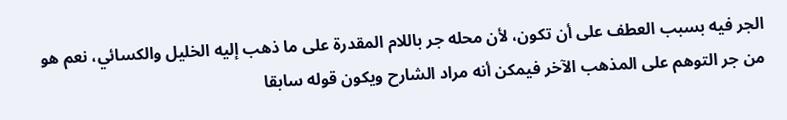الجر فيه بسبب العطف على أن تكون، لأن محله جر باللام المقدرة على ما ذهب إليه الخليل والكسائي، نعم هو من جر التوهم على المذهب الآخر فيمكن أنه مراد الشارح ويكون قوله سابقا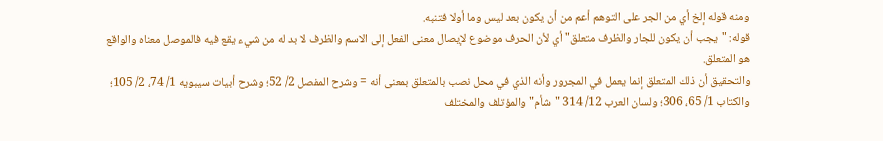ومنه قوله إلخ أي من الجر على التوهم أعم من أن يكون بعد ليس وما أولا فتنبه.
قوله: "يجب أن يكون للجار والظرف متعلق" أي لأن الحرف موضوع لإيصال معنى الفعل إلى الاسم والظرف لا بد له من شيء يقع فيه فالموصل معناه والواقع هو المتعلق.
والتحقيق أن ذلك المتعلق إنما يعمل في المجرور وأنه الذي في محل نصب بالمتعلق بمعنى أنه = وشرح المفصل 2/ 52؛ وشرح أبيات سيبويه 1/ 74، 2/ 105؛ والكتاب 1/ 65، 306؛ ولسان العرب 12/ 314 "شأم" والمؤتلف والمختلف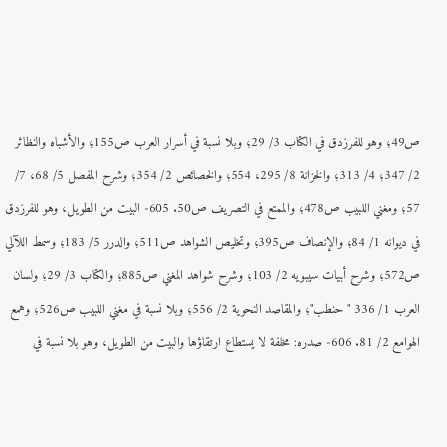ص49؛ وهو للفرزدق في الكتاب 3/ 29؛ وبلا نسبة في أسرار العرب ص155؛ والأشباه والنظائر 2/ 347؛ 4/ 313؛ والخزانة 8/ 295، 554؛ والخصائص 2/ 354؛ وشرح المفصل 5/ 68، 7/ 57؛ ومغني اللبيب ص478؛ والممتع في التصريف ص50. 605- البيت من الطويل، وهو للفرزدق في ديوانه 1/ 84؛ والإنصاف ص395؛ وتخليص الشواهد ص511؛ والدرر 5/ 183؛ وسمط اللآلي ص572؛ وشرح أبيات سيبويه 2/ 103؛ وشرح شواهد المغني ص885؛ والكتاب 3/ 29؛ ولسان العرب 1/ 336 "حنطب"؛ والمقاصد النحوية 2/ 556؛ وبلا نسبة في مغني اللبيب ص526؛ وهمع الهوامع 2/ 81. 606- صدره: مخلفة لا يستطاع ارتقاؤها والبيت من الطويل، وهو بلا نسبة في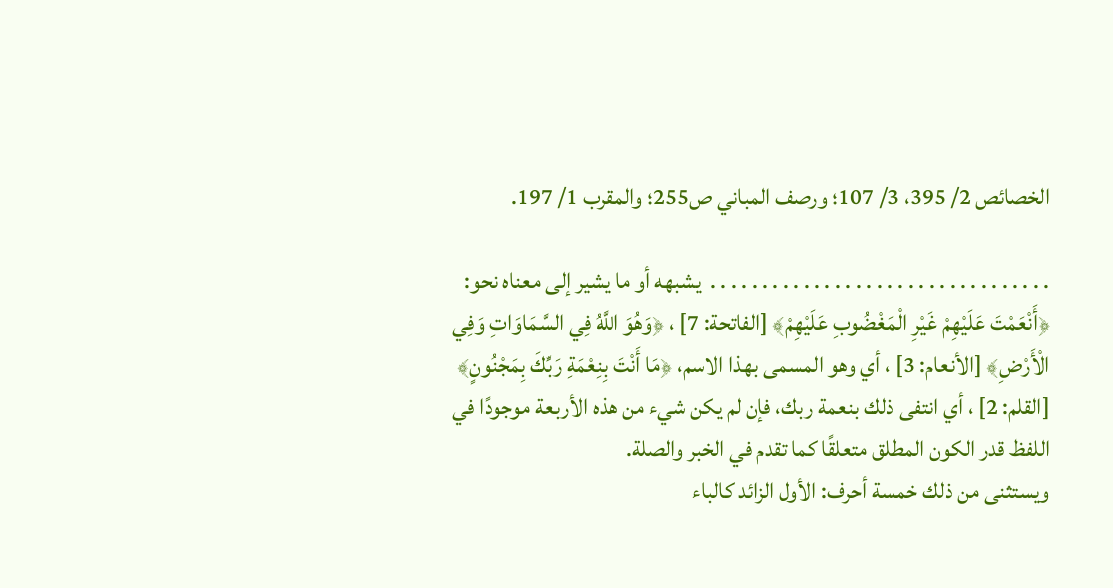الخصائص 2/ 395، 3/ 107؛ ورصف المباني ص255؛ والمقرب 1/ 197.

. . . . . . . . . . . . . . . . . . . . . . . . . . . . . . . . .  يشبهه أو ما يشير إلى معناه نحو: ﴿أَنْعَمْتَ عَلَيْهِمْ غَيْرِ الْمَغْضُوبِ عَلَيْهِمْ﴾ [الفاتحة: 7] ، ﴿وَهُوَ اللَّهُ فِي السَّمَاوَاتِ وَفِي الْأَرْضِ﴾ [الأنعام: 3] ، أي وهو المسمى بهذا الاسم، ﴿مَا أَنْتَ بِنِعْمَةِ رَبِّكَ بِمَجْنُونٍ﴾ [القلم: 2] ، أي انتفى ذلك بنعمة ربك، فإن لم يكن شيء من هذه الأربعة موجودًا في اللفظ قدر الكون المطلق متعلقًا كما تقدم في الخبر والصلة.
ويستثنى من ذلك خمسة أحرف: الأول الزائد كالباء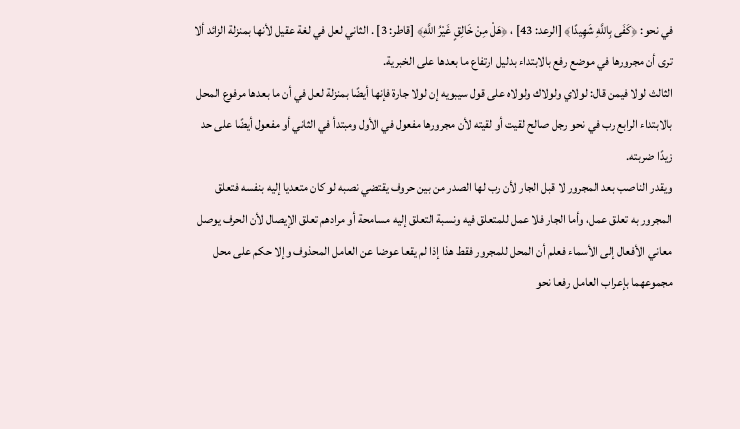في نحو: ﴿كَفَى بِاللَّهِ شَهِيدًا﴾ [الرعد: 43] ، ﴿هَلْ مِنْ خَالِقٍ غَيْرُ اللَّهِ﴾ [قاطر: 3] . الثاني لعل في لغة عقيل لأنها بمنزلة الزائد ألا ترى أن مجرورها في موضع رفع بالابتداء بدليل ارتفاع ما بعدها على الخبرية.
الثالث لولا فيمن قال: لولاي ولولاك ولولاه على قول سيبويه إن لولا جارة فإنها أيضًا بمنزلة لعل في أن ما بعدها مرفوع المحل بالابتداء الرابع رب في نحو رجل صالح لقيت أو لقيته لأن مجرورها مفعول في الأول ومبتدأ في الثاني أو مفعول أيضًا على حد زيدًا ضربته.
ويقدر الناصب بعد المجرور لا قبل الجار لأن رب لها الصدر من بين حروف يقتضي نصبه لو كان متعديا إليه بنفسه فتعلق المجرور به تعلق عمل، وأما الجار فلا عمل للمتعلق فيه ونسبة التعلق إليه مسامحة أو مرادهم تعلق الإيصال لأن الحرف يوصل معاني الأفعال إلى الأسماء فعلم أن المحل للمجرور فقط هذا إذا لم يقعا عوضا عن العامل المحذوف وإلا حكم على محل مجموعهما بإعراب العامل رفعا نحو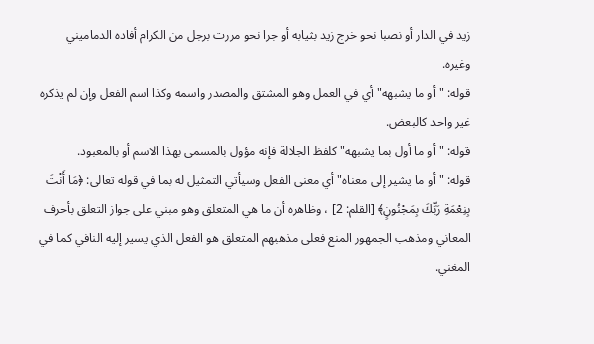زيد في الدار أو نصبا نحو خرج زيد بثيابه أو جرا نحو مررت برجل من الكرام أفاده الدماميني وغيره.
قوله: "أو ما يشبهه" أي في العمل وهو المشتق والمصدر واسمه وكذا اسم الفعل وإن لم يذكره غير واحد كالبعض.
قوله: "أو ما أول بما يشبهه" كلفظ الجلالة فإنه مؤول بالمسمى بهذا الاسم أو بالمعبود.
قوله: "أو ما يشير إلى معناه" أي معنى الفعل وسيأتي التمثيل له بما في قوله تعالى: ﴿مَا أَنْتَ بِنِعْمَةِ رَبِّكَ بِمَجْنُونٍ﴾ [القلم: 2] ، وظاهره أن ما هي المتعلق وهو مبني على جواز التعلق بأحرف المعاني ومذهب الجمهور المنع فعلى مذهبهم المتعلق هو الفعل الذي يسير إليه النافي كما في المغني.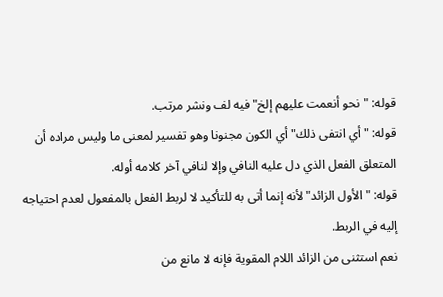قوله: "نحو أنعمت عليهم إلخ" فيه لف ونشر مرتب.
قوله: "أي انتفى ذلك" أي الكون مجنونا وهو تفسير لمعنى ما وليس مراده أن المتعلق الفعل الذي دل عليه النافي وإلا لنافي آخر كلامه أوله.
قوله: "الأول الزائد" لأنه إنما أتى به للتأكيد لا لربط الفعل بالمفعول لعدم احتياجه إليه في الربط.
نعم استثنى من الزائد اللام المقوية فإنه لا مانع من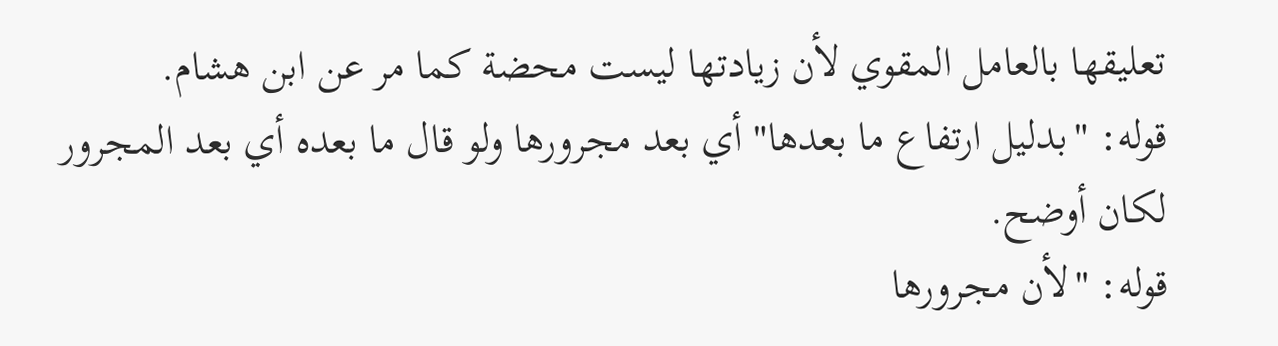تعليقها بالعامل المقوي لأن زيادتها ليست محضة كما مر عن ابن هشام.
قوله: "بدليل ارتفاع ما بعدها" أي بعد مجرورها ولو قال ما بعده أي بعد المجرور لكان أوضح.
قوله: "لأن مجرورها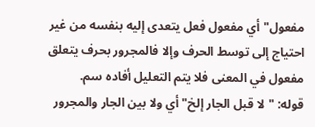مفعول" أي مفعول فعل يتعدى إليه بنفسه من غير احتياج إلى توسط الحرف وإلا فالمجرور بحرف يتعلق مفعول في المعنى فلا يتم التعليل أفاده سم.
قوله: "لا قبل الجار إلخ" أي ولا بين الجار والمجرور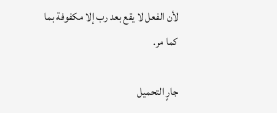لأن الفعل لا يقع بعد رب إلا مكفوفة بما كما مر.

جارٍ التحميل